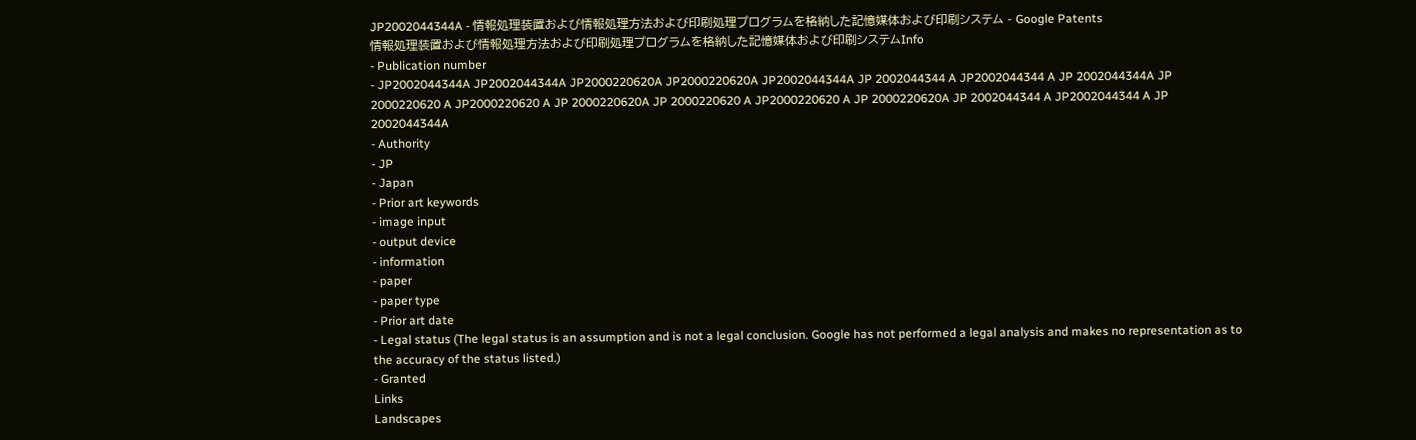JP2002044344A - 情報処理装置および情報処理方法および印刷処理プログラムを格納した記憶媒体および印刷システム - Google Patents
情報処理装置および情報処理方法および印刷処理プログラムを格納した記憶媒体および印刷システムInfo
- Publication number
- JP2002044344A JP2002044344A JP2000220620A JP2000220620A JP2002044344A JP 2002044344 A JP2002044344 A JP 2002044344A JP 2000220620 A JP2000220620 A JP 2000220620A JP 2000220620 A JP2000220620 A JP 2000220620A JP 2002044344 A JP2002044344 A JP 2002044344A
- Authority
- JP
- Japan
- Prior art keywords
- image input
- output device
- information
- paper
- paper type
- Prior art date
- Legal status (The legal status is an assumption and is not a legal conclusion. Google has not performed a legal analysis and makes no representation as to the accuracy of the status listed.)
- Granted
Links
Landscapes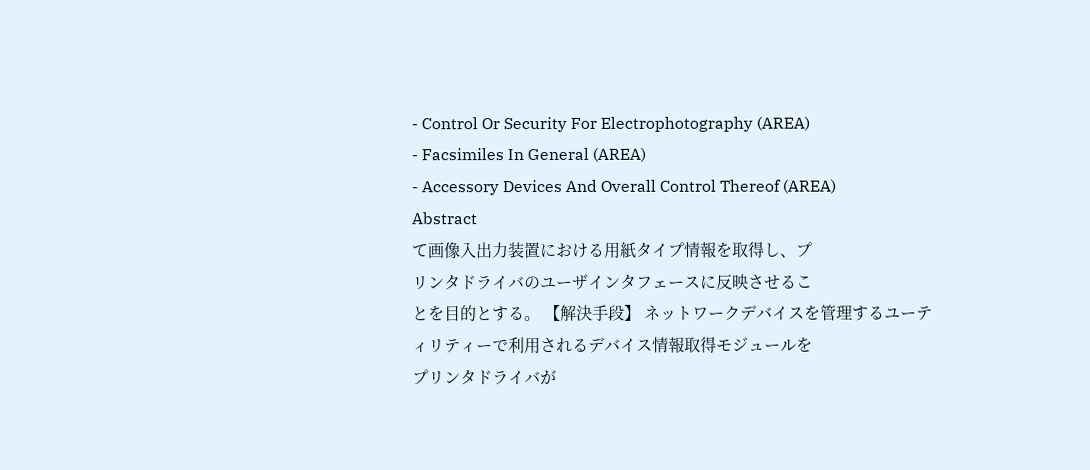- Control Or Security For Electrophotography (AREA)
- Facsimiles In General (AREA)
- Accessory Devices And Overall Control Thereof (AREA)
Abstract
て画像入出力装置における用紙タイプ情報を取得し、プ
リンタドライバのユーザインタフェースに反映させるこ
とを目的とする。 【解決手段】 ネットワークデバイスを管理するユーテ
ィリティーで利用されるデバイス情報取得モジュールを
プリンタドライバが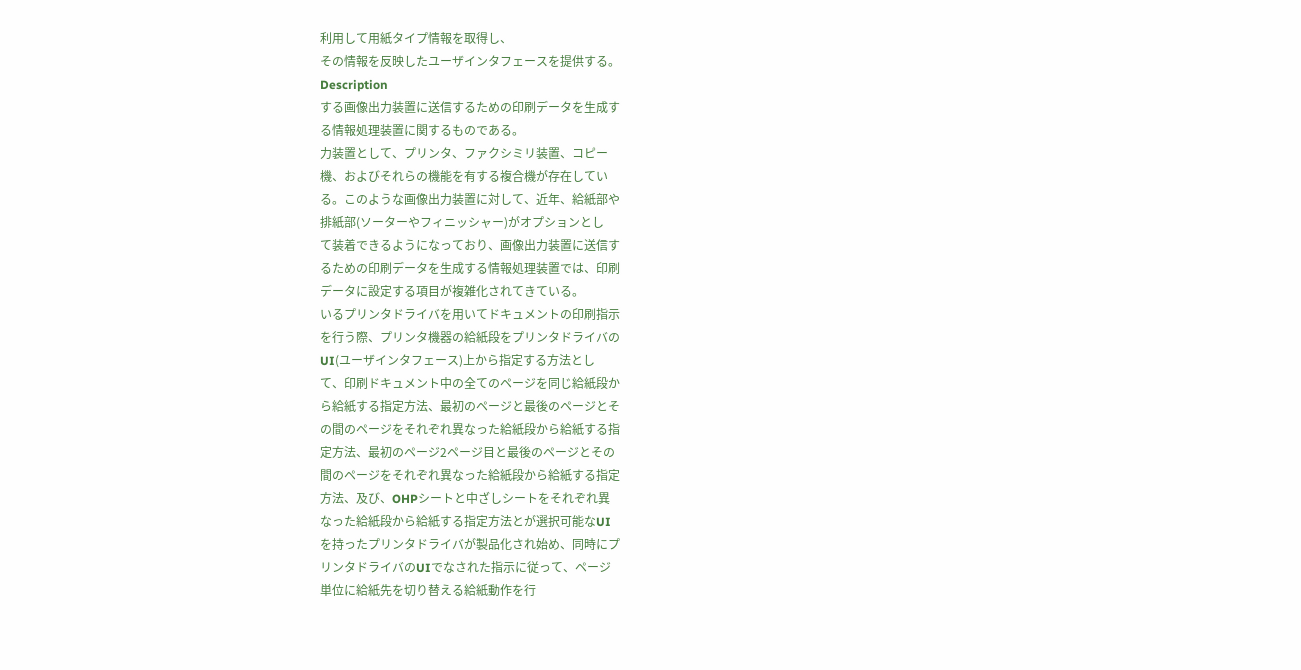利用して用紙タイプ情報を取得し、
その情報を反映したユーザインタフェースを提供する。
Description
する画像出力装置に送信するための印刷データを生成す
る情報処理装置に関するものである。
力装置として、プリンタ、ファクシミリ装置、コピー
機、およびそれらの機能を有する複合機が存在してい
る。このような画像出力装置に対して、近年、給紙部や
排紙部(ソーターやフィニッシャー)がオプションとし
て装着できるようになっており、画像出力装置に送信す
るための印刷データを生成する情報処理装置では、印刷
データに設定する項目が複雑化されてきている。
いるプリンタドライバを用いてドキュメントの印刷指示
を行う際、プリンタ機器の給紙段をプリンタドライバの
UI(ユーザインタフェース)上から指定する方法とし
て、印刷ドキュメント中の全てのページを同じ給紙段か
ら給紙する指定方法、最初のページと最後のページとそ
の間のページをそれぞれ異なった給紙段から給紙する指
定方法、最初のページ2ページ目と最後のページとその
間のページをそれぞれ異なった給紙段から給紙する指定
方法、及び、OHPシートと中ざしシートをそれぞれ異
なった給紙段から給紙する指定方法とが選択可能なUI
を持ったプリンタドライバが製品化され始め、同時にプ
リンタドライバのUIでなされた指示に従って、ページ
単位に給紙先を切り替える給紙動作を行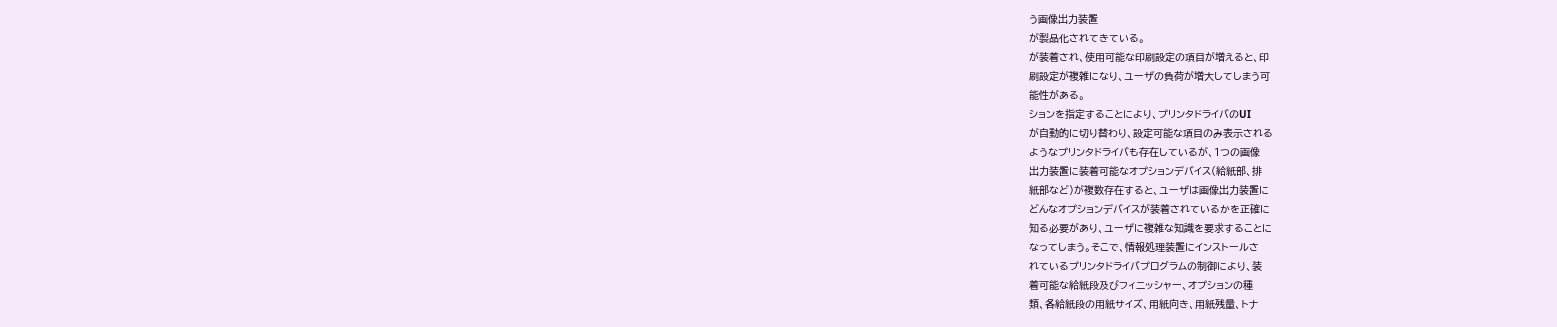う画像出力装置
が製品化されてきている。
が装着され、使用可能な印刷設定の項目が増えると、印
刷設定が複雑になり、ユーザの負荷が増大してしまう可
能性がある。
ションを指定することにより、プリンタドライバのUI
が自動的に切り替わり、設定可能な項目のみ表示される
ようなプリンタドライバも存在しているが、1つの画像
出力装置に装着可能なオプションデバイス(給紙部、排
紙部など)が複数存在すると、ユーザは画像出力装置に
どんなオプションデバイスが装着されているかを正確に
知る必要があり、ユーザに複雑な知識を要求することに
なってしまう。そこで、情報処理装置にインストールさ
れているプリンタドライバプログラムの制御により、装
着可能な給紙段及びフィニッシャー、オプションの種
類、各給紙段の用紙サイズ、用紙向き、用紙残量、トナ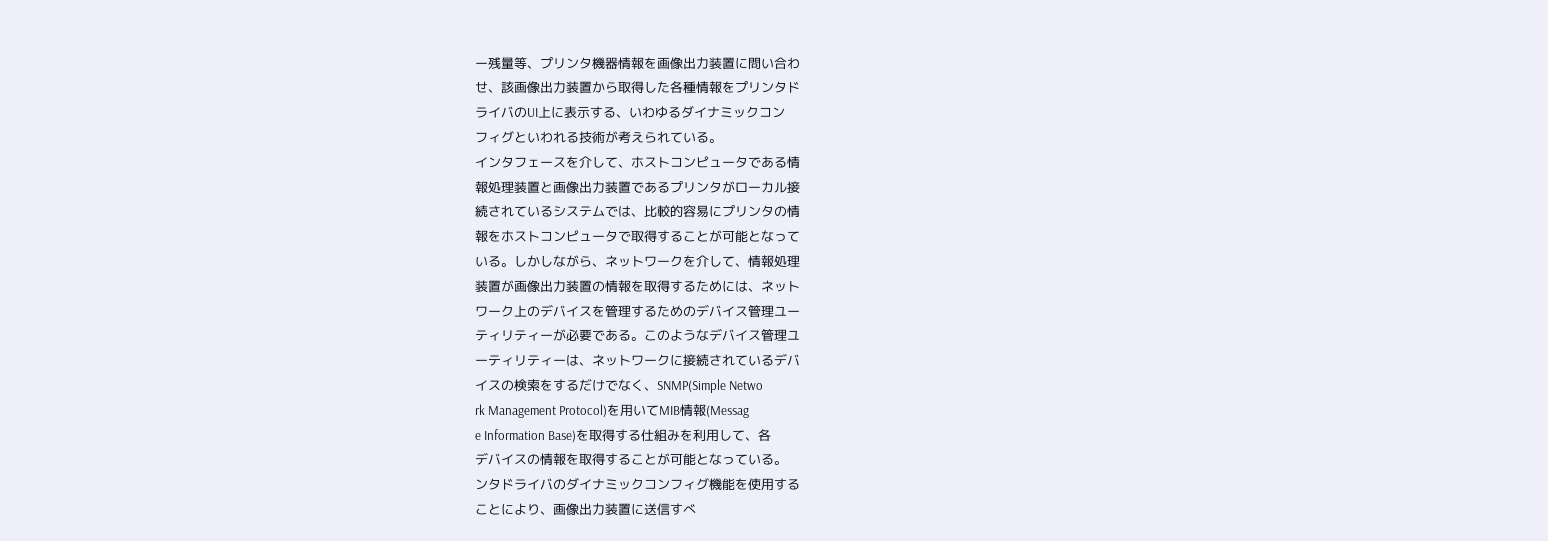ー残量等、プリンタ機器情報を画像出力装置に問い合わ
せ、該画像出力装置から取得した各種情報をプリンタド
ライバのUI上に表示する、いわゆるダイナミックコン
フィグといわれる技術が考えられている。
インタフェースを介して、ホストコンピュータである情
報処理装置と画像出力装置であるプリンタがローカル接
続されているシステムでは、比較的容易にプリンタの情
報をホストコンピュータで取得することが可能となって
いる。しかしながら、ネットワークを介して、情報処理
装置が画像出力装置の情報を取得するためには、ネット
ワーク上のデバイスを管理するためのデバイス管理ユー
ティリティーが必要である。このようなデバイス管理ユ
ーティリティーは、ネットワークに接続されているデバ
イスの検索をするだけでなく、SNMP(Simple Netwo
rk Management Protocol)を用いてMIB情報(Messag
e Information Base)を取得する仕組みを利用して、各
デバイスの情報を取得することが可能となっている。
ンタドライバのダイナミックコンフィグ機能を使用する
ことにより、画像出力装置に送信すべ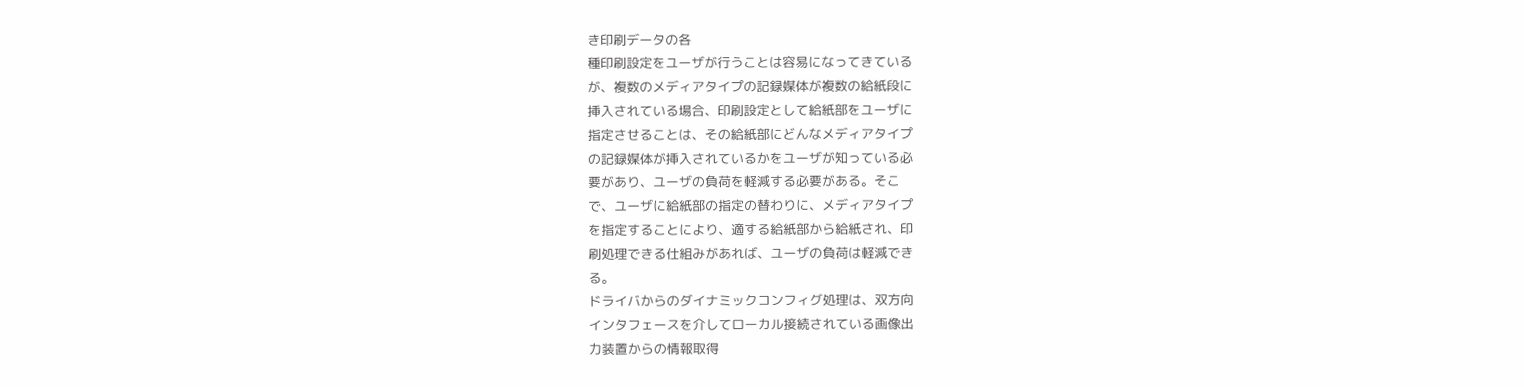き印刷データの各
種印刷設定をユーザが行うことは容易になってきている
が、複数のメディアタイプの記録媒体が複数の給紙段に
挿入されている場合、印刷設定として給紙部をユーザに
指定させることは、その給紙部にどんなメディアタイプ
の記録媒体が挿入されているかをユーザが知っている必
要があり、ユーザの負荷を軽減する必要がある。そこ
で、ユーザに給紙部の指定の替わりに、メディアタイプ
を指定することにより、適する給紙部から給紙され、印
刷処理できる仕組みがあれば、ユーザの負荷は軽減でき
る。
ドライバからのダイナミックコンフィグ処理は、双方向
インタフェースを介してローカル接続されている画像出
力装置からの情報取得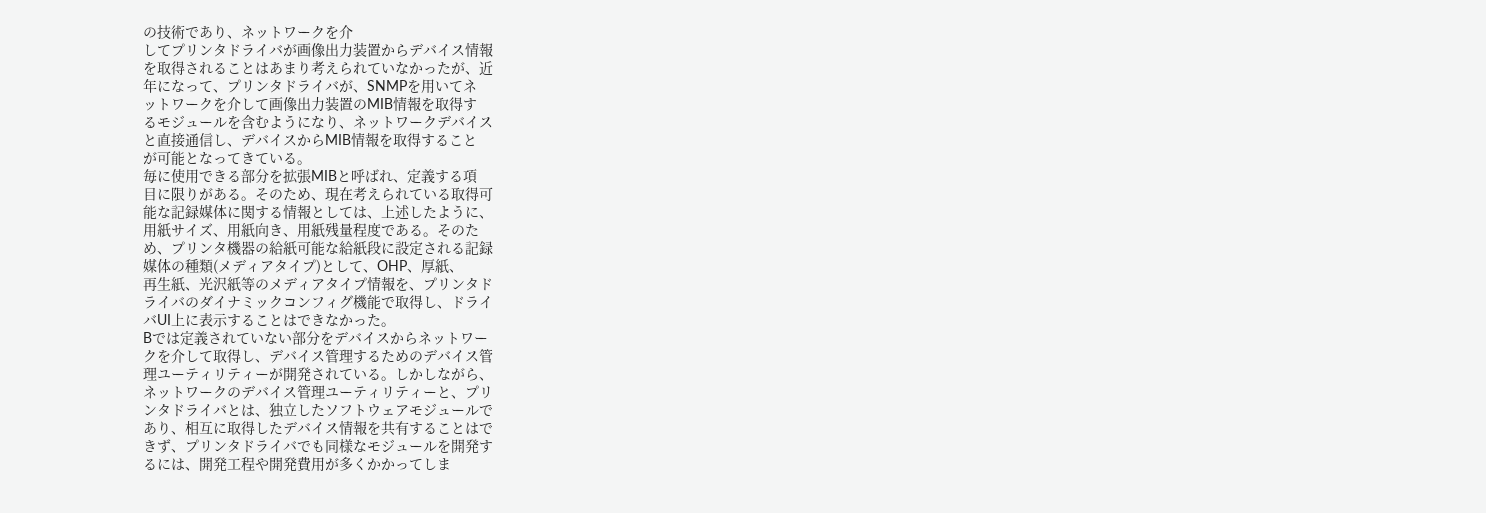の技術であり、ネットワークを介
してプリンタドライバが画像出力装置からデバイス情報
を取得されることはあまり考えられていなかったが、近
年になって、プリンタドライバが、SNMPを用いてネ
ットワークを介して画像出力装置のMIB情報を取得す
るモジュールを含むようになり、ネットワークデバイス
と直接通信し、デバイスからMIB情報を取得すること
が可能となってきている。
毎に使用できる部分を拡張MIBと呼ばれ、定義する項
目に限りがある。そのため、現在考えられている取得可
能な記録媒体に関する情報としては、上述したように、
用紙サイズ、用紙向き、用紙残量程度である。そのた
め、プリンタ機器の給紙可能な給紙段に設定される記録
媒体の種類(メディアタイプ)として、OHP、厚紙、
再生紙、光沢紙等のメディアタイプ情報を、プリンタド
ライバのダイナミックコンフィグ機能で取得し、ドライ
バUI上に表示することはできなかった。
Bでは定義されていない部分をデバイスからネットワー
クを介して取得し、デバイス管理するためのデバイス管
理ユーティリティーが開発されている。しかしながら、
ネットワークのデバイス管理ユーティリティーと、プリ
ンタドライバとは、独立したソフトウェアモジュールで
あり、相互に取得したデバイス情報を共有することはで
きず、プリンタドライバでも同様なモジュールを開発す
るには、開発工程や開発費用が多くかかってしま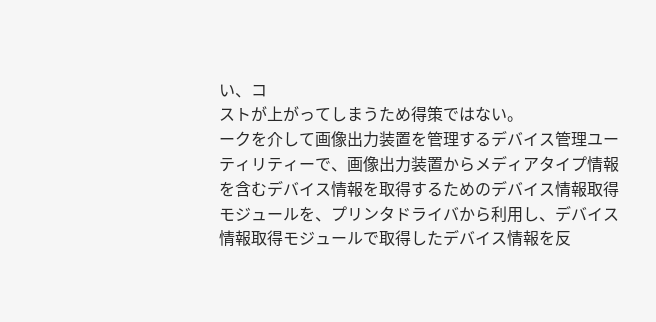い、コ
ストが上がってしまうため得策ではない。
ークを介して画像出力装置を管理するデバイス管理ユー
ティリティーで、画像出力装置からメディアタイプ情報
を含むデバイス情報を取得するためのデバイス情報取得
モジュールを、プリンタドライバから利用し、デバイス
情報取得モジュールで取得したデバイス情報を反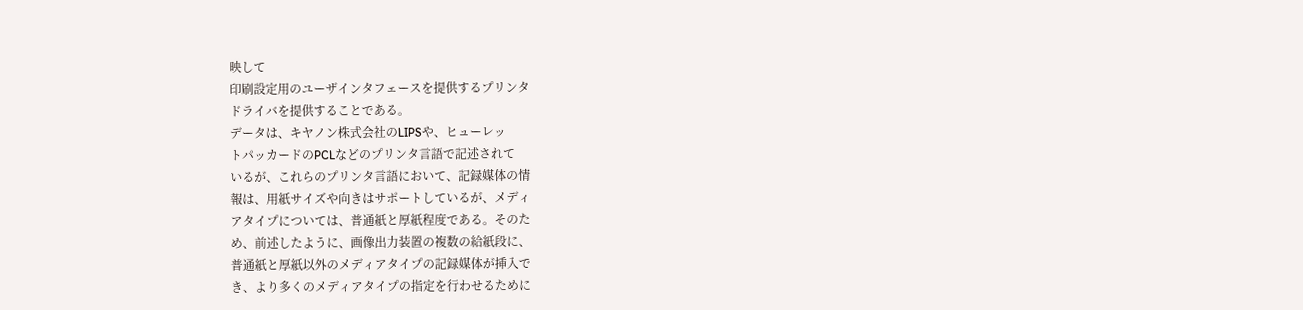映して
印刷設定用のユーザインタフェースを提供するプリンタ
ドライバを提供することである。
データは、キヤノン株式会社のLIPSや、ヒューレッ
トパッカードのPCLなどのプリンタ言語で記述されて
いるが、これらのプリンタ言語において、記録媒体の情
報は、用紙サイズや向きはサポートしているが、メディ
アタイプについては、普通紙と厚紙程度である。そのた
め、前述したように、画像出力装置の複数の給紙段に、
普通紙と厚紙以外のメディアタイプの記録媒体が挿入で
き、より多くのメディアタイプの指定を行わせるために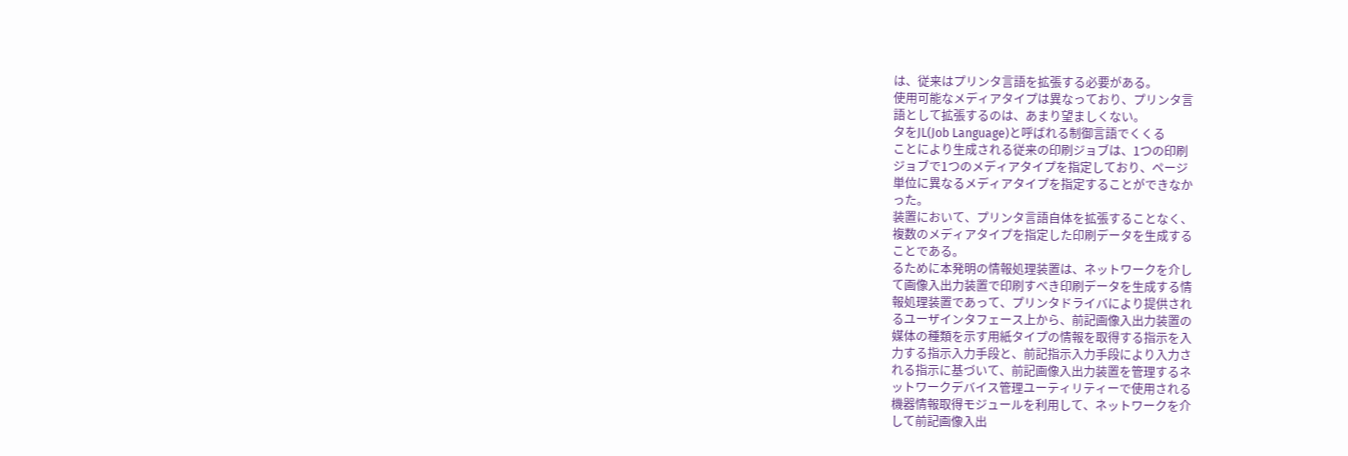は、従来はプリンタ言語を拡張する必要がある。
使用可能なメディアタイプは異なっており、プリンタ言
語として拡張するのは、あまり望ましくない。
タをJL(Job Language)と呼ばれる制御言語でくくる
ことにより生成される従来の印刷ジョブは、1つの印刷
ジョブで1つのメディアタイプを指定しており、ページ
単位に異なるメディアタイプを指定することができなか
った。
装置において、プリンタ言語自体を拡張することなく、
複数のメディアタイプを指定した印刷データを生成する
ことである。
るために本発明の情報処理装置は、ネットワークを介し
て画像入出力装置で印刷すべき印刷データを生成する情
報処理装置であって、プリンタドライバにより提供され
るユーザインタフェース上から、前記画像入出力装置の
媒体の種類を示す用紙タイプの情報を取得する指示を入
力する指示入力手段と、前記指示入力手段により入力さ
れる指示に基づいて、前記画像入出力装置を管理するネ
ットワークデバイス管理ユーティリティーで使用される
機器情報取得モジュールを利用して、ネットワークを介
して前記画像入出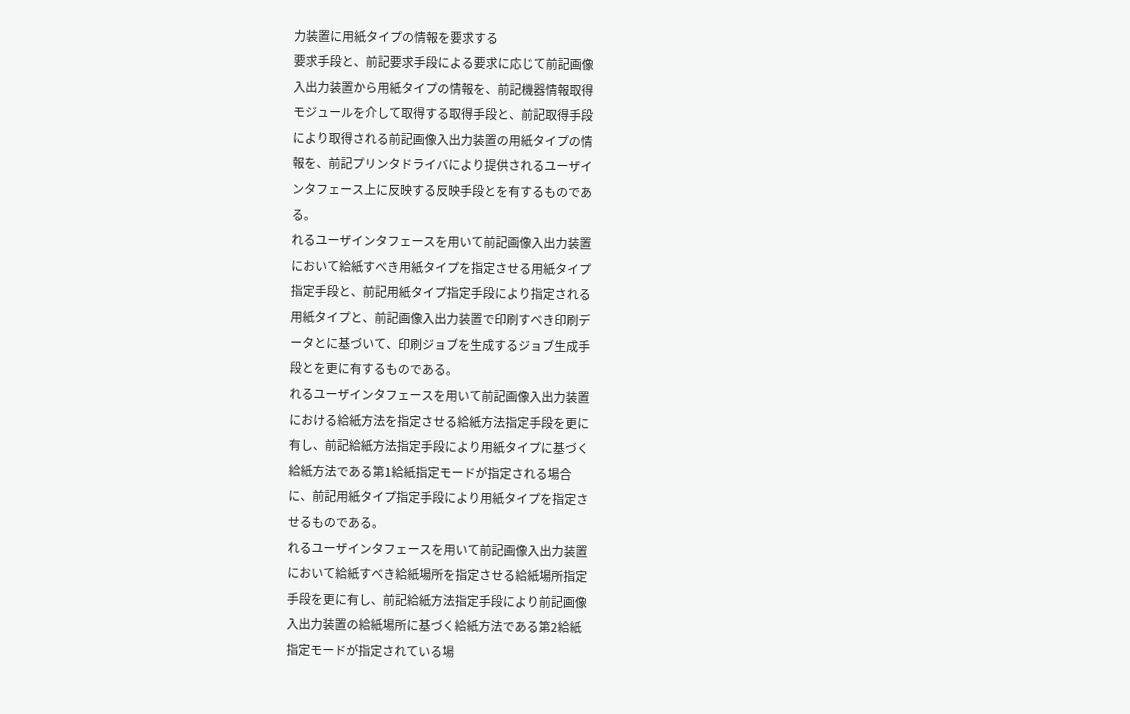力装置に用紙タイプの情報を要求する
要求手段と、前記要求手段による要求に応じて前記画像
入出力装置から用紙タイプの情報を、前記機器情報取得
モジュールを介して取得する取得手段と、前記取得手段
により取得される前記画像入出力装置の用紙タイプの情
報を、前記プリンタドライバにより提供されるユーザイ
ンタフェース上に反映する反映手段とを有するものであ
る。
れるユーザインタフェースを用いて前記画像入出力装置
において給紙すべき用紙タイプを指定させる用紙タイプ
指定手段と、前記用紙タイプ指定手段により指定される
用紙タイプと、前記画像入出力装置で印刷すべき印刷デ
ータとに基づいて、印刷ジョブを生成するジョブ生成手
段とを更に有するものである。
れるユーザインタフェースを用いて前記画像入出力装置
における給紙方法を指定させる給紙方法指定手段を更に
有し、前記給紙方法指定手段により用紙タイプに基づく
給紙方法である第1給紙指定モードが指定される場合
に、前記用紙タイプ指定手段により用紙タイプを指定さ
せるものである。
れるユーザインタフェースを用いて前記画像入出力装置
において給紙すべき給紙場所を指定させる給紙場所指定
手段を更に有し、前記給紙方法指定手段により前記画像
入出力装置の給紙場所に基づく給紙方法である第2給紙
指定モードが指定されている場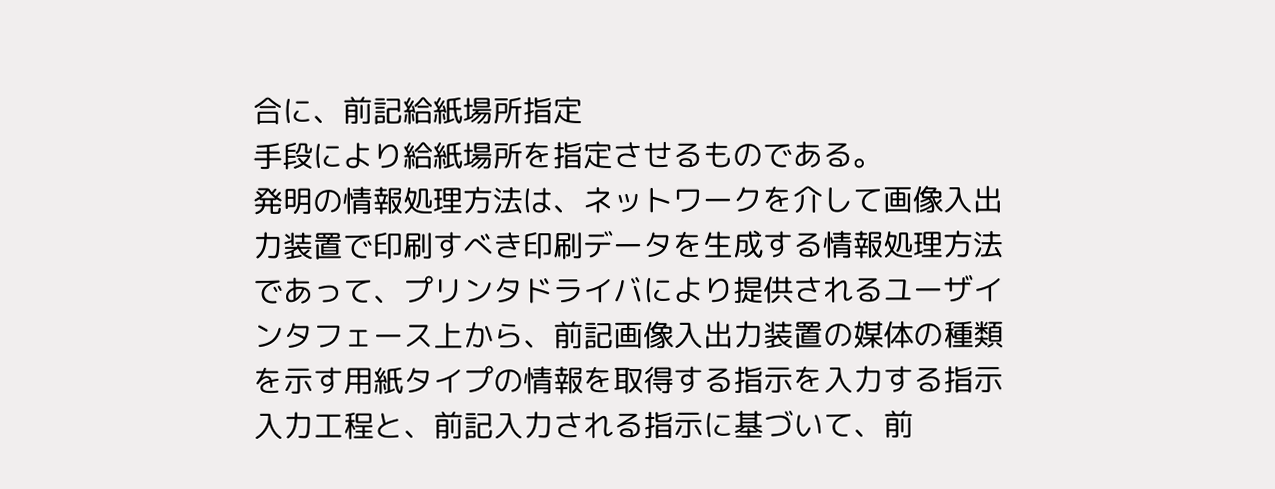合に、前記給紙場所指定
手段により給紙場所を指定させるものである。
発明の情報処理方法は、ネットワークを介して画像入出
力装置で印刷すべき印刷データを生成する情報処理方法
であって、プリンタドライバにより提供されるユーザイ
ンタフェース上から、前記画像入出力装置の媒体の種類
を示す用紙タイプの情報を取得する指示を入力する指示
入力工程と、前記入力される指示に基づいて、前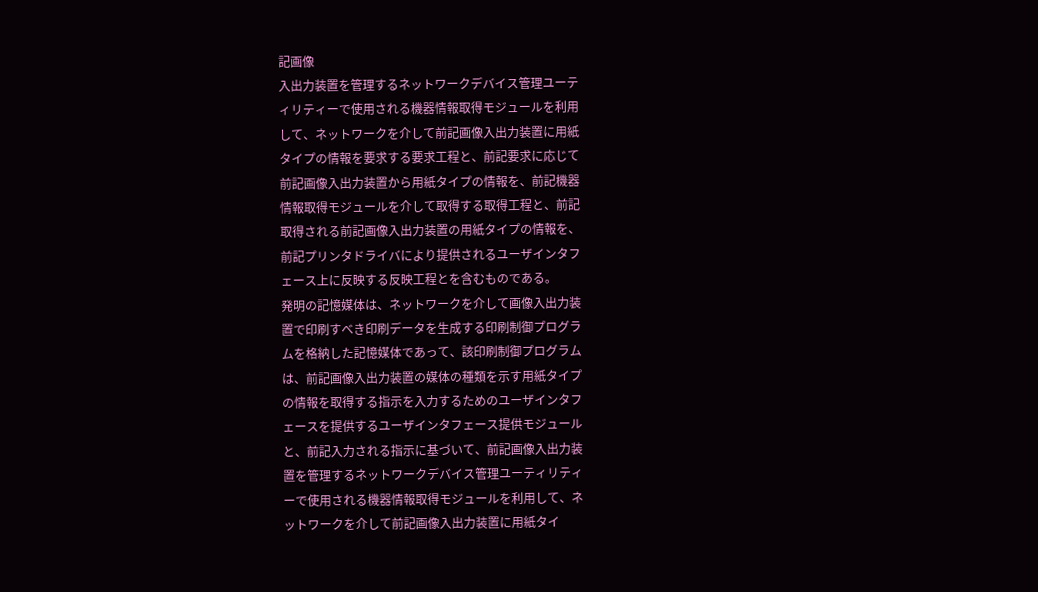記画像
入出力装置を管理するネットワークデバイス管理ユーテ
ィリティーで使用される機器情報取得モジュールを利用
して、ネットワークを介して前記画像入出力装置に用紙
タイプの情報を要求する要求工程と、前記要求に応じて
前記画像入出力装置から用紙タイプの情報を、前記機器
情報取得モジュールを介して取得する取得工程と、前記
取得される前記画像入出力装置の用紙タイプの情報を、
前記プリンタドライバにより提供されるユーザインタフ
ェース上に反映する反映工程とを含むものである。
発明の記憶媒体は、ネットワークを介して画像入出力装
置で印刷すべき印刷データを生成する印刷制御プログラ
ムを格納した記憶媒体であって、該印刷制御プログラム
は、前記画像入出力装置の媒体の種類を示す用紙タイプ
の情報を取得する指示を入力するためのユーザインタフ
ェースを提供するユーザインタフェース提供モジュール
と、前記入力される指示に基づいて、前記画像入出力装
置を管理するネットワークデバイス管理ユーティリティ
ーで使用される機器情報取得モジュールを利用して、ネ
ットワークを介して前記画像入出力装置に用紙タイ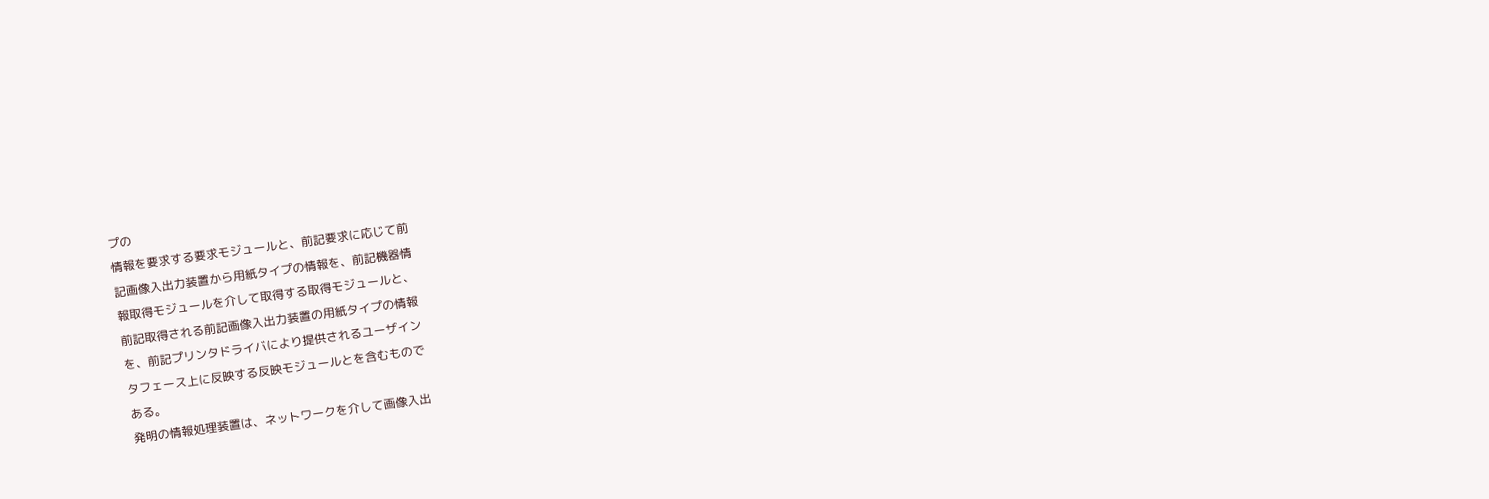プの
情報を要求する要求モジュールと、前記要求に応じて前
記画像入出力装置から用紙タイプの情報を、前記機器情
報取得モジュールを介して取得する取得モジュールと、
前記取得される前記画像入出力装置の用紙タイプの情報
を、前記プリンタドライバにより提供されるユーザイン
タフェース上に反映する反映モジュールとを含むもので
ある。
発明の情報処理装置は、ネットワークを介して画像入出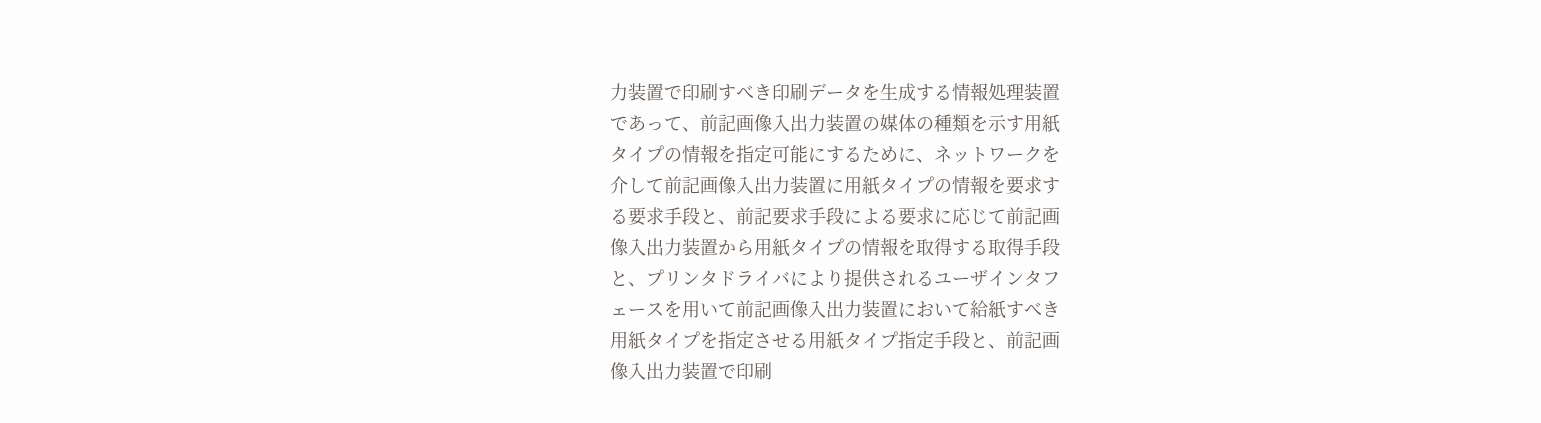力装置で印刷すべき印刷データを生成する情報処理装置
であって、前記画像入出力装置の媒体の種類を示す用紙
タイプの情報を指定可能にするために、ネットワークを
介して前記画像入出力装置に用紙タイプの情報を要求す
る要求手段と、前記要求手段による要求に応じて前記画
像入出力装置から用紙タイプの情報を取得する取得手段
と、プリンタドライバにより提供されるユーザインタフ
ェースを用いて前記画像入出力装置において給紙すべき
用紙タイプを指定させる用紙タイプ指定手段と、前記画
像入出力装置で印刷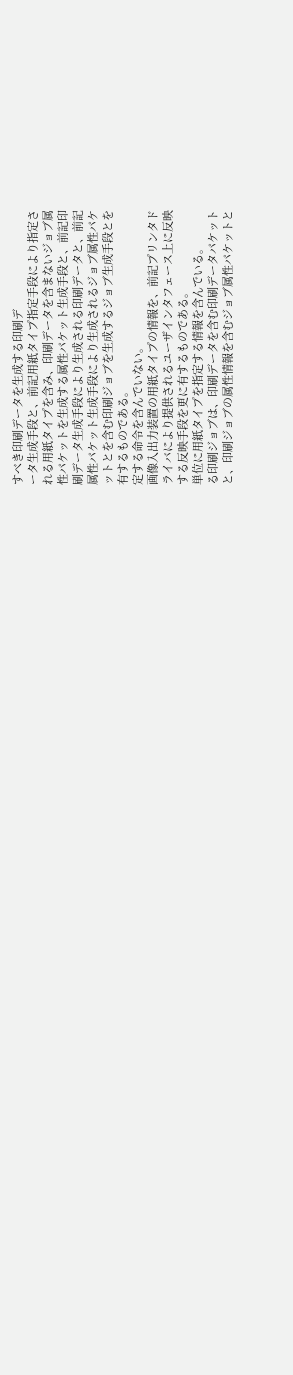すべき印刷データを生成する印刷デ
ータ生成手段と、前記用紙タイプ指定手段により指定さ
れる用紙タイプを含み、印刷データを含まないジョブ属
性パケットを生成する属性パケット生成手段と、前記印
刷データ生成手段により生成される印刷データと、前記
属性パケット生成手段により生成されるジョブ属性パケ
ットとを含む印刷ジョブを生成するジョブ生成手段とを
有するものである。
定する命令を含んでいない。
画像入出力装置の用紙タイプの情報を、前記プリンタド
ライバにより提供されるユーザインタフェース上に反映
する反映手段を更に有するものである。
単位に用紙タイプを指定する情報を含んでいる。
る印刷ジョブは、印刷データを含む印刷データパケット
と、印刷ジョブの属性情報を含むジョブ属性パケットと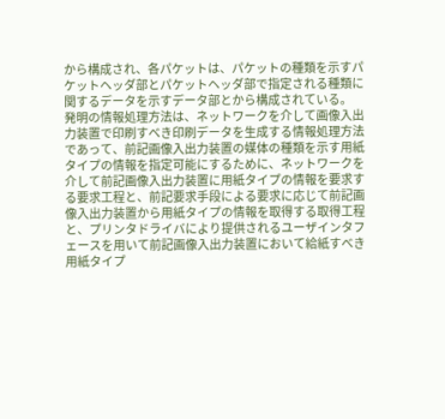から構成され、各パケットは、パケットの種類を示すパ
ケットヘッダ部とパケットヘッダ部で指定される種類に
関するデータを示すデータ部とから構成されている。
発明の情報処理方法は、ネットワークを介して画像入出
力装置で印刷すべき印刷データを生成する情報処理方法
であって、前記画像入出力装置の媒体の種類を示す用紙
タイプの情報を指定可能にするために、ネットワークを
介して前記画像入出力装置に用紙タイプの情報を要求す
る要求工程と、前記要求手段による要求に応じて前記画
像入出力装置から用紙タイプの情報を取得する取得工程
と、プリンタドライバにより提供されるユーザインタフ
ェースを用いて前記画像入出力装置において給紙すべき
用紙タイプ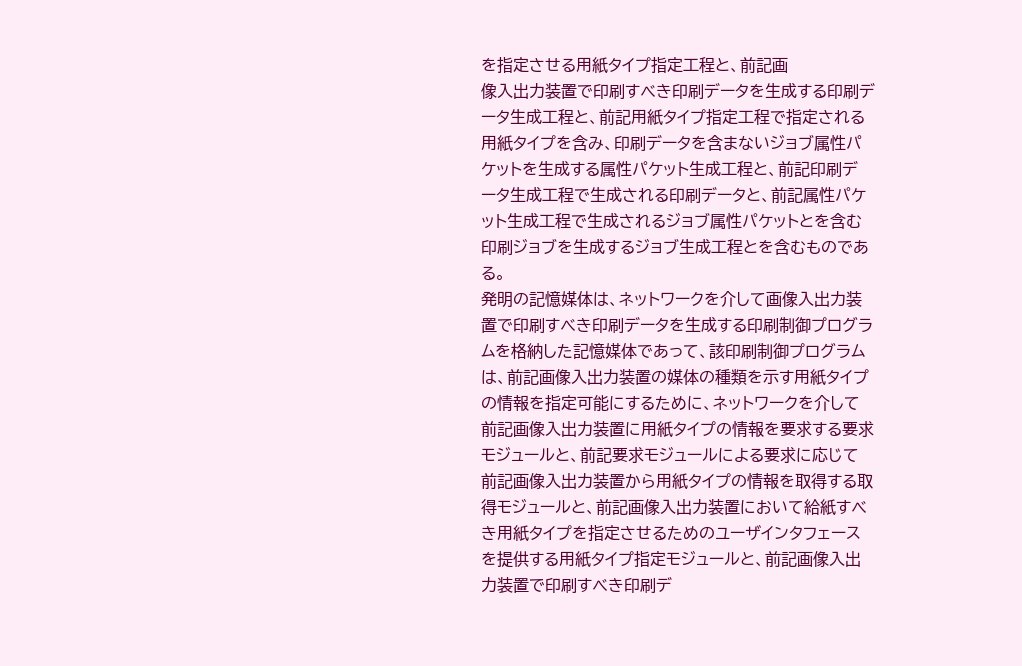を指定させる用紙タイプ指定工程と、前記画
像入出力装置で印刷すべき印刷データを生成する印刷デ
ータ生成工程と、前記用紙タイプ指定工程で指定される
用紙タイプを含み、印刷データを含まないジョブ属性パ
ケットを生成する属性パケット生成工程と、前記印刷デ
ータ生成工程で生成される印刷データと、前記属性パケ
ット生成工程で生成されるジョブ属性パケットとを含む
印刷ジョブを生成するジョブ生成工程とを含むものであ
る。
発明の記憶媒体は、ネットワークを介して画像入出力装
置で印刷すべき印刷データを生成する印刷制御プログラ
ムを格納した記憶媒体であって、該印刷制御プログラム
は、前記画像入出力装置の媒体の種類を示す用紙タイプ
の情報を指定可能にするために、ネットワークを介して
前記画像入出力装置に用紙タイプの情報を要求する要求
モジュールと、前記要求モジュールによる要求に応じて
前記画像入出力装置から用紙タイプの情報を取得する取
得モジュールと、前記画像入出力装置において給紙すべ
き用紙タイプを指定させるためのユーザインタフェース
を提供する用紙タイプ指定モジュールと、前記画像入出
力装置で印刷すべき印刷デ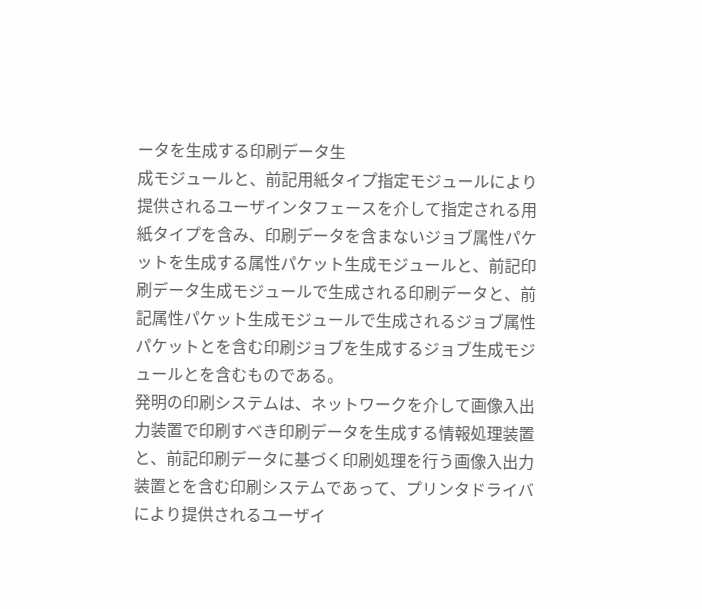ータを生成する印刷データ生
成モジュールと、前記用紙タイプ指定モジュールにより
提供されるユーザインタフェースを介して指定される用
紙タイプを含み、印刷データを含まないジョブ属性パケ
ットを生成する属性パケット生成モジュールと、前記印
刷データ生成モジュールで生成される印刷データと、前
記属性パケット生成モジュールで生成されるジョブ属性
パケットとを含む印刷ジョブを生成するジョブ生成モジ
ュールとを含むものである。
発明の印刷システムは、ネットワークを介して画像入出
力装置で印刷すべき印刷データを生成する情報処理装置
と、前記印刷データに基づく印刷処理を行う画像入出力
装置とを含む印刷システムであって、プリンタドライバ
により提供されるユーザイ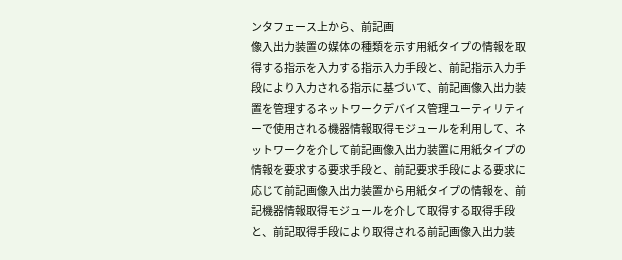ンタフェース上から、前記画
像入出力装置の媒体の種類を示す用紙タイプの情報を取
得する指示を入力する指示入力手段と、前記指示入力手
段により入力される指示に基づいて、前記画像入出力装
置を管理するネットワークデバイス管理ユーティリティ
ーで使用される機器情報取得モジュールを利用して、ネ
ットワークを介して前記画像入出力装置に用紙タイプの
情報を要求する要求手段と、前記要求手段による要求に
応じて前記画像入出力装置から用紙タイプの情報を、前
記機器情報取得モジュールを介して取得する取得手段
と、前記取得手段により取得される前記画像入出力装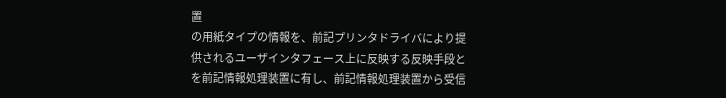置
の用紙タイプの情報を、前記プリンタドライバにより提
供されるユーザインタフェース上に反映する反映手段と
を前記情報処理装置に有し、前記情報処理装置から受信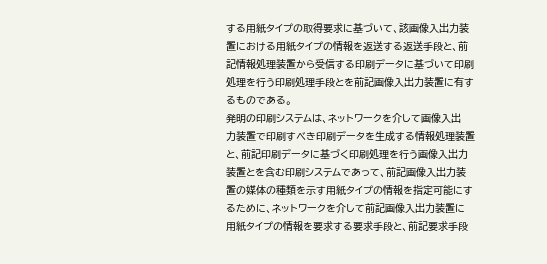する用紙タイプの取得要求に基づいて、該画像入出力装
置における用紙タイプの情報を返送する返送手段と、前
記情報処理装置から受信する印刷データに基づいて印刷
処理を行う印刷処理手段とを前記画像入出力装置に有す
るものである。
発明の印刷システムは、ネットワークを介して画像入出
力装置で印刷すべき印刷データを生成する情報処理装置
と、前記印刷データに基づく印刷処理を行う画像入出力
装置とを含む印刷システムであって、前記画像入出力装
置の媒体の種類を示す用紙タイプの情報を指定可能にす
るために、ネットワークを介して前記画像入出力装置に
用紙タイプの情報を要求する要求手段と、前記要求手段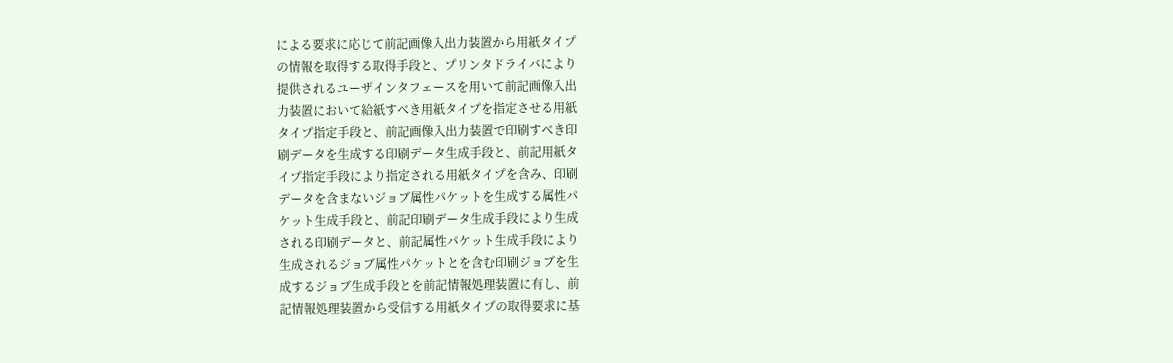による要求に応じて前記画像入出力装置から用紙タイプ
の情報を取得する取得手段と、プリンタドライバにより
提供されるユーザインタフェースを用いて前記画像入出
力装置において給紙すべき用紙タイプを指定させる用紙
タイプ指定手段と、前記画像入出力装置で印刷すべき印
刷データを生成する印刷データ生成手段と、前記用紙タ
イプ指定手段により指定される用紙タイプを含み、印刷
データを含まないジョブ属性パケットを生成する属性パ
ケット生成手段と、前記印刷データ生成手段により生成
される印刷データと、前記属性パケット生成手段により
生成されるジョブ属性パケットとを含む印刷ジョブを生
成するジョブ生成手段とを前記情報処理装置に有し、前
記情報処理装置から受信する用紙タイプの取得要求に基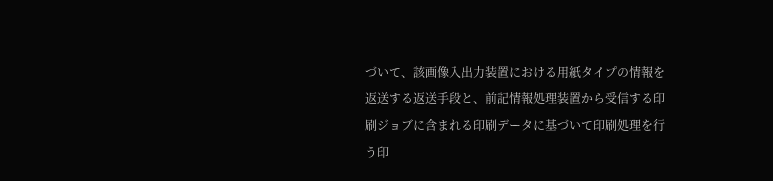づいて、該画像入出力装置における用紙タイプの情報を
返送する返送手段と、前記情報処理装置から受信する印
刷ジョブに含まれる印刷データに基づいて印刷処理を行
う印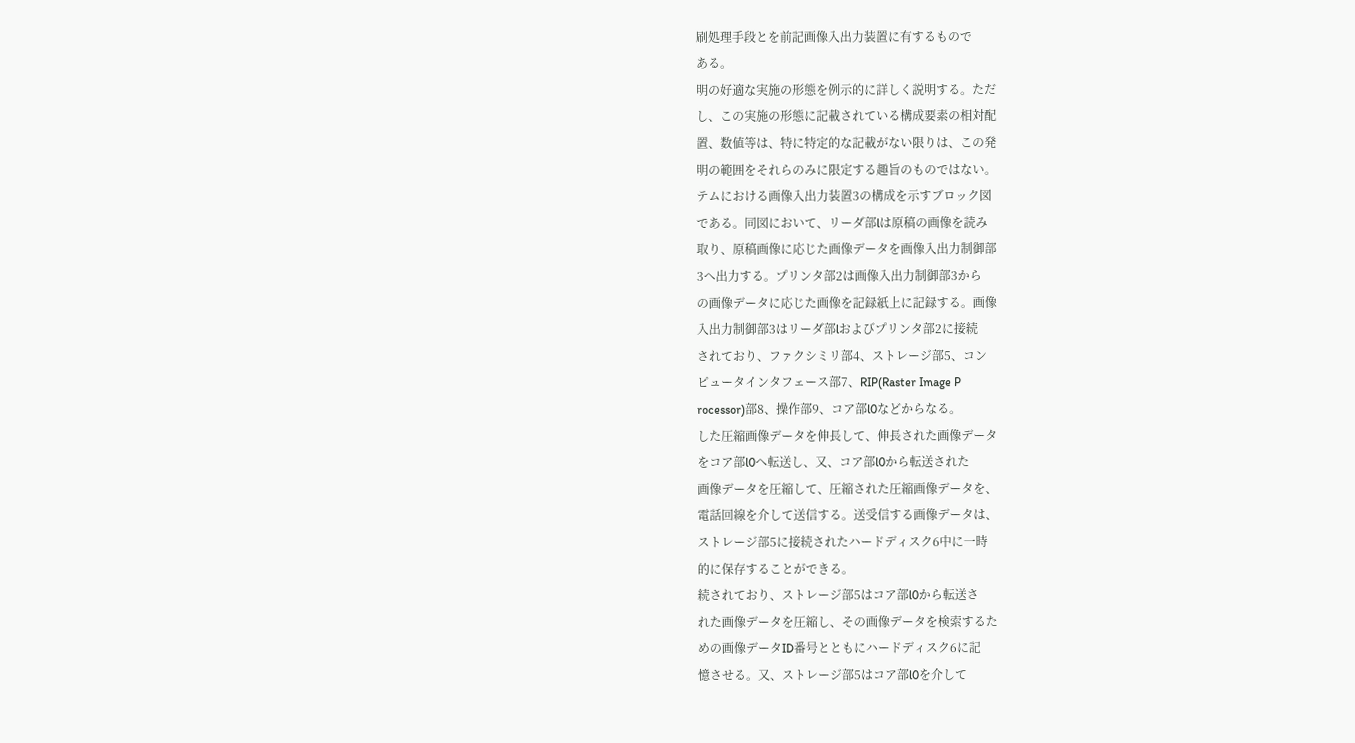刷処理手段とを前記画像入出力装置に有するもので
ある。
明の好適な実施の形態を例示的に詳しく説明する。ただ
し、この実施の形態に記載されている構成要素の相対配
置、数値等は、特に特定的な記載がない限りは、この発
明の範囲をそれらのみに限定する趣旨のものではない。
テムにおける画像入出力装置3の構成を示すブロック図
である。同図において、リーダ部lは原稿の画像を読み
取り、原稿画像に応じた画像データを画像入出力制御部
3へ出力する。プリンタ部2は画像入出力制御部3から
の画像データに応じた画像を記録紙上に記録する。画像
入出力制御部3はリーダ部lおよびプリンタ部2に接続
されており、ファクシミリ部4、ストレージ部5、コン
ピュータインタフェース部7、RIP(Raster Image P
rocessor)部8、操作部9、コア部l0などからなる。
した圧縮画像データを伸長して、伸長された画像データ
をコア部l0へ転送し、又、コア部l0から転送された
画像データを圧縮して、圧縮された圧縮画像データを、
電話回線を介して送信する。送受信する画像データは、
ストレージ部5に接続されたハードディスク6中に一時
的に保存することができる。
続されており、ストレージ部5はコア部l0から転送さ
れた画像データを圧縮し、その画像データを検索するた
めの画像データID番号とともにハードディスク6に記
憶させる。又、ストレージ部5はコア部l0を介して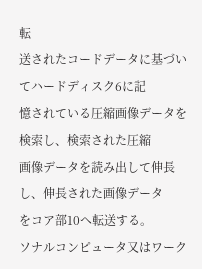転
送されたコードデータに基づいてハードディスク6に記
憶されている圧縮画像データを検索し、検索された圧縮
画像データを読み出して伸長し、伸長された画像データ
をコア部10へ転送する。
ソナルコンピュータ又はワーク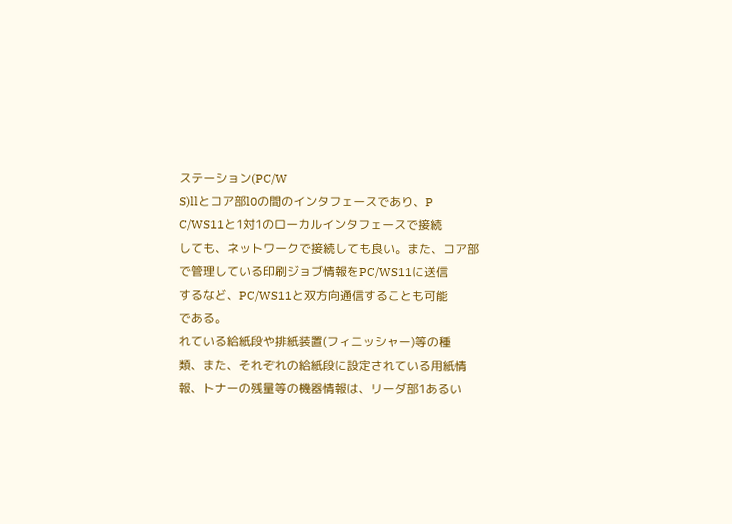ステーション(PC/W
S)llとコア部l0の間のインタフェースであり、P
C/WS11と1対1のローカルインタフェースで接続
しても、ネットワークで接続しても良い。また、コア部
で管理している印刷ジョブ情報をPC/WS11に送信
するなど、PC/WS11と双方向通信することも可能
である。
れている給紙段や排紙装置(フィニッシャー)等の種
類、また、それぞれの給紙段に設定されている用紙情
報、トナーの残量等の機器情報は、リーダ部1あるい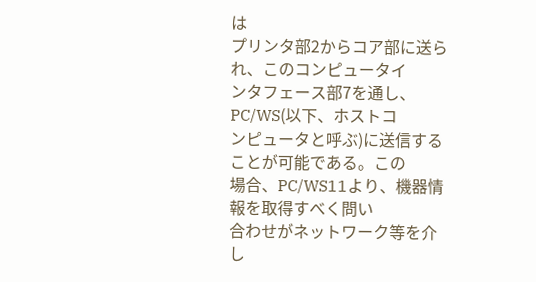は
プリンタ部2からコア部に送られ、このコンピュータイ
ンタフェース部7を通し、PC/WS(以下、ホストコ
ンピュータと呼ぶ)に送信することが可能である。この
場合、PC/WS11より、機器情報を取得すべく問い
合わせがネットワーク等を介し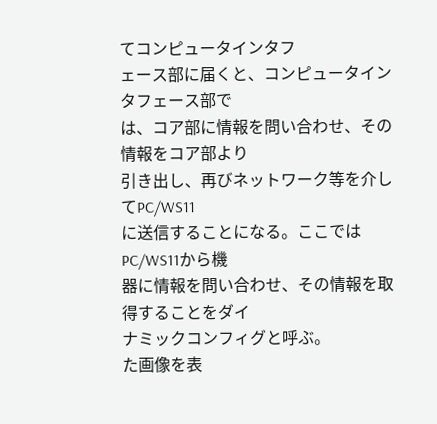てコンピュータインタフ
ェース部に届くと、コンピュータインタフェース部で
は、コア部に情報を問い合わせ、その情報をコア部より
引き出し、再びネットワーク等を介してPC/WS11
に送信することになる。ここではPC/WS11から機
器に情報を問い合わせ、その情報を取得することをダイ
ナミックコンフィグと呼ぶ。
た画像を表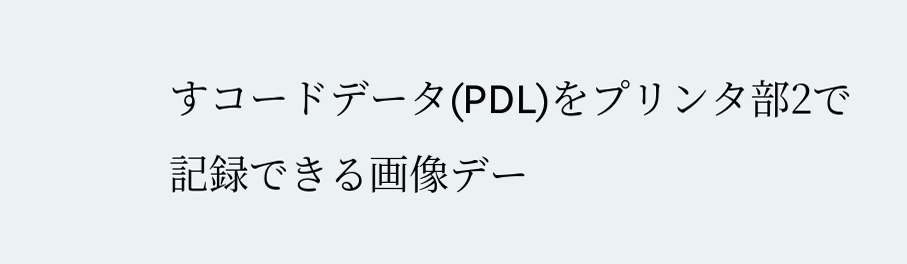すコードデータ(PDL)をプリンタ部2で
記録できる画像デー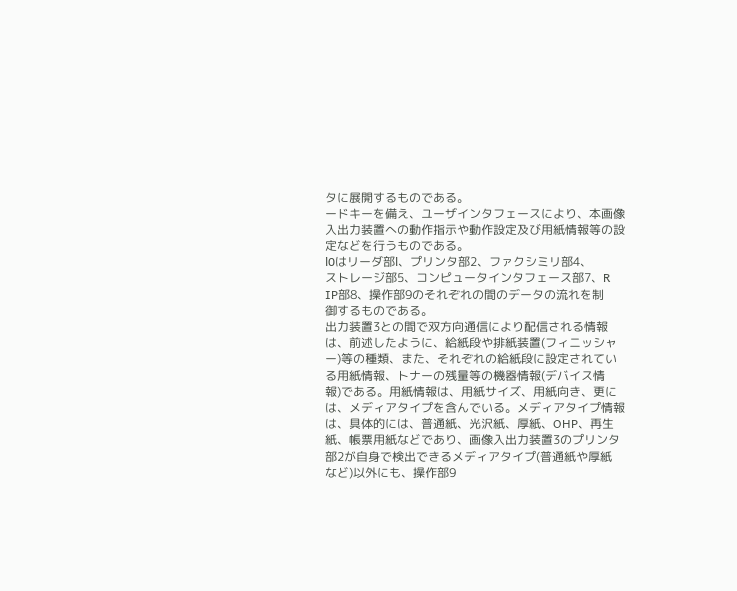タに展開するものである。
ードキーを備え、ユーザインタフェースにより、本画像
入出力装置への動作指示や動作設定及び用紙情報等の設
定などを行うものである。
l0はリーダ部l、プリンタ部2、ファクシミリ部4、
ストレージ部5、コンピュータインタフェース部7、R
IP部8、操作部9のそれぞれの間のデータの流れを制
御するものである。
出力装置3との間で双方向通信により配信される情報
は、前述したように、給紙段や排紙装置(フィニッシャ
ー)等の種類、また、それぞれの給紙段に設定されてい
る用紙情報、トナーの残量等の機器情報(デバイス情
報)である。用紙情報は、用紙サイズ、用紙向き、更に
は、メディアタイプを含んでいる。メディアタイプ情報
は、具体的には、普通紙、光沢紙、厚紙、OHP、再生
紙、帳票用紙などであり、画像入出力装置3のプリンタ
部2が自身で検出できるメディアタイプ(普通紙や厚紙
など)以外にも、操作部9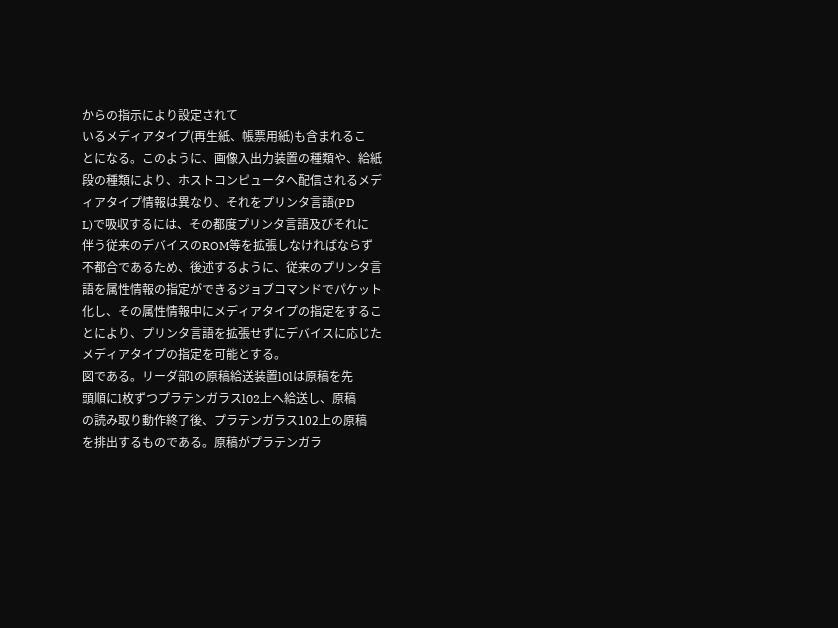からの指示により設定されて
いるメディアタイプ(再生紙、帳票用紙)も含まれるこ
とになる。このように、画像入出力装置の種類や、給紙
段の種類により、ホストコンピュータへ配信されるメデ
ィアタイプ情報は異なり、それをプリンタ言語(PD
L)で吸収するには、その都度プリンタ言語及びそれに
伴う従来のデバイスのROM等を拡張しなければならず
不都合であるため、後述するように、従来のプリンタ言
語を属性情報の指定ができるジョブコマンドでパケット
化し、その属性情報中にメディアタイプの指定をするこ
とにより、プリンタ言語を拡張せずにデバイスに応じた
メディアタイプの指定を可能とする。
図である。リーダ部lの原稿給送装置l0lは原稿を先
頭順にl枚ずつプラテンガラスl02上へ給送し、原稿
の読み取り動作終了後、プラテンガラス102上の原稿
を排出するものである。原稿がプラテンガラ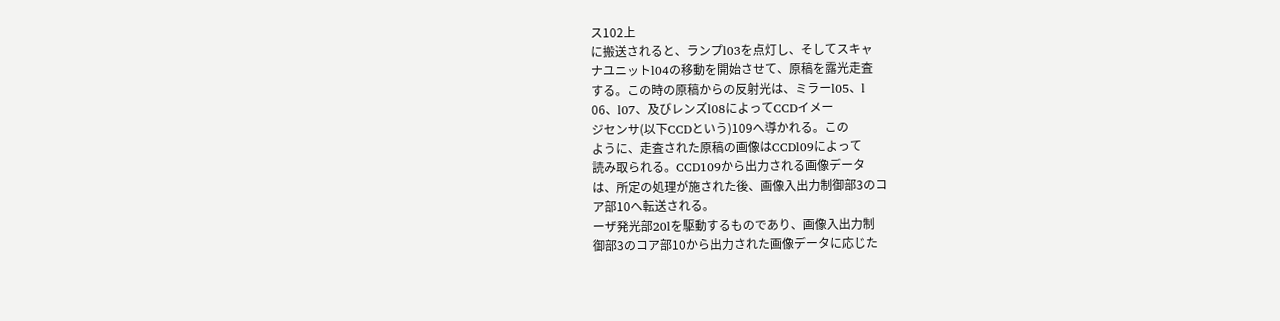ス102上
に搬送されると、ランプl03を点灯し、そしてスキャ
ナユニットl04の移動を開始させて、原稿を露光走査
する。この時の原稿からの反射光は、ミラーl05、l
06、l07、及びレンズl08によってCCDイメー
ジセンサ(以下CCDという)109へ導かれる。この
ように、走査された原稿の画像はCCDl09によって
読み取られる。CCD109から出力される画像データ
は、所定の処理が施された後、画像入出力制御部3のコ
ア部10へ転送される。
ーザ発光部20lを駆動するものであり、画像入出力制
御部3のコア部10から出力された画像データに応じた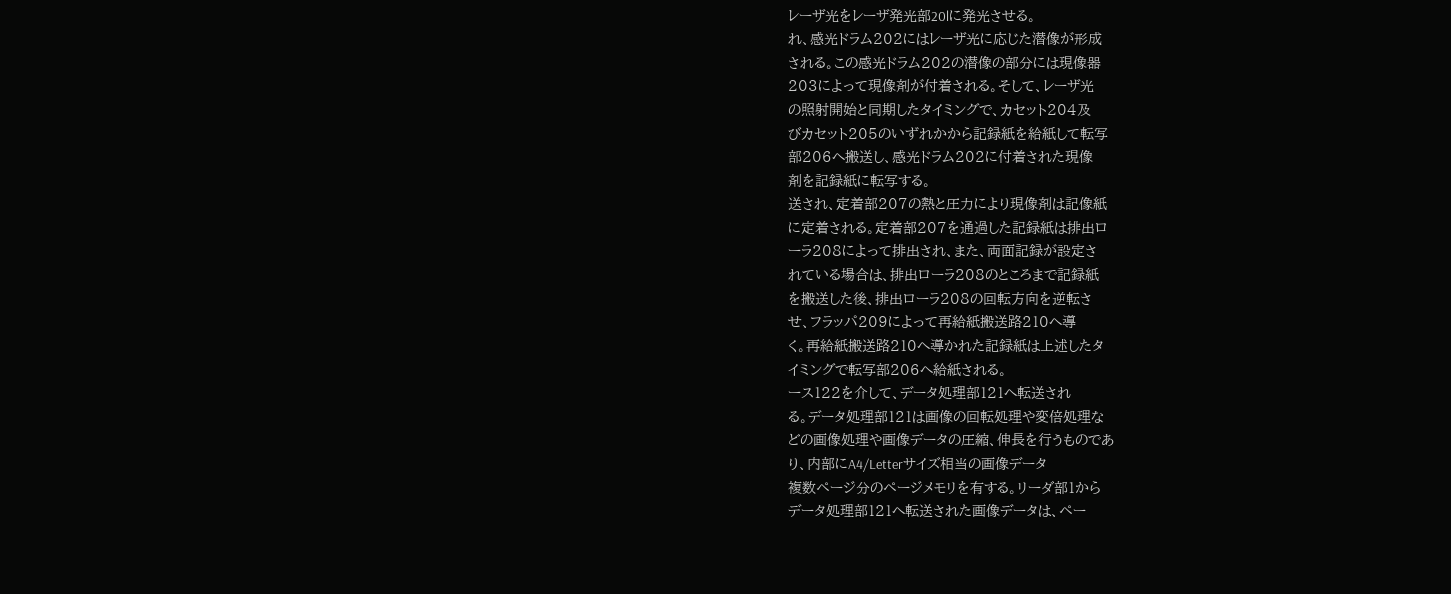レーザ光をレーザ発光部20lに発光させる。
れ、感光ドラム202にはレーザ光に応じた潜像が形成
される。この感光ドラム202の潜像の部分には現像器
203によって現像剤が付着される。そして、レーザ光
の照射開始と同期したタイミングで、カセット204及
びカセット205のいずれかから記録紙を給紙して転写
部206へ搬送し、感光ドラム202に付着された現像
剤を記録紙に転写する。
送され、定着部207の熱と圧力により現像剤は記像紙
に定着される。定着部207を通過した記録紙は排出ロ
ーラ208によって排出され、また、両面記録が設定さ
れている場合は、排出ローラ208のところまで記録紙
を搬送した後、排出ローラ208の回転方向を逆転さ
せ、フラッパ209によって再給紙搬送路210へ導
く。再給紙搬送路210へ導かれた記録紙は上述したタ
イミングで転写部206へ給紙される。
ース122を介して、データ処理部121へ転送され
る。データ処理部121は画像の回転処理や変倍処理な
どの画像処理や画像データの圧縮、伸長を行うものであ
り、内部にA4/Letterサイズ相当の画像データ
複数ページ分のページメモリを有する。リーダ部1から
データ処理部121へ転送された画像データは、ペー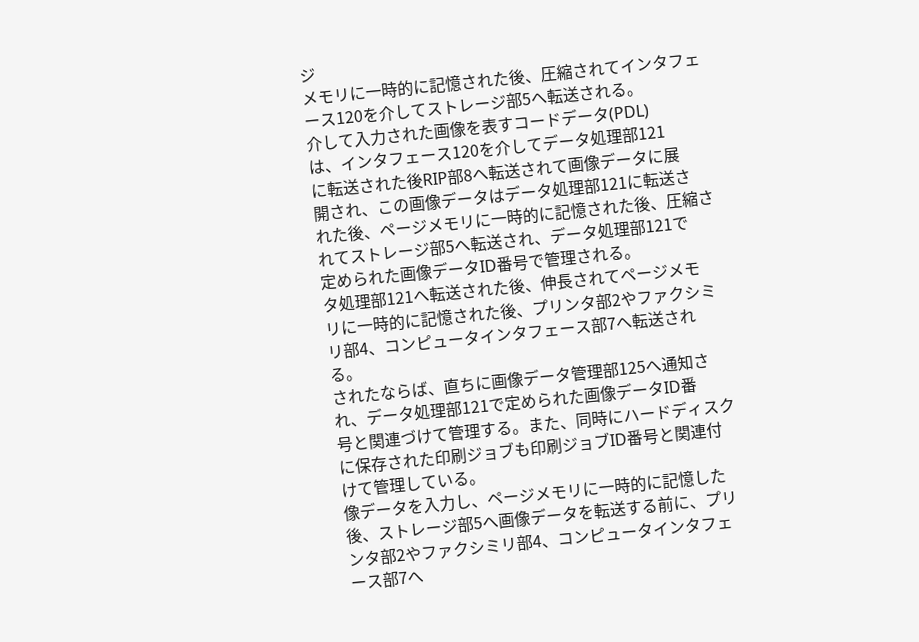ジ
メモリに一時的に記憶された後、圧縮されてインタフェ
ース120を介してストレージ部5へ転送される。
介して入力された画像を表すコードデータ(PDL)
は、インタフェース120を介してデータ処理部121
に転送された後RIP部8へ転送されて画像データに展
開され、この画像データはデータ処理部121に転送さ
れた後、ページメモリに一時的に記憶された後、圧縮さ
れてストレージ部5へ転送され、データ処理部121で
定められた画像データID番号で管理される。
タ処理部121へ転送された後、伸長されてページメモ
リに一時的に記憶された後、プリンタ部2やファクシミ
リ部4、コンピュータインタフェース部7へ転送され
る。
されたならば、直ちに画像データ管理部125へ通知さ
れ、データ処理部121で定められた画像データID番
号と関連づけて管理する。また、同時にハードディスク
に保存された印刷ジョブも印刷ジョブID番号と関連付
けて管理している。
像データを入力し、ページメモリに一時的に記憶した
後、ストレージ部5へ画像データを転送する前に、プリ
ンタ部2やファクシミリ部4、コンピュータインタフェ
ース部7へ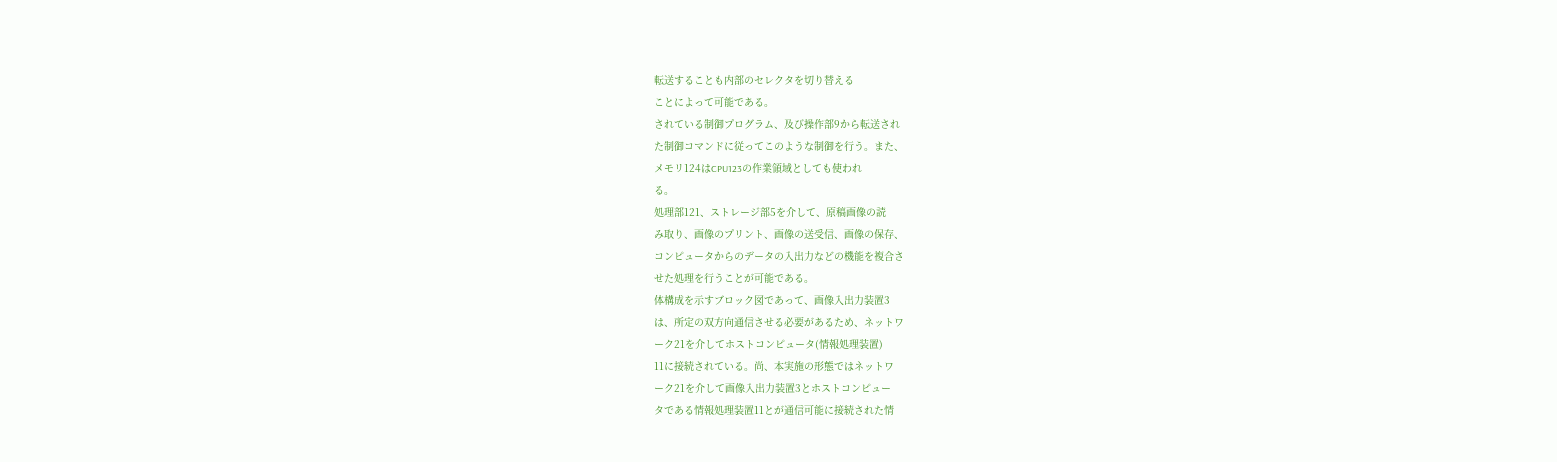転送することも内部のセレクタを切り替える
ことによって可能である。
されている制御プログラム、及び操作部9から転送され
た制御コマンドに従ってこのような制御を行う。また、
メモリ124はCPU123の作業領域としても使われ
る。
処理部121、ストレージ部5を介して、原稿画像の読
み取り、画像のプリント、画像の送受信、画像の保存、
コンピュータからのデータの入出力などの機能を複合さ
せた処理を行うことが可能である。
体構成を示すブロック図であって、画像入出力装置3
は、所定の双方向通信させる必要があるため、ネットワ
ーク21を介してホストコンピュータ(情報処理装置)
11に接続されている。尚、本実施の形態ではネットワ
ーク21を介して画像入出力装置3とホストコンピュー
タである情報処理装置11とが通信可能に接続された情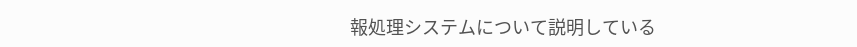報処理システムについて説明している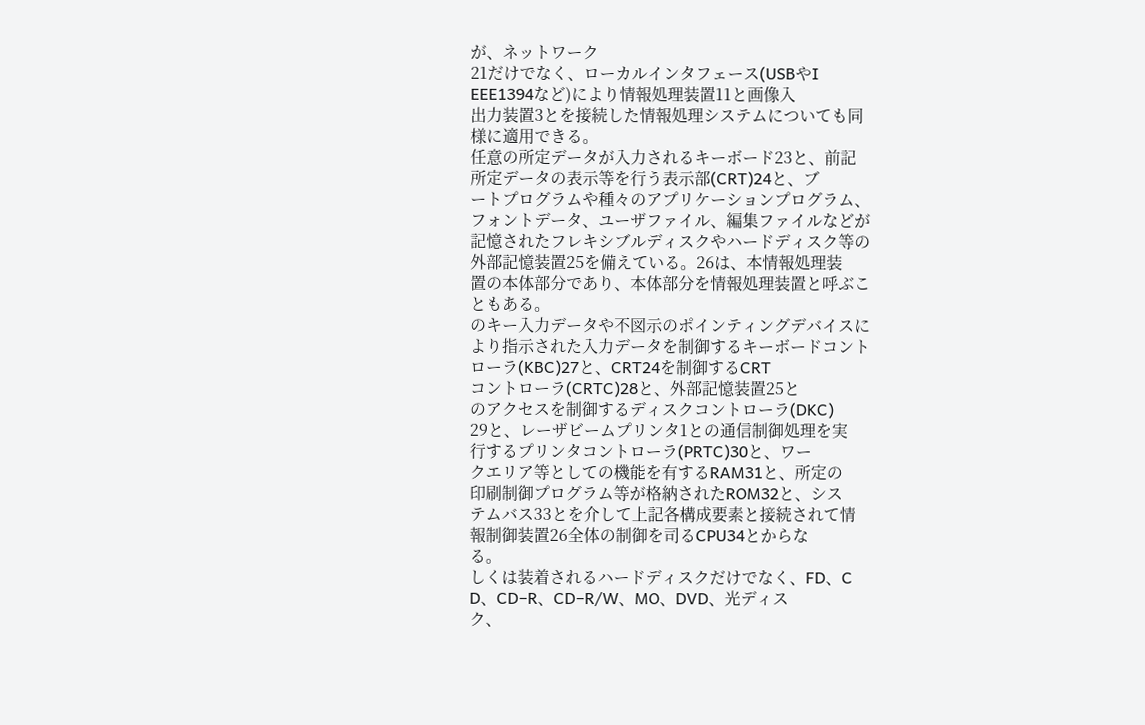が、ネットワーク
21だけでなく、ローカルインタフェース(USBやI
EEE1394など)により情報処理装置11と画像入
出力装置3とを接続した情報処理システムについても同
様に適用できる。
任意の所定データが入力されるキーボード23と、前記
所定データの表示等を行う表示部(CRT)24と、ブ
ートプログラムや種々のアプリケーションプログラム、
フォントデータ、ユーザファイル、編集ファイルなどが
記憶されたフレキシブルディスクやハードディスク等の
外部記憶装置25を備えている。26は、本情報処理装
置の本体部分であり、本体部分を情報処理装置と呼ぶこ
ともある。
のキー入力データや不図示のポインティングデバイスに
より指示された入力データを制御するキーボードコント
ローラ(KBC)27と、CRT24を制御するCRT
コントローラ(CRTC)28と、外部記憶装置25と
のアクセスを制御するディスクコントローラ(DKC)
29と、レーザビームプリンタ1との通信制御処理を実
行するプリンタコントローラ(PRTC)30と、ワー
クエリア等としての機能を有するRAM31と、所定の
印刷制御プログラム等が格納されたROM32と、シス
テムバス33とを介して上記各構成要素と接続されて情
報制御装置26全体の制御を司るCPU34とからな
る。
しくは装着されるハードディスクだけでなく、FD、C
D、CD−R、CD−R/W、MO、DVD、光ディス
ク、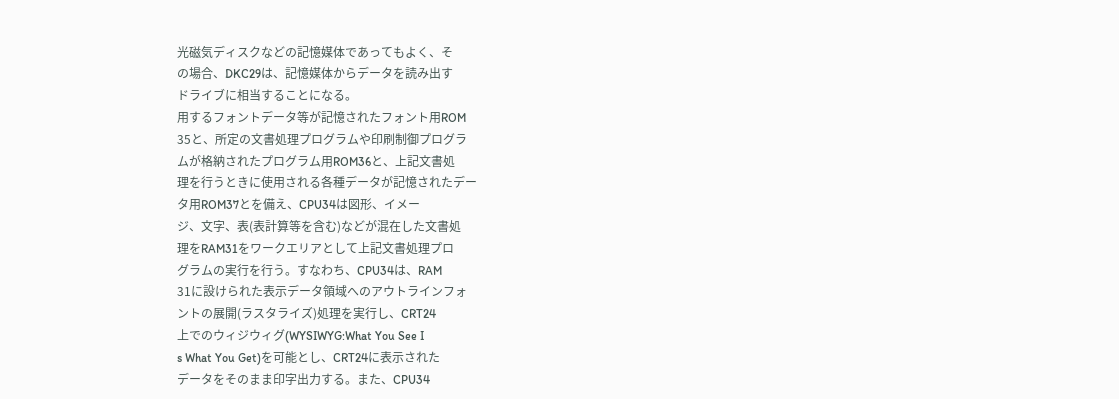光磁気ディスクなどの記憶媒体であってもよく、そ
の場合、DKC29は、記憶媒体からデータを読み出す
ドライブに相当することになる。
用するフォントデータ等が記憶されたフォント用ROM
35と、所定の文書処理プログラムや印刷制御プログラ
ムが格納されたプログラム用ROM36と、上記文書処
理を行うときに使用される各種データが記憶されたデー
タ用ROM37とを備え、CPU34は図形、イメー
ジ、文字、表(表計算等を含む)などが混在した文書処
理をRAM31をワークエリアとして上記文書処理プロ
グラムの実行を行う。すなわち、CPU34は、RAM
31に設けられた表示データ領域へのアウトラインフォ
ントの展開(ラスタライズ)処理を実行し、CRT24
上でのウィジウィグ(WYSIWYG:What You See I
s What You Get)を可能とし、CRT24に表示された
データをそのまま印字出力する。また、CPU34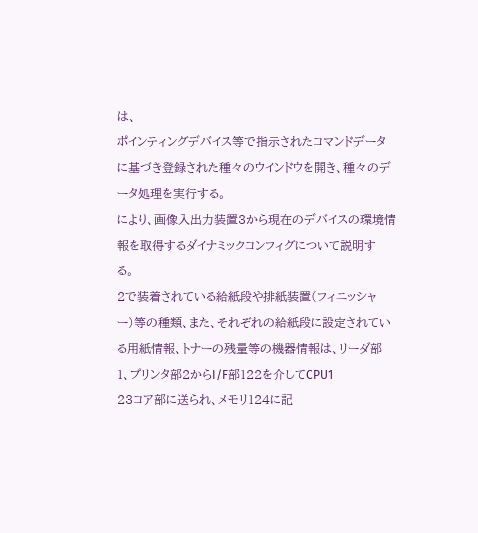は、
ポインティングデバイス等で指示されたコマンドデータ
に基づき登録された種々のウインドウを開き、種々のデ
ータ処理を実行する。
により、画像入出力装置3から現在のデバイスの環境情
報を取得するダイナミックコンフィグについて説明す
る。
2で装着されている給紙段や排紙装置(フィニッシャ
ー)等の種類、また、それぞれの給紙段に設定されてい
る用紙情報、トナーの残量等の機器情報は、リーダ部
1、プリンタ部2からI/F部122を介してCPU1
23コア部に送られ、メモリ124に記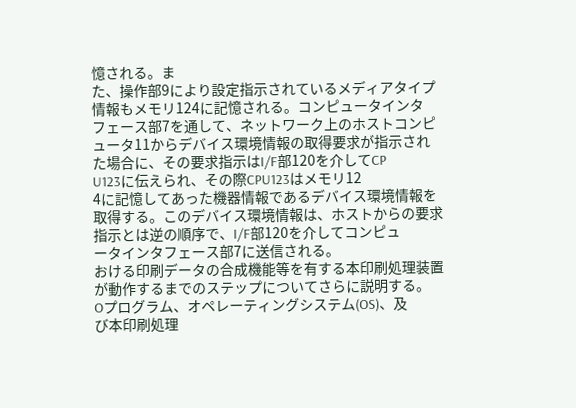憶される。ま
た、操作部9により設定指示されているメディアタイプ
情報もメモリ124に記憶される。コンピュータインタ
フェース部7を通して、ネットワーク上のホストコンピ
ュータ11からデバイス環境情報の取得要求が指示され
た場合に、その要求指示はI/F部120を介してCP
U123に伝えられ、その際CPU123はメモリ12
4に記憶してあった機器情報であるデバイス環境情報を
取得する。このデバイス環境情報は、ホストからの要求
指示とは逆の順序で、I/F部120を介してコンピュ
ータインタフェース部7に送信される。
おける印刷データの合成機能等を有する本印刷処理装置
が動作するまでのステップについてさらに説明する。
Oプログラム、オペレーティングシステム(OS)、及
び本印刷処理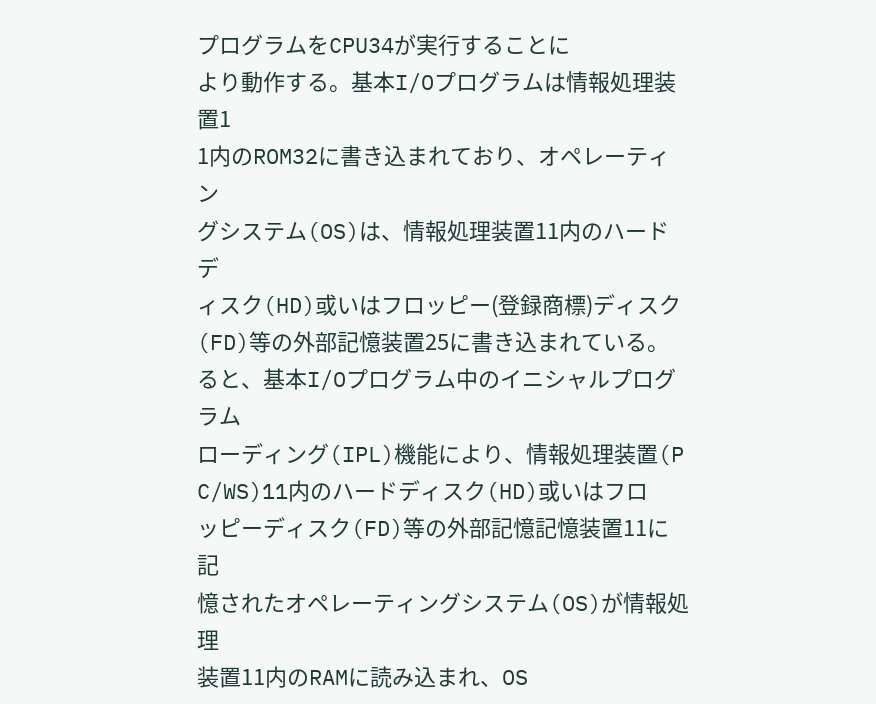プログラムをCPU34が実行することに
より動作する。基本I/Oプログラムは情報処理装置1
1内のROM32に書き込まれており、オペレーティン
グシステム(OS)は、情報処理装置11内のハードデ
ィスク(HD)或いはフロッピー(登録商標)ディスク
(FD)等の外部記憶装置25に書き込まれている。
ると、基本I/Oプログラム中のイニシャルプログラム
ローディング(IPL)機能により、情報処理装置(P
C/WS)11内のハードディスク(HD)或いはフロ
ッピーディスク(FD)等の外部記憶記憶装置11に記
憶されたオペレーティングシステム(OS)が情報処理
装置11内のRAMに読み込まれ、OS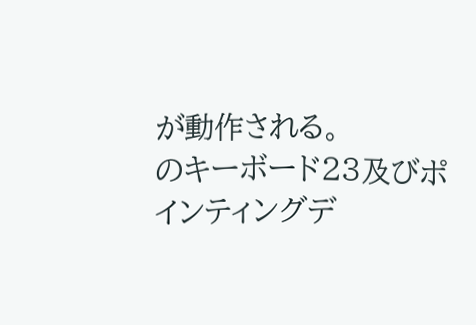が動作される。
のキーボード23及びポインティングデ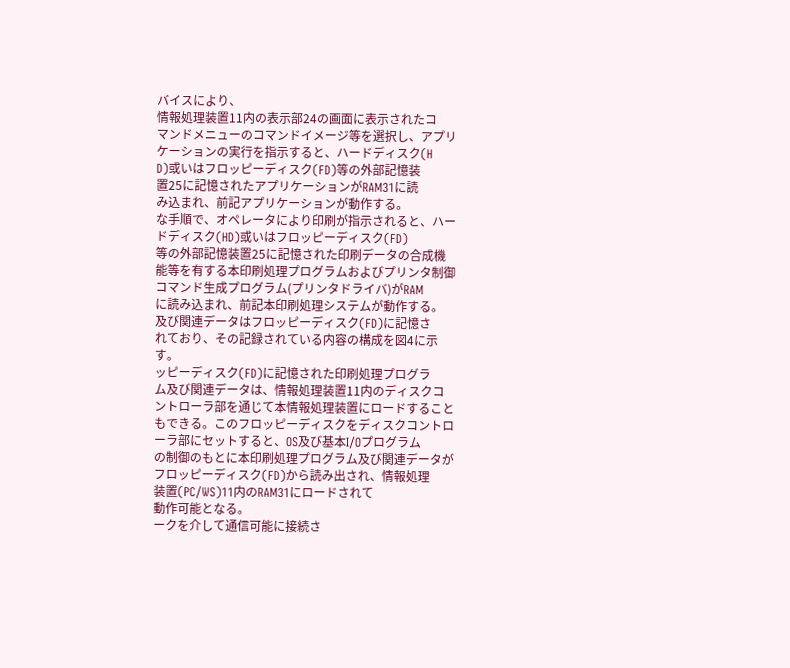バイスにより、
情報処理装置11内の表示部24の画面に表示されたコ
マンドメニューのコマンドイメージ等を選択し、アプリ
ケーションの実行を指示すると、ハードディスク(H
D)或いはフロッピーディスク(FD)等の外部記憶装
置25に記憶されたアプリケーションがRAM31に読
み込まれ、前記アプリケーションが動作する。
な手順で、オペレータにより印刷が指示されると、ハー
ドディスク(HD)或いはフロッピーディスク(FD)
等の外部記憶装置25に記憶された印刷データの合成機
能等を有する本印刷処理プログラムおよびプリンタ制御
コマンド生成プログラム(プリンタドライバ)がRAM
に読み込まれ、前記本印刷処理システムが動作する。
及び関連データはフロッピーディスク(FD)に記憶さ
れており、その記録されている内容の構成を図4に示
す。
ッピーディスク(FD)に記憶された印刷処理プログラ
ム及び関連データは、情報処理装置11内のディスクコ
ントローラ部を通じて本情報処理装置にロードすること
もできる。このフロッピーディスクをディスクコントロ
ーラ部にセットすると、OS及び基本I/Oプログラム
の制御のもとに本印刷処理プログラム及び関連データが
フロッピーディスク(FD)から読み出され、情報処理
装置(PC/WS)11内のRAM31にロードされて
動作可能となる。
ークを介して通信可能に接続さ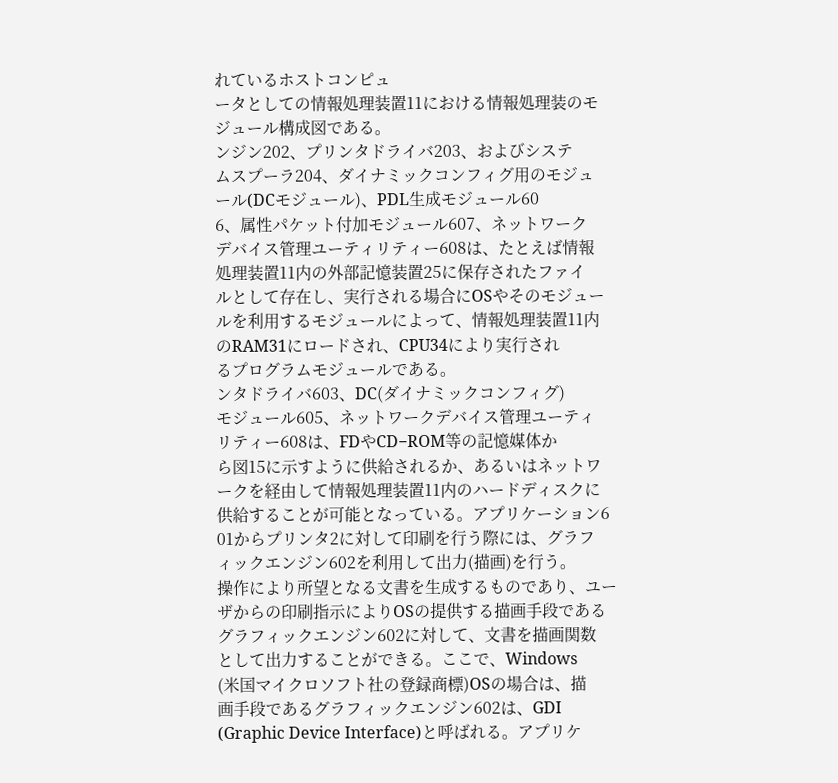れているホストコンピュ
ータとしての情報処理装置11における情報処理装のモ
ジュール構成図である。
ンジン202、プリンタドライバ203、およびシステ
ムスプーラ204、ダイナミックコンフィグ用のモジュ
ール(DCモジュール)、PDL生成モジュール60
6、属性パケット付加モジュール607、ネットワーク
デバイス管理ユーティリティー608は、たとえば情報
処理装置11内の外部記憶装置25に保存されたファイ
ルとして存在し、実行される場合にOSやそのモジュー
ルを利用するモジュールによって、情報処理装置11内
のRAM31にロードされ、CPU34により実行され
るプログラムモジュールである。
ンタドライバ603、DC(ダイナミックコンフィグ)
モジュール605、ネットワークデバイス管理ユーティ
リティー608は、FDやCD−ROM等の記憶媒体か
ら図15に示すように供給されるか、あるいはネットワ
ークを経由して情報処理装置11内のハードディスクに
供給することが可能となっている。アプリケーション6
01からプリンタ2に対して印刷を行う際には、グラフ
ィックエンジン602を利用して出力(描画)を行う。
操作により所望となる文書を生成するものであり、ユー
ザからの印刷指示によりOSの提供する描画手段である
グラフィックエンジン602に対して、文書を描画関数
として出力することができる。ここで、Windows
(米国マイクロソフト社の登録商標)OSの場合は、描
画手段であるグラフィックエンジン602は、GDI
(Graphic Device Interface)と呼ばれる。アプリケ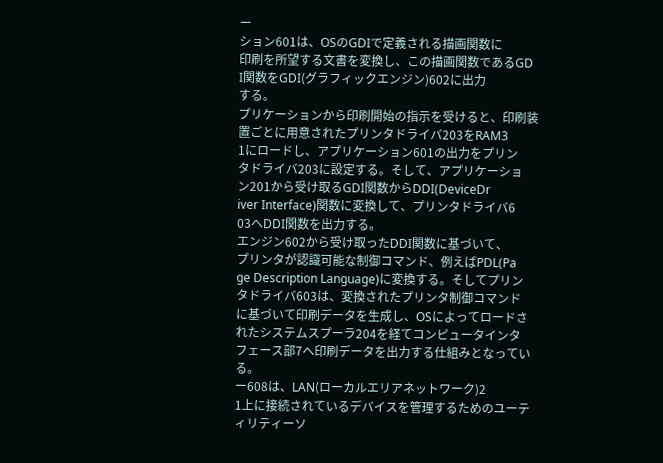ー
ション601は、OSのGDIで定義される描画関数に
印刷を所望する文書を変換し、この描画関数であるGD
I関数をGDI(グラフィックエンジン)602に出力
する。
プリケーションから印刷開始の指示を受けると、印刷装
置ごとに用意されたプリンタドライバ203をRAM3
1にロードし、アプリケーション601の出力をプリン
タドライバ203に設定する。そして、アプリケーショ
ン201から受け取るGDI関数からDDI(DeviceDr
iver Interface)関数に変換して、プリンタドライバ6
03へDDI関数を出力する。
エンジン602から受け取ったDDI関数に基づいて、
プリンタが認識可能な制御コマンド、例えばPDL(Pa
ge Description Language)に変換する。そしてプリン
タドライバ603は、変換されたプリンタ制御コマンド
に基づいて印刷データを生成し、OSによってロードさ
れたシステムスプーラ204を経てコンピュータインタ
フェース部7へ印刷データを出力する仕組みとなってい
る。
ー608は、LAN(ローカルエリアネットワーク)2
1上に接続されているデバイスを管理するためのユーテ
ィリティーソ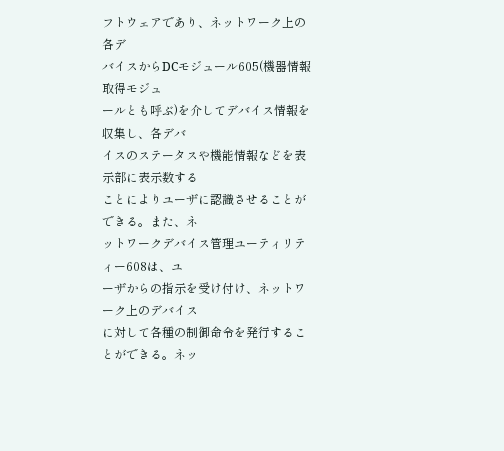フトウェアであり、ネットワーク上の各デ
バイスからDCモジュール605(機器情報取得モジュ
ールとも呼ぶ)を介してデバイス情報を収集し、各デバ
イスのステータスや機能情報などを表示部に表示数する
ことによりユーザに認識させることができる。また、ネ
ットワークデバイス管理ユーティリティー608は、ユ
ーザからの指示を受け付け、ネットワーク上のデバイス
に対して各種の制御命令を発行することができる。ネッ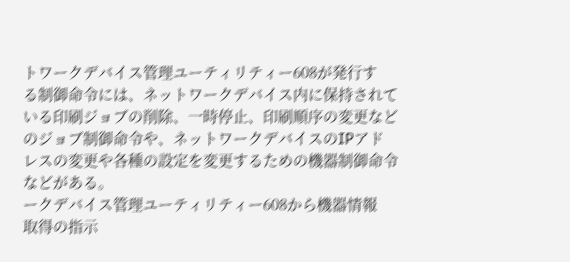トワークデバイス管理ユーティリティー608が発行す
る制御命令には、ネットワークデバイス内に保持されて
いる印刷ジョブの削除、一時停止、印刷順序の変更など
のジョブ制御命令や、ネットワークデバイスのIPアド
レスの変更や各種の設定を変更するための機器制御命令
などがある。
ークデバイス管理ユーティリティー608から機器情報
取得の指示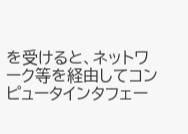を受けると、ネットワーク等を経由してコン
ピュータインタフェー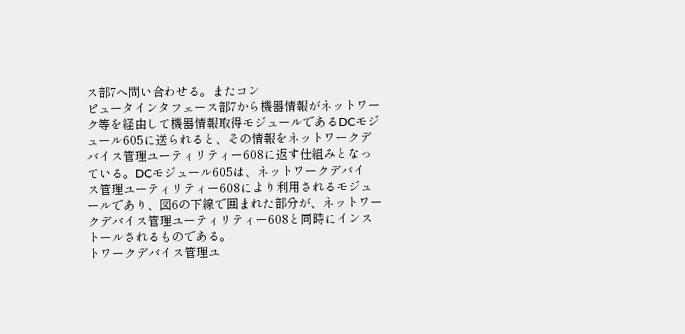ス部7へ問い合わせる。またコン
ピュータインタフェース部7から機器情報がネットワー
ク等を経由して機器情報取得モジュールであるDCモジ
ュール605に送られると、その情報をネットワークデ
バイス管理ユーティリティー608に返す仕組みとなっ
ている。DCモジュール605は、ネットワークデバイ
ス管理ユーティリティー608により利用されるモジュ
ールであり、図6の下線で囲まれた部分が、ネットワー
クデバイス管理ユーティリティー608と同時にインス
トールされるものである。
トワークデバイス管理ユ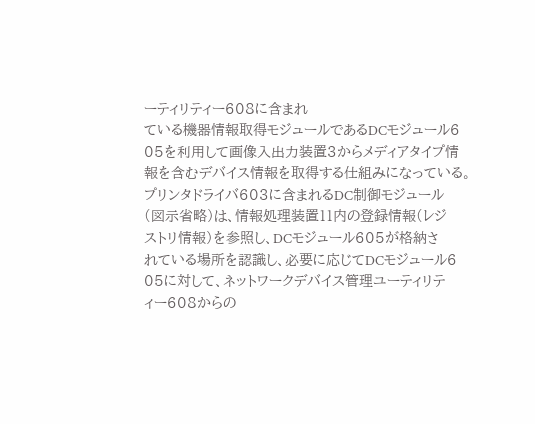ーティリティー608に含まれ
ている機器情報取得モジュールであるDCモジュール6
05を利用して画像入出力装置3からメディアタイプ情
報を含むデバイス情報を取得する仕組みになっている。
プリンタドライバ603に含まれるDC制御モジュール
(図示省略)は、情報処理装置11内の登録情報(レジ
ストリ情報)を参照し、DCモジュール605が格納さ
れている場所を認識し、必要に応じてDCモジュール6
05に対して、ネットワークデバイス管理ユーティリテ
ィー608からの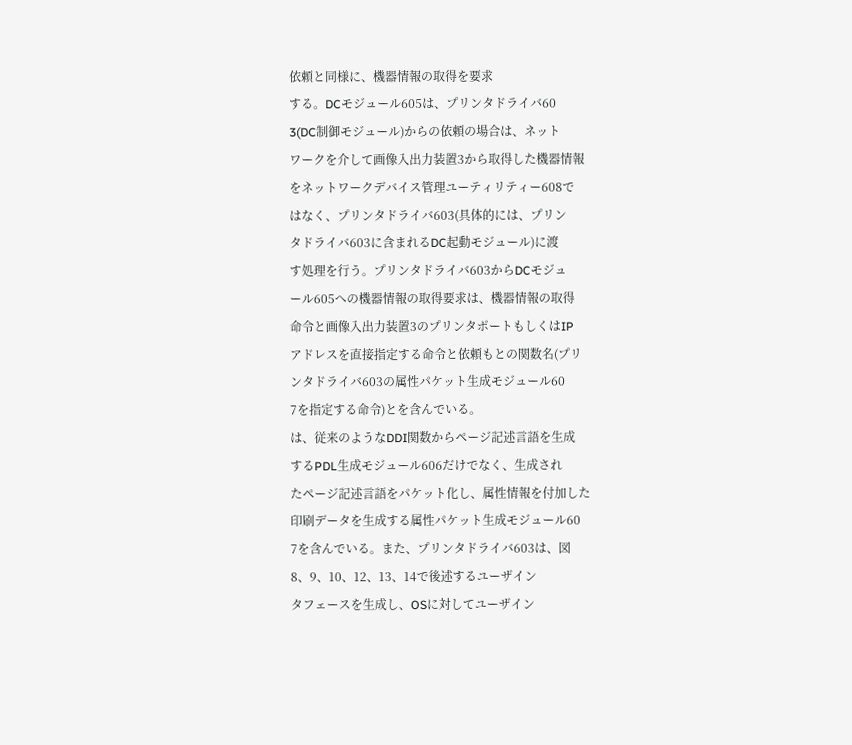依頼と同様に、機器情報の取得を要求
する。DCモジュール605は、プリンタドライバ60
3(DC制御モジュール)からの依頼の場合は、ネット
ワークを介して画像入出力装置3から取得した機器情報
をネットワークデバイス管理ユーティリティー608で
はなく、プリンタドライバ603(具体的には、プリン
タドライバ603に含まれるDC起動モジュール)に渡
す処理を行う。プリンタドライバ603からDCモジュ
ール605への機器情報の取得要求は、機器情報の取得
命令と画像入出力装置3のプリンタポートもしくはIP
アドレスを直接指定する命令と依頼もとの関数名(プリ
ンタドライバ603の属性パケット生成モジュール60
7を指定する命令)とを含んでいる。
は、従来のようなDDI関数からページ記述言語を生成
するPDL生成モジュール606だけでなく、生成され
たページ記述言語をパケット化し、属性情報を付加した
印刷データを生成する属性パケット生成モジュール60
7を含んでいる。また、プリンタドライバ603は、図
8、9、10、12、13、14で後述するユーザイン
タフェースを生成し、OSに対してユーザイン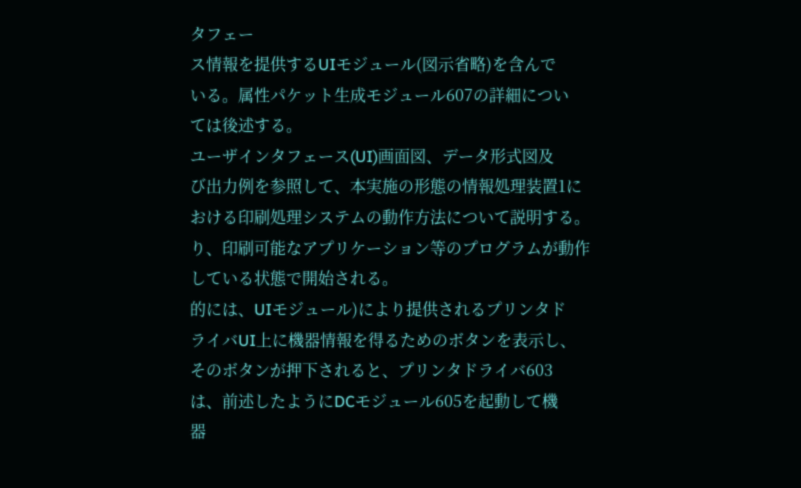タフェー
ス情報を提供するUIモジュール(図示省略)を含んで
いる。属性パケット生成モジュール607の詳細につい
ては後述する。
ユーザインタフェース(UI)画面図、データ形式図及
び出力例を参照して、本実施の形態の情報処理装置1に
おける印刷処理システムの動作方法について説明する。
り、印刷可能なアプリケーション等のプログラムが動作
している状態で開始される。
的には、UIモジュール)により提供されるプリンタド
ライバUI上に機器情報を得るためのボタンを表示し、
そのボタンが押下されると、プリンタドライバ603
は、前述したようにDCモジュール605を起動して機
器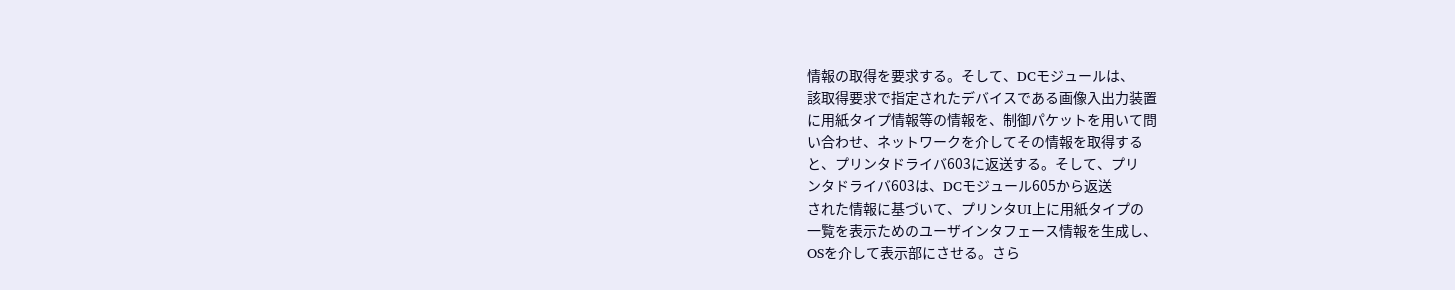情報の取得を要求する。そして、DCモジュールは、
該取得要求で指定されたデバイスである画像入出力装置
に用紙タイプ情報等の情報を、制御パケットを用いて問
い合わせ、ネットワークを介してその情報を取得する
と、プリンタドライバ603に返送する。そして、プリ
ンタドライバ603は、DCモジュール605から返送
された情報に基づいて、プリンタUI上に用紙タイプの
一覧を表示ためのユーザインタフェース情報を生成し、
OSを介して表示部にさせる。さら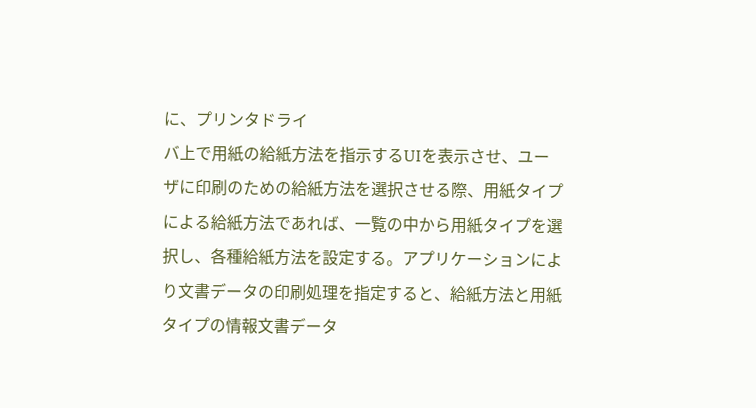に、プリンタドライ
バ上で用紙の給紙方法を指示するUIを表示させ、ユー
ザに印刷のための給紙方法を選択させる際、用紙タイプ
による給紙方法であれば、一覧の中から用紙タイプを選
択し、各種給紙方法を設定する。アプリケーションによ
り文書データの印刷処理を指定すると、給紙方法と用紙
タイプの情報文書データ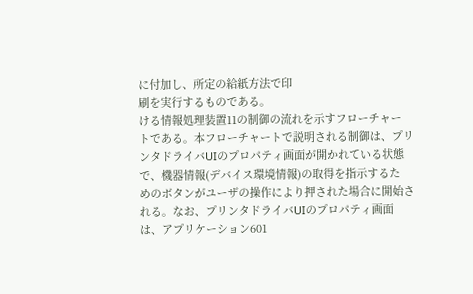に付加し、所定の給紙方法で印
刷を実行するものである。
ける情報処理装置11の制御の流れを示すフローチャー
トである。本フローチャートで説明される制御は、プリ
ンタドライバUIのプロパティ画面が開かれている状態
で、機器情報(デバイス環境情報)の取得を指示するた
めのボタンがユーザの操作により押された場合に開始さ
れる。なお、プリンタドライバUIのプロパティ画面
は、アプリケーション601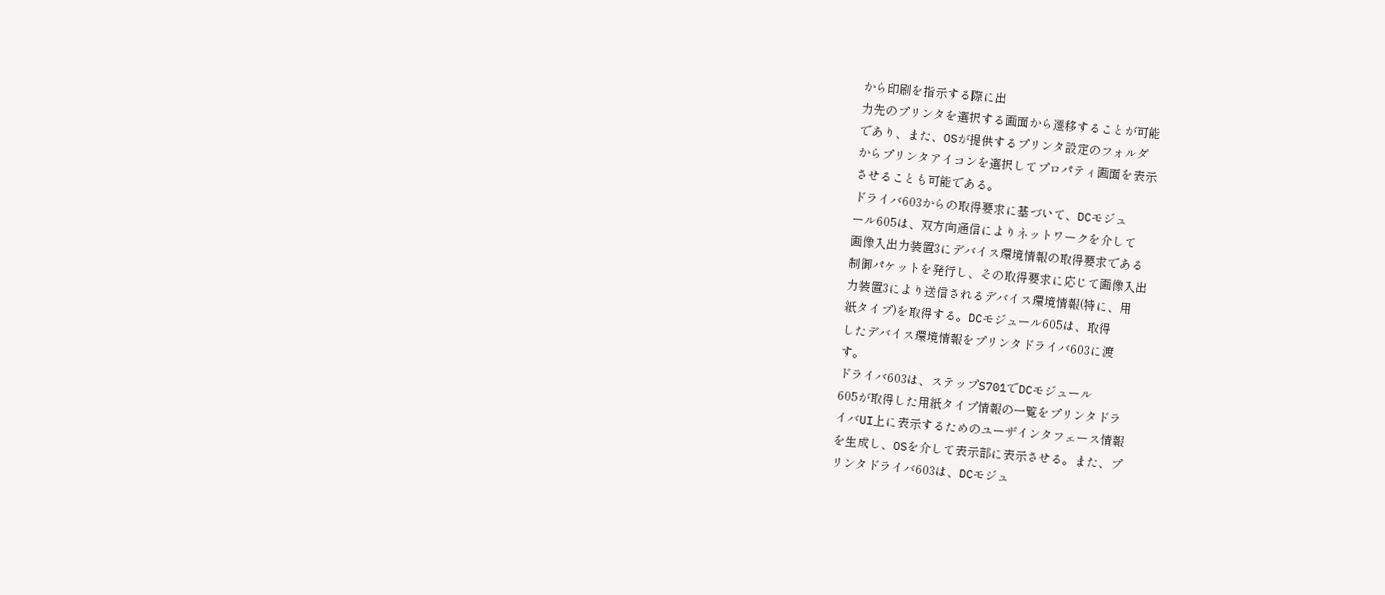から印刷を指示する際に出
力先のプリンタを選択する画面から遷移することが可能
であり、また、OSが提供するプリンタ設定のフォルダ
からプリンタアイコンを選択してプロパティ画面を表示
させることも可能である。
ドライバ603からの取得要求に基づいて、DCモジュ
ール605は、双方向通信によりネットワークを介して
画像入出力装置3にデバイス環境情報の取得要求である
制御パケットを発行し、その取得要求に応じて画像入出
力装置3により送信されるデバイス環境情報(特に、用
紙タイプ)を取得する。DCモジュール605は、取得
したデバイス環境情報をプリンタドライバ603に渡
す。
ドライバ603は、ステップS701でDCモジュール
605が取得した用紙タイプ情報の一覧をプリンタドラ
イバUI上に表示するためのユーザインタフェース情報
を生成し、OSを介して表示部に表示させる。また、プ
リンタドライバ603は、DCモジュ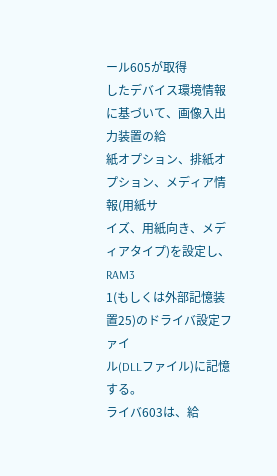ール605が取得
したデバイス環境情報に基づいて、画像入出力装置の給
紙オプション、排紙オプション、メディア情報(用紙サ
イズ、用紙向き、メディアタイプ)を設定し、RAM3
1(もしくは外部記憶装置25)のドライバ設定ファイ
ル(DLLファイル)に記憶する。
ライバ603は、給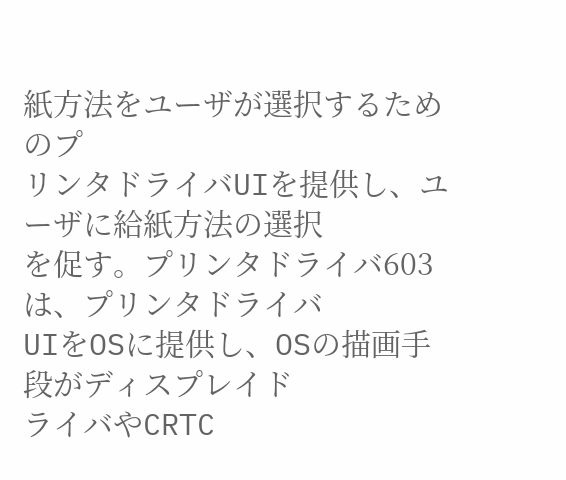紙方法をユーザが選択するためのプ
リンタドライバUIを提供し、ユーザに給紙方法の選択
を促す。プリンタドライバ603は、プリンタドライバ
UIをOSに提供し、OSの描画手段がディスプレイド
ライバやCRTC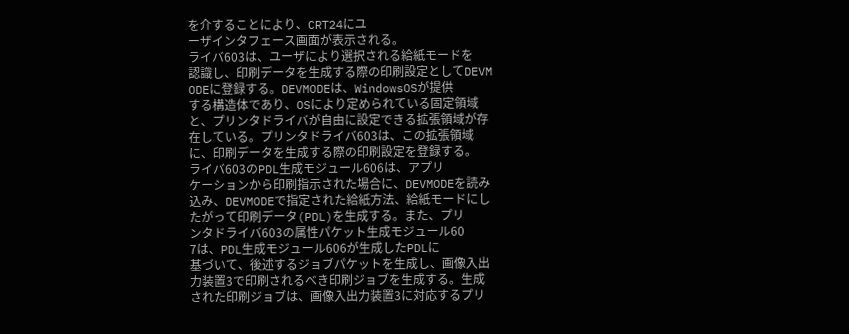を介することにより、CRT24にユ
ーザインタフェース画面が表示される。
ライバ603は、ユーザにより選択される給紙モードを
認識し、印刷データを生成する際の印刷設定としてDEVM
ODEに登録する。DEVMODEは、WindowsOSが提供
する構造体であり、OSにより定められている固定領域
と、プリンタドライバが自由に設定できる拡張領域が存
在している。プリンタドライバ603は、この拡張領域
に、印刷データを生成する際の印刷設定を登録する。
ライバ603のPDL生成モジュール606は、アプリ
ケーションから印刷指示された場合に、DEVMODEを読み
込み、DEVMODEで指定された給紙方法、給紙モードにし
たがって印刷データ(PDL)を生成する。また、プリ
ンタドライバ603の属性パケット生成モジュール60
7は、PDL生成モジュール606が生成したPDLに
基づいて、後述するジョブパケットを生成し、画像入出
力装置3で印刷されるべき印刷ジョブを生成する。生成
された印刷ジョブは、画像入出力装置3に対応するプリ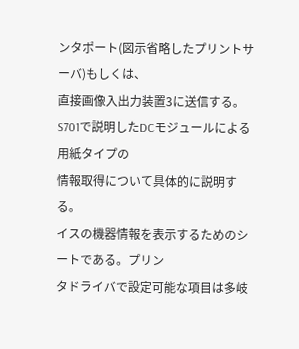ンタポート(図示省略したプリントサーバ)もしくは、
直接画像入出力装置3に送信する。
S701で説明したDCモジュールによる用紙タイプの
情報取得について具体的に説明する。
イスの機器情報を表示するためのシートである。プリン
タドライバで設定可能な項目は多岐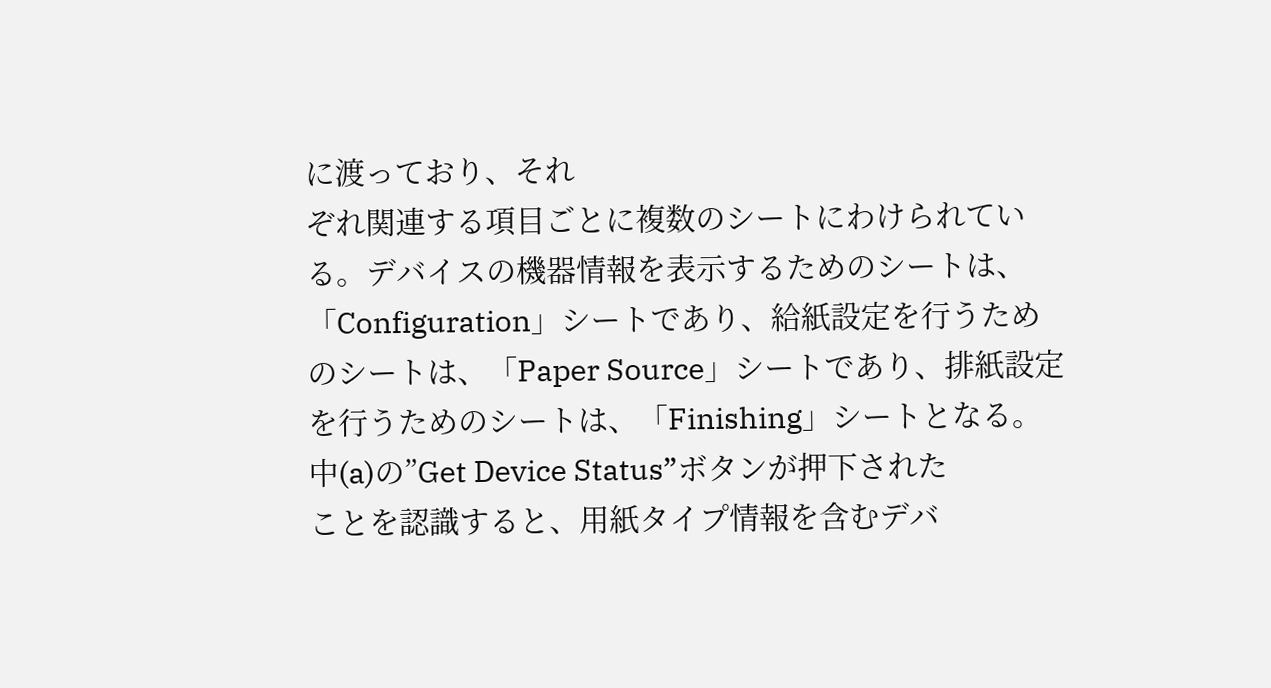に渡っており、それ
ぞれ関連する項目ごとに複数のシートにわけられてい
る。デバイスの機器情報を表示するためのシートは、
「Configuration」シートであり、給紙設定を行うため
のシートは、「Paper Source」シートであり、排紙設定
を行うためのシートは、「Finishing」シートとなる。
中(a)の”Get Device Status”ボタンが押下された
ことを認識すると、用紙タイプ情報を含むデバ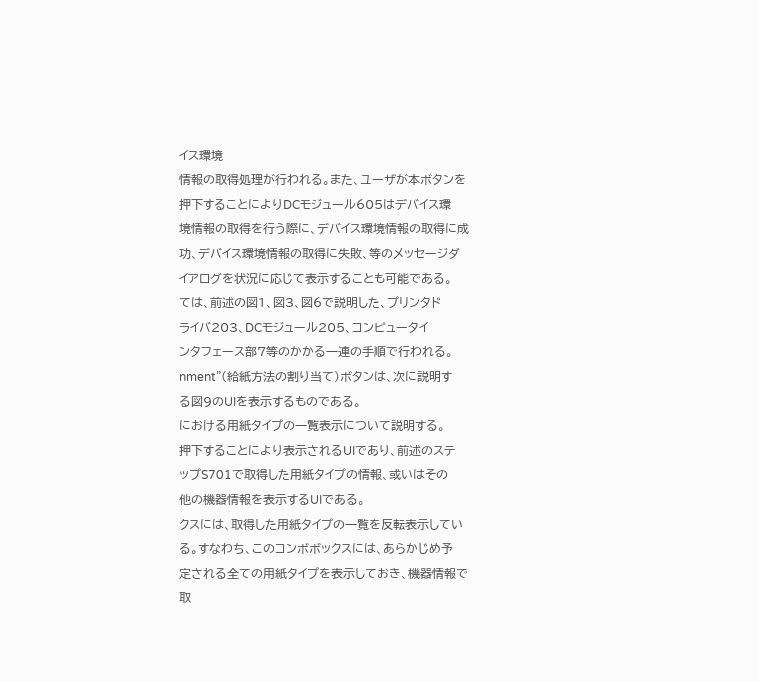イス環境
情報の取得処理が行われる。また、ユーザが本ボタンを
押下することによりDCモジュール605はデバイス環
境情報の取得を行う際に、デバイス環境情報の取得に成
功、デバイス環境情報の取得に失敗、等のメッセージダ
イアログを状況に応じて表示することも可能である。
ては、前述の図1、図3、図6で説明した、プリンタド
ライバ203、DCモジュール205、コンピュータイ
ンタフェース部7等のかかる一連の手順で行われる。
nment”(給紙方法の割り当て)ボタンは、次に説明す
る図9のUIを表示するものである。
における用紙タイプの一覧表示について説明する。
押下することにより表示されるUIであり、前述のステ
ップS701で取得した用紙タイプの情報、或いはその
他の機器情報を表示するUIである。
クスには、取得した用紙タイプの一覧を反転表示してい
る。すなわち、このコンボボックスには、あらかじめ予
定される全ての用紙タイプを表示しておき、機器情報で
取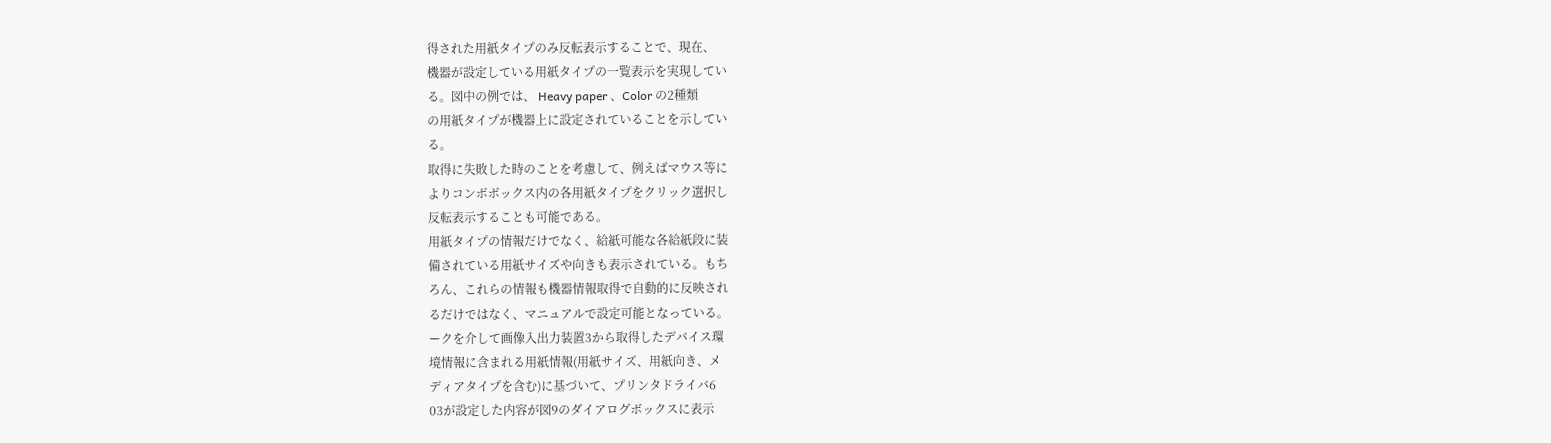得された用紙タイプのみ反転表示することで、現在、
機器が設定している用紙タイプの一覧表示を実現してい
る。図中の例では、 Heavy paper 、Color の2種類
の用紙タイプが機器上に設定されていることを示してい
る。
取得に失敗した時のことを考慮して、例えばマウス等に
よりコンボボックス内の各用紙タイプをクリック選択し
反転表示することも可能である。
用紙タイプの情報だけでなく、給紙可能な各給紙段に装
備されている用紙サイズや向きも表示されている。もち
ろん、これらの情報も機器情報取得で自動的に反映され
るだけではなく、マニュアルで設定可能となっている。
ークを介して画像入出力装置3から取得したデバイス環
境情報に含まれる用紙情報(用紙サイズ、用紙向き、メ
ディアタイプを含む)に基づいて、プリンタドライバ6
03が設定した内容が図9のダイアログボックスに表示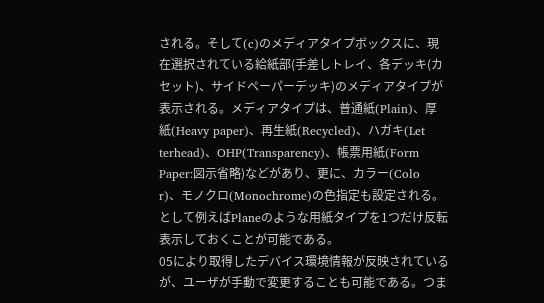される。そして(c)のメディアタイプボックスに、現
在選択されている給紙部(手差しトレイ、各デッキ(カ
セット)、サイドペーパーデッキ)のメディアタイプが
表示される。メディアタイプは、普通紙(Plain)、厚
紙(Heavy paper)、再生紙(Recycled)、ハガキ(Let
terhead)、OHP(Transparency)、帳票用紙(Form
Paper:図示省略)などがあり、更に、カラー(Colo
r)、モノクロ(Monochrome)の色指定も設定される。
として例えばPlaneのような用紙タイプを1つだけ反転
表示しておくことが可能である。
05により取得したデバイス環境情報が反映されている
が、ユーザが手動で変更することも可能である。つま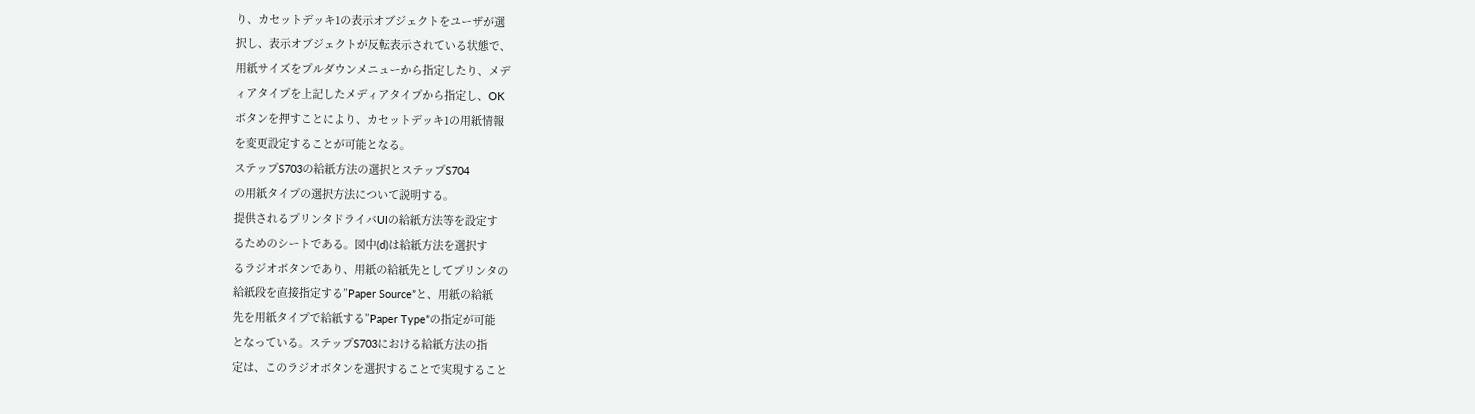り、カセットデッキ1の表示オブジェクトをユーザが選
択し、表示オブジェクトが反転表示されている状態で、
用紙サイズをプルダウンメニューから指定したり、メデ
ィアタイプを上記したメディアタイプから指定し、OK
ボタンを押すことにより、カセットデッキ1の用紙情報
を変更設定することが可能となる。
ステップS703の給紙方法の選択とステップS704
の用紙タイプの選択方法について説明する。
提供されるプリンタドライバUIの給紙方法等を設定す
るためのシートである。図中(d)は給紙方法を選択す
るラジオボタンであり、用紙の給紙先としてプリンタの
給紙段を直接指定する”Paper Source”と、用紙の給紙
先を用紙タイプで給紙する”Paper Type”の指定が可能
となっている。ステップS703における給紙方法の指
定は、このラジオボタンを選択することで実現すること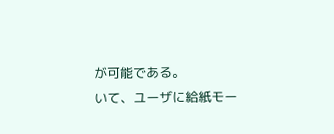が可能である。
いて、ユーザに給紙モー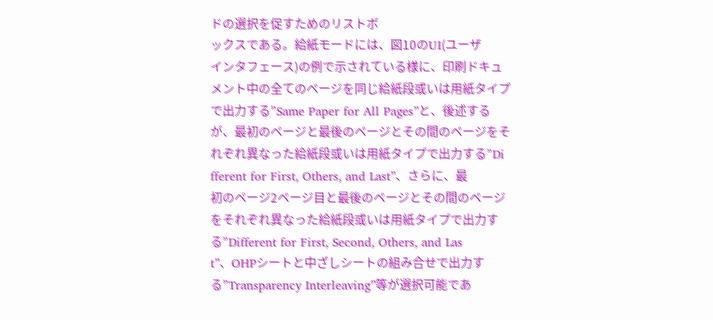ドの選択を促すためのリストボ
ックスである。給紙モードには、図10のUI(ユーザ
インタフェース)の例で示されている様に、印刷ドキュ
メント中の全てのページを同じ給紙段或いは用紙タイプ
で出力する”Same Paper for All Pages”と、後述する
が、最初のページと最後のページとその間のページをそ
れぞれ異なった給紙段或いは用紙タイプで出力する”Di
fferent for First, Others, and Last”、さらに、最
初のページ2ページ目と最後のページとその間のページ
をそれぞれ異なった給紙段或いは用紙タイプで出力す
る”Different for First, Second, Others, and Las
t”、OHPシートと中ざしシートの組み合せで出力す
る”Transparency Interleaving”等が選択可能であ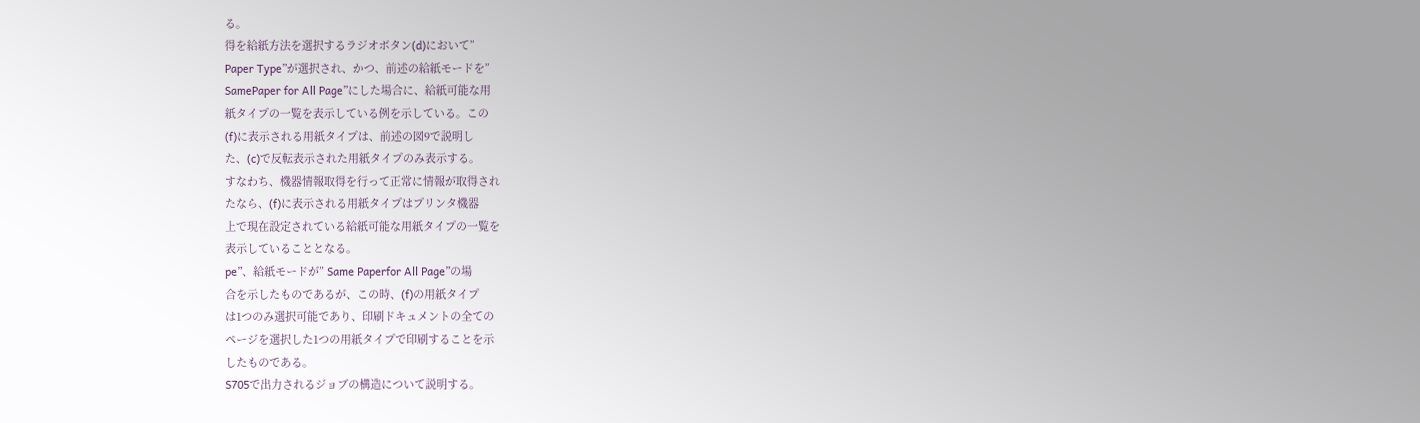る。
得を給紙方法を選択するラジオボタン(d)において”
Paper Type”が選択され、かつ、前述の給紙モードを”
SamePaper for All Page”にした場合に、給紙可能な用
紙タイプの一覧を表示している例を示している。この
(f)に表示される用紙タイプは、前述の図9で説明し
た、(c)で反転表示された用紙タイプのみ表示する。
すなわち、機器情報取得を行って正常に情報が取得され
たなら、(f)に表示される用紙タイプはプリンタ機器
上で現在設定されている給紙可能な用紙タイプの一覧を
表示していることとなる。
pe”、給紙モードが” Same Paperfor All Page”の場
合を示したものであるが、この時、(f)の用紙タイプ
は1つのみ選択可能であり、印刷ドキュメントの全ての
ページを選択した1つの用紙タイプで印刷することを示
したものである。
S705で出力されるジョブの構造について説明する。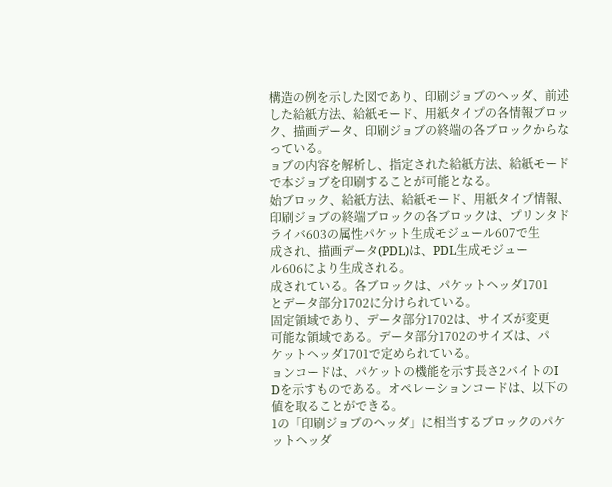構造の例を示した図であり、印刷ジョブのヘッダ、前述
した給紙方法、給紙モード、用紙タイプの各情報ブロッ
ク、描画データ、印刷ジョブの終端の各ブロックからな
っている。
ョブの内容を解析し、指定された給紙方法、給紙モード
で本ジョブを印刷することが可能となる。
始ブロック、給紙方法、給紙モード、用紙タイプ情報、
印刷ジョブの終端ブロックの各ブロックは、プリンタド
ライバ603の属性パケット生成モジュール607で生
成され、描画データ(PDL)は、PDL生成モジュー
ル606により生成される。
成されている。各ブロックは、パケットヘッダ1701
とデータ部分1702に分けられている。
固定領域であり、データ部分1702は、サイズが変更
可能な領域である。データ部分1702のサイズは、パ
ケットヘッダ1701で定められている。
ョンコードは、パケットの機能を示す長さ2バイトのI
Dを示すものである。オペレーションコードは、以下の
値を取ることができる。
1の「印刷ジョブのヘッダ」に相当するブロックのパケ
ットヘッダ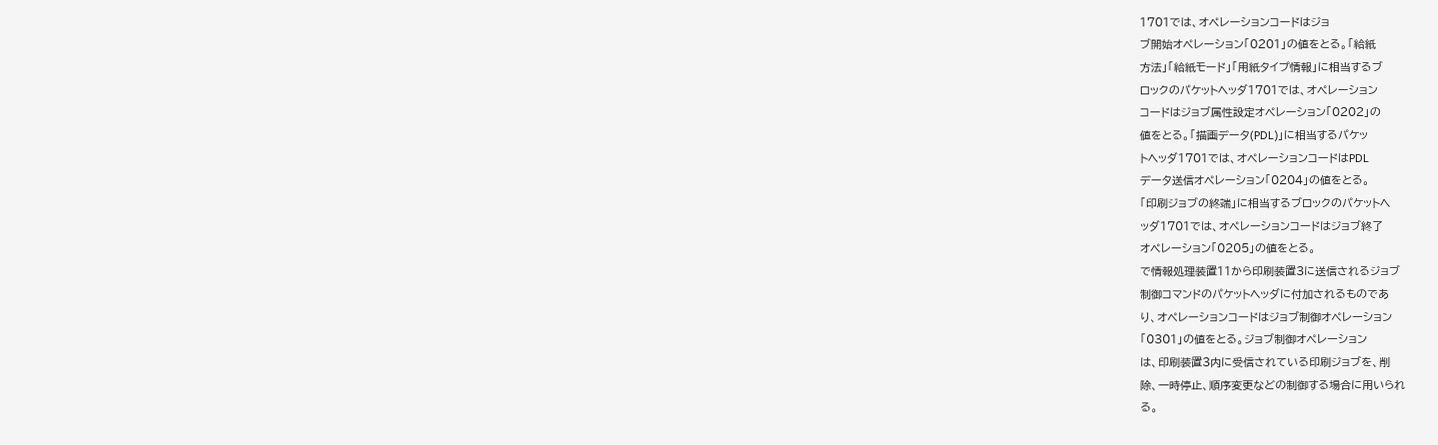1701では、オペレーションコードはジョ
ブ開始オペレーション「0201」の値をとる。「給紙
方法」「給紙モード」「用紙タイプ情報」に相当するブ
ロックのパケットヘッダ1701では、オペレーション
コードはジョブ属性設定オペレーション「0202」の
値をとる。「描画データ(PDL)」に相当するパケッ
トヘッダ1701では、オペレーションコードはPDL
データ送信オペレーション「0204」の値をとる。
「印刷ジョブの終端」に相当するブロックのパケットヘ
ッダ1701では、オペレーションコードはジョブ終了
オペレーション「0205」の値をとる。
で情報処理装置11から印刷装置3に送信されるジョブ
制御コマンドのパケットヘッダに付加されるものであ
り、オペレーションコードはジョブ制御オペレーション
「0301」の値をとる。ジョブ制御オペレーション
は、印刷装置3内に受信されている印刷ジョブを、削
除、一時停止、順序変更などの制御する場合に用いられ
る。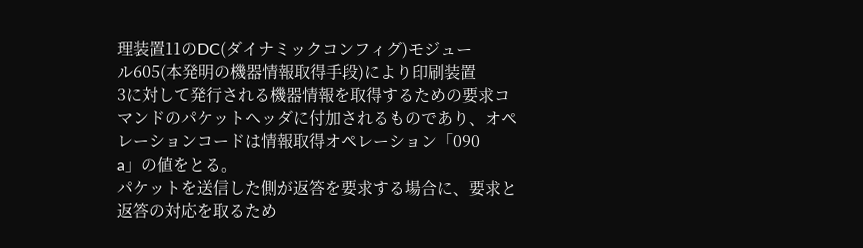理装置11のDC(ダイナミックコンフィグ)モジュー
ル605(本発明の機器情報取得手段)により印刷装置
3に対して発行される機器情報を取得するための要求コ
マンドのパケットヘッダに付加されるものであり、オペ
レーションコードは情報取得オペレーション「090
a」の値をとる。
パケットを送信した側が返答を要求する場合に、要求と
返答の対応を取るため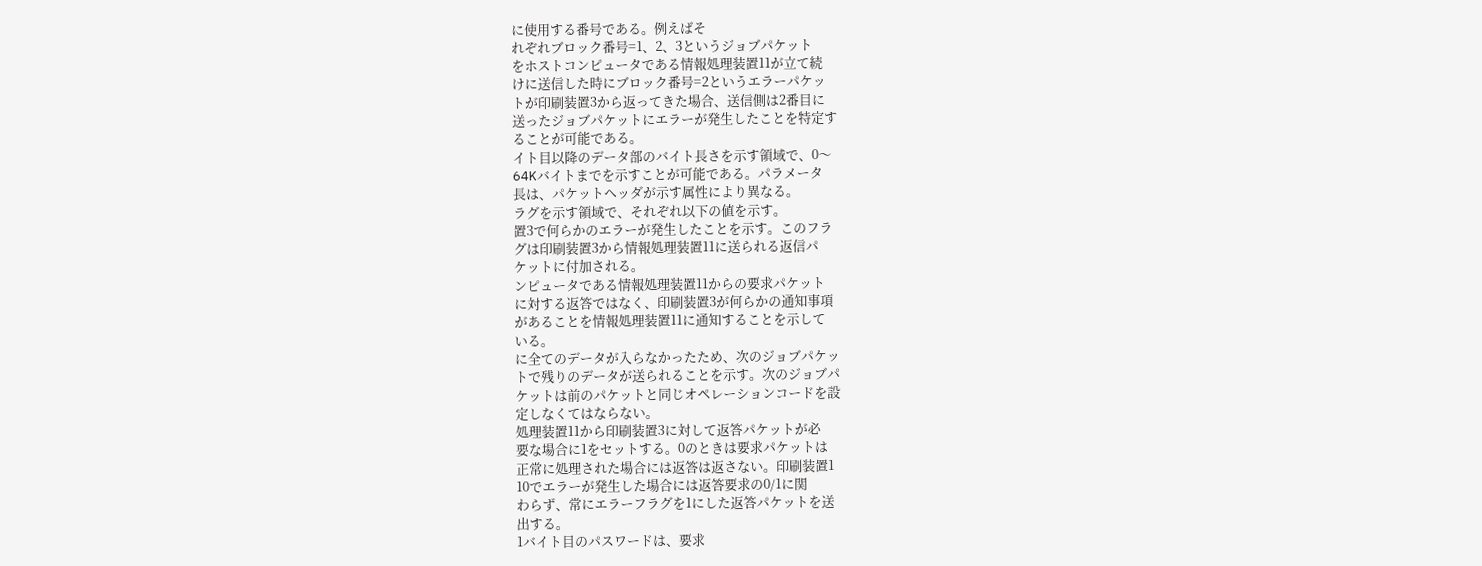に使用する番号である。例えばそ
れぞれブロック番号=1、2、3というジョブパケット
をホストコンピュータである情報処理装置11が立て続
けに送信した時にブロック番号=2というエラーパケッ
トが印刷装置3から返ってきた場合、送信側は2番目に
送ったジョブパケットにエラーが発生したことを特定す
ることが可能である。
イト目以降のデータ部のバイト長さを示す領域で、0〜
64Kバイトまでを示すことが可能である。パラメータ
長は、パケットヘッダが示す属性により異なる。
ラグを示す領域で、それぞれ以下の値を示す。
置3で何らかのエラーが発生したことを示す。このフラ
グは印刷装置3から情報処理装置11に送られる返信パ
ケットに付加される。
ンピュータである情報処理装置11からの要求パケット
に対する返答ではなく、印刷装置3が何らかの通知事項
があることを情報処理装置11に通知することを示して
いる。
に全てのデータが入らなかったため、次のジョブパケッ
トで残りのデータが送られることを示す。次のジョブパ
ケットは前のパケットと同じオペレーションコードを設
定しなくてはならない。
処理装置11から印刷装置3に対して返答パケットが必
要な場合に1をセットする。0のときは要求パケットは
正常に処理された場合には返答は返さない。印刷装置1
10でエラーが発生した場合には返答要求の0/1に関
わらず、常にエラーフラグを1にした返答パケットを送
出する。
1バイト目のパスワードは、要求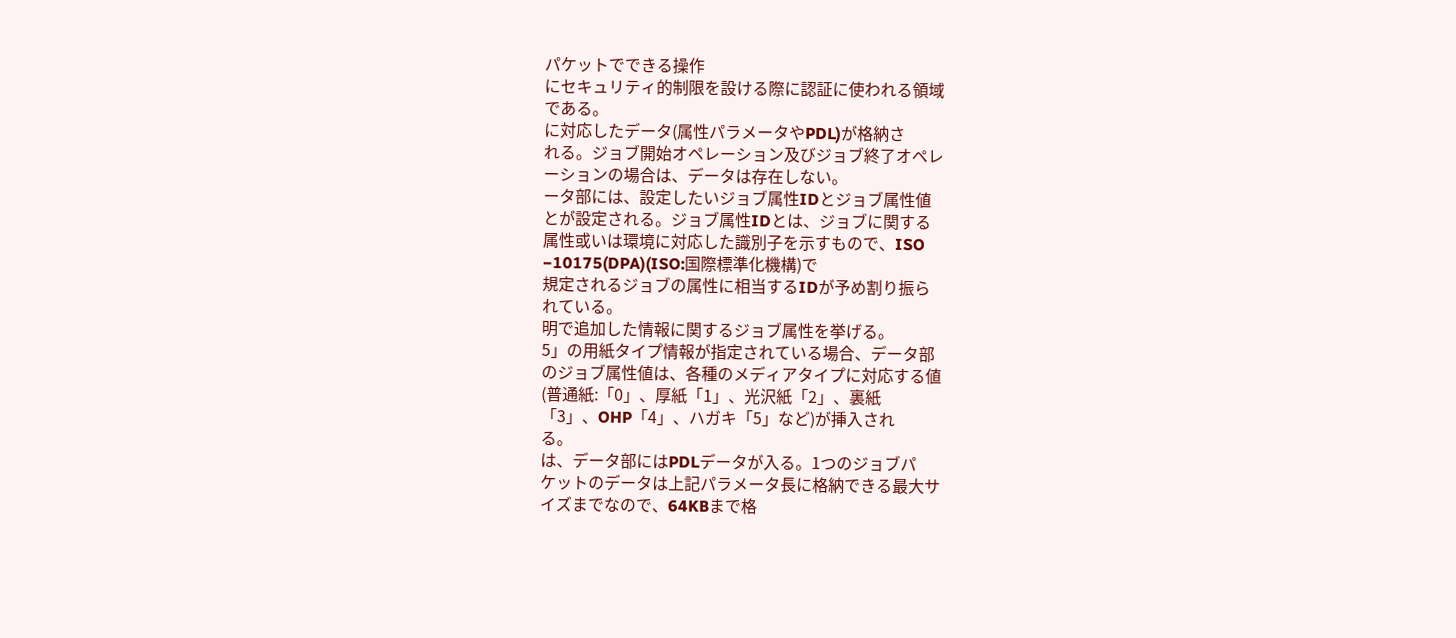パケットでできる操作
にセキュリティ的制限を設ける際に認証に使われる領域
である。
に対応したデータ(属性パラメータやPDL)が格納さ
れる。ジョブ開始オペレーション及びジョブ終了オペレ
ーションの場合は、データは存在しない。
ータ部には、設定したいジョブ属性IDとジョブ属性値
とが設定される。ジョブ属性IDとは、ジョブに関する
属性或いは環境に対応した識別子を示すもので、ISO
−10175(DPA)(ISO:国際標準化機構)で
規定されるジョブの属性に相当するIDが予め割り振ら
れている。
明で追加した情報に関するジョブ属性を挙げる。
5」の用紙タイプ情報が指定されている場合、データ部
のジョブ属性値は、各種のメディアタイプに対応する値
(普通紙:「0」、厚紙「1」、光沢紙「2」、裏紙
「3」、OHP「4」、ハガキ「5」など)が挿入され
る。
は、データ部にはPDLデータが入る。1つのジョブパ
ケットのデータは上記パラメータ長に格納できる最大サ
イズまでなので、64KBまで格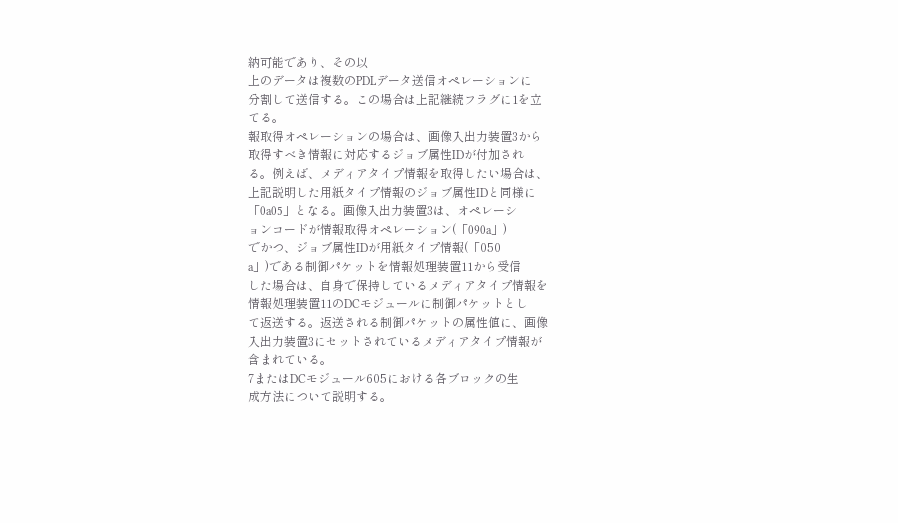納可能であり、その以
上のデータは複数のPDLデータ送信オペレーションに
分割して送信する。この場合は上記継続フラグに1を立
てる。
報取得オペレーションの場合は、画像入出力装置3から
取得すべき情報に対応するジョブ属性IDが付加され
る。例えば、メディアタイプ情報を取得したい場合は、
上記説明した用紙タイプ情報のジョブ属性IDと同様に
「0a05」となる。画像入出力装置3は、オペレーシ
ョンコードが情報取得オペレーション(「090a」)
でかつ、ジョブ属性IDが用紙タイプ情報(「050
a」)である制御パケットを情報処理装置11から受信
した場合は、自身で保持しているメディアタイプ情報を
情報処理装置11のDCモジュールに制御パケットとし
て返送する。返送される制御パケットの属性値に、画像
入出力装置3にセットされているメディアタイプ情報が
含まれている。
7またはDCモジュール605における各ブロックの生
成方法について説明する。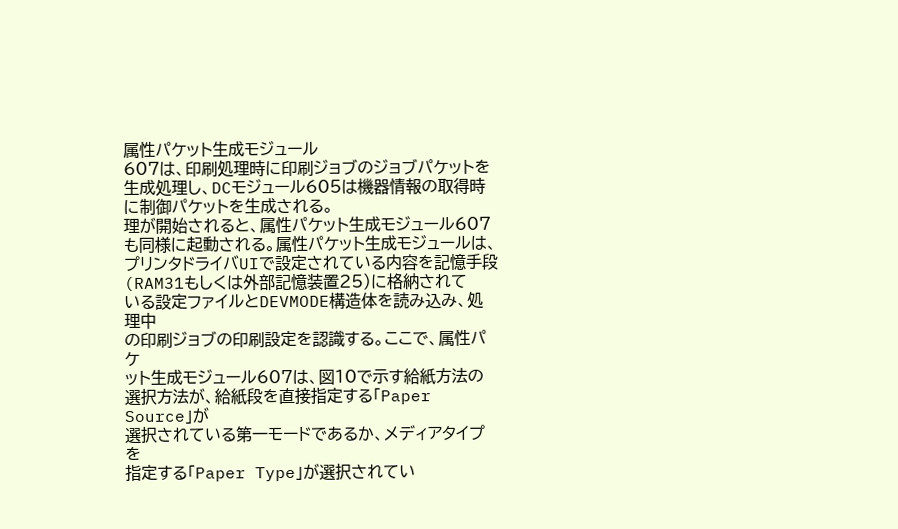属性パケット生成モジュール
607は、印刷処理時に印刷ジョブのジョブパケットを
生成処理し、DCモジュール605は機器情報の取得時
に制御パケットを生成される。
理が開始されると、属性パケット生成モジュール607
も同様に起動される。属性パケット生成モジュールは、
プリンタドライバUIで設定されている内容を記憶手段
(RAM31もしくは外部記憶装置25)に格納されて
いる設定ファイルとDEVMODE構造体を読み込み、処理中
の印刷ジョブの印刷設定を認識する。ここで、属性パケ
ット生成モジュール607は、図10で示す給紙方法の
選択方法が、給紙段を直接指定する「Paper Source」が
選択されている第一モードであるか、メディアタイプを
指定する「Paper Type」が選択されてい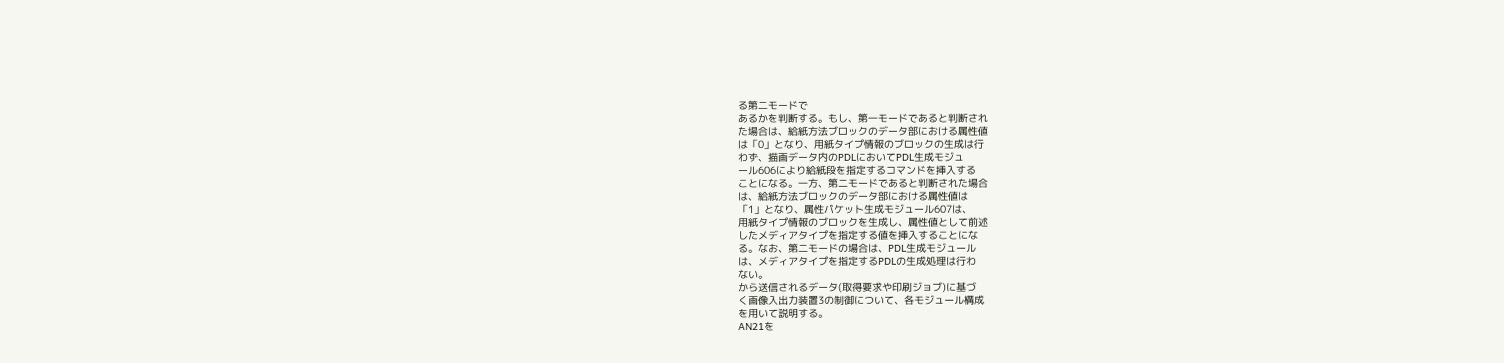る第二モードで
あるかを判断する。もし、第一モードであると判断され
た場合は、給紙方法ブロックのデータ部における属性値
は「0」となり、用紙タイプ情報のブロックの生成は行
わず、描画データ内のPDLにおいてPDL生成モジュ
ール606により給紙段を指定するコマンドを挿入する
ことになる。一方、第二モードであると判断された場合
は、給紙方法ブロックのデータ部における属性値は
「1」となり、属性パケット生成モジュール607は、
用紙タイプ情報のブロックを生成し、属性値として前述
したメディアタイプを指定する値を挿入することにな
る。なお、第二モードの場合は、PDL生成モジュール
は、メディアタイプを指定するPDLの生成処理は行わ
ない。
から送信されるデータ(取得要求や印刷ジョブ)に基づ
く画像入出力装置3の制御について、各モジュール構成
を用いて説明する。
AN21を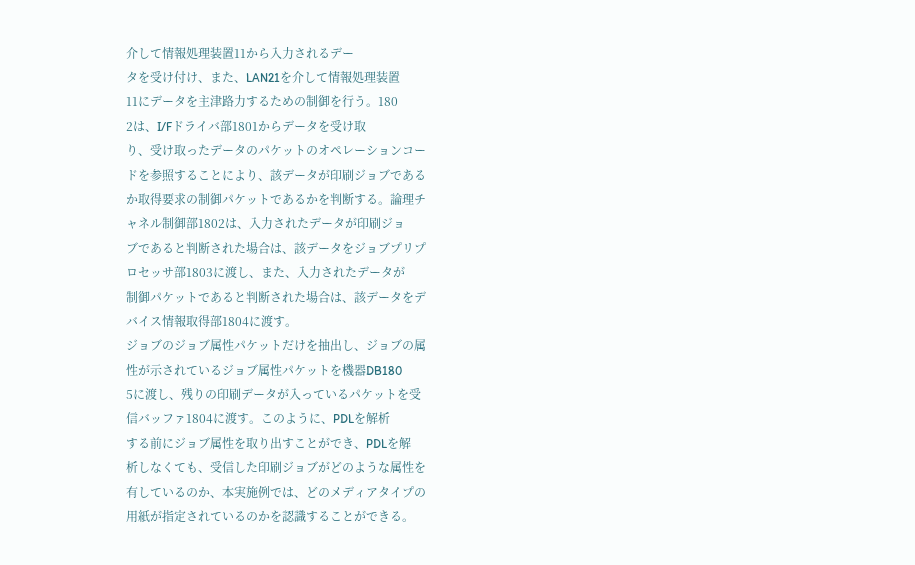介して情報処理装置11から入力されるデー
タを受け付け、また、LAN21を介して情報処理装置
11にデータを主津路力するための制御を行う。180
2は、I/Fドライバ部1801からデータを受け取
り、受け取ったデータのパケットのオペレーションコー
ドを参照することにより、該データが印刷ジョブである
か取得要求の制御パケットであるかを判断する。論理チ
ャネル制御部1802は、入力されたデータが印刷ジョ
ブであると判断された場合は、該データをジョブプリプ
ロセッサ部1803に渡し、また、入力されたデータが
制御パケットであると判断された場合は、該データをデ
バイス情報取得部1804に渡す。
ジョブのジョブ属性パケットだけを抽出し、ジョブの属
性が示されているジョブ属性パケットを機器DB180
5に渡し、残りの印刷データが入っているパケットを受
信バッファ1804に渡す。このように、PDLを解析
する前にジョブ属性を取り出すことができ、PDLを解
析しなくても、受信した印刷ジョブがどのような属性を
有しているのか、本実施例では、どのメディアタイプの
用紙が指定されているのかを認識することができる。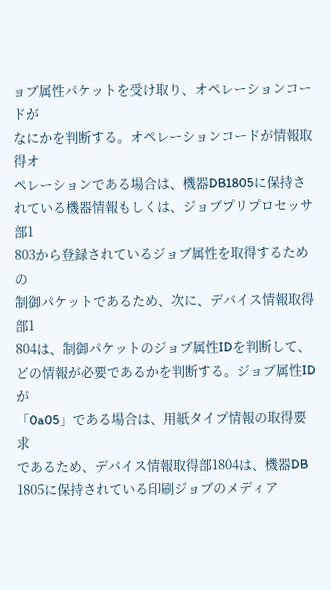ョブ属性パケットを受け取り、オペレーションコードが
なにかを判断する。オペレーションコードが情報取得オ
ペレーションである場合は、機器DB1805に保持さ
れている機器情報もしくは、ジョブプリプロセッサ部1
803から登録されているジョブ属性を取得するための
制御パケットであるため、次に、デバイス情報取得部1
804は、制御パケットのジョブ属性IDを判断して、
どの情報が必要であるかを判断する。ジョブ属性IDが
「0a05」である場合は、用紙タイプ情報の取得要求
であるため、デバイス情報取得部1804は、機器DB
1805に保持されている印刷ジョブのメディア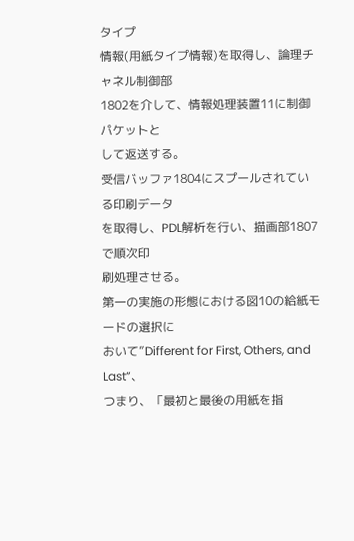タイプ
情報(用紙タイプ情報)を取得し、論理チャネル制御部
1802を介して、情報処理装置11に制御パケットと
して返送する。
受信バッファ1804にスプールされている印刷データ
を取得し、PDL解析を行い、描画部1807で順次印
刷処理させる。
第一の実施の形態における図10の給紙モードの選択に
おいて”Different for First, Others, and Last”、
つまり、「最初と最後の用紙を指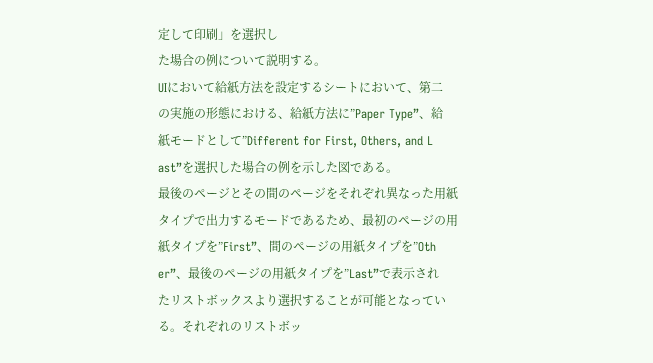定して印刷」を選択し
た場合の例について説明する。
UIにおいて給紙方法を設定するシートにおいて、第二
の実施の形態における、給紙方法に”Paper Type”、給
紙モードとして”Different for First, Others, and L
ast”を選択した場合の例を示した図である。
最後のページとその間のページをそれぞれ異なった用紙
タイプで出力するモードであるため、最初のページの用
紙タイプを”First”、間のページの用紙タイプを”Oth
er”、最後のページの用紙タイプを”Last”で表示され
たリストボックスより選択することが可能となってい
る。それぞれのリストボッ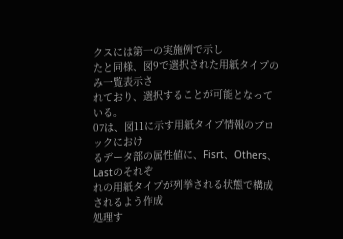クスには第一の実施例で示し
たと同様、図9で選択された用紙タイプのみ一覧表示さ
れており、選択することが可能となっている。
07は、図11に示す用紙タイプ情報のブロックにおけ
るデータ部の属性値に、Fisrt、Others、Lastのそれぞ
れの用紙タイプが列挙される状態で構成されるよう作成
処理す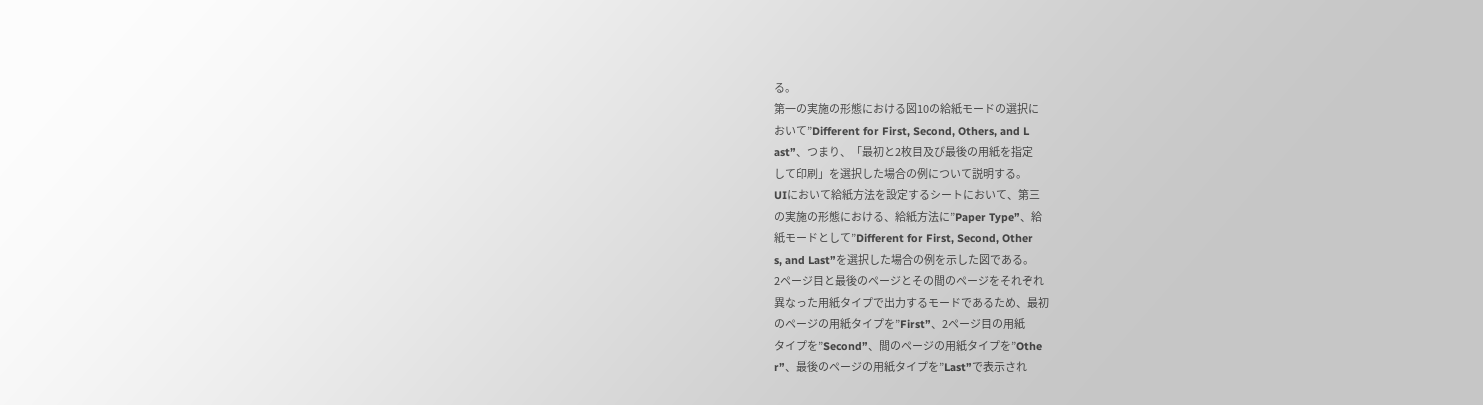る。
第一の実施の形態における図10の給紙モードの選択に
おいて”Different for First, Second, Others, and L
ast”、つまり、「最初と2枚目及び最後の用紙を指定
して印刷」を選択した場合の例について説明する。
UIにおいて給紙方法を設定するシートにおいて、第三
の実施の形態における、給紙方法に”Paper Type”、給
紙モードとして”Different for First, Second, Other
s, and Last”を選択した場合の例を示した図である。
2ページ目と最後のページとその間のページをそれぞれ
異なった用紙タイプで出力するモードであるため、最初
のページの用紙タイプを”First”、2ページ目の用紙
タイプを”Second”、間のページの用紙タイプを”Othe
r”、最後のページの用紙タイプを”Last”で表示され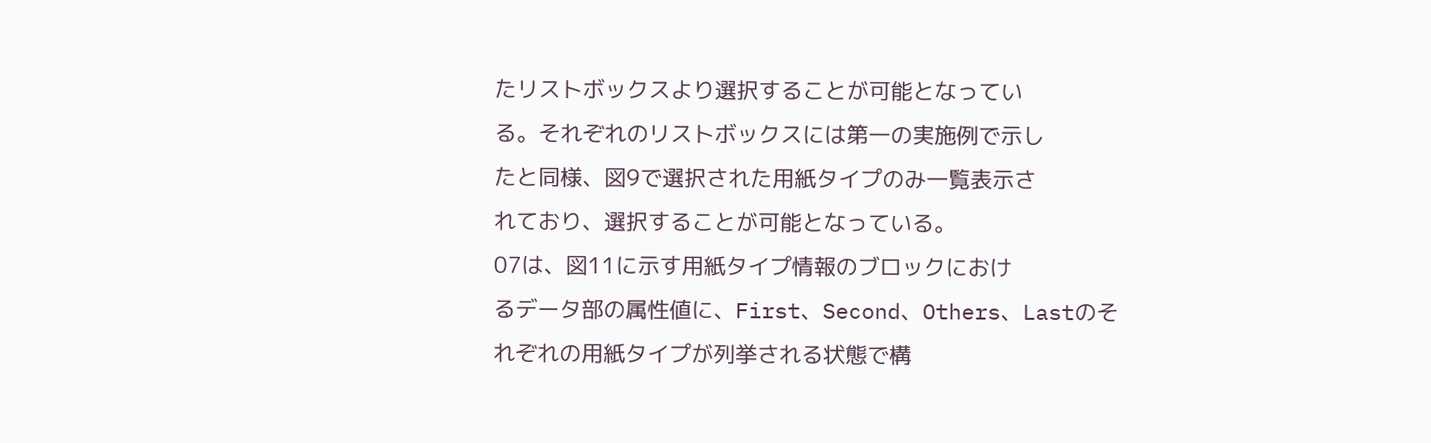たリストボックスより選択することが可能となってい
る。それぞれのリストボックスには第一の実施例で示し
たと同様、図9で選択された用紙タイプのみ一覧表示さ
れており、選択することが可能となっている。
07は、図11に示す用紙タイプ情報のブロックにおけ
るデータ部の属性値に、First、Second、Others、Lastのそ
れぞれの用紙タイプが列挙される状態で構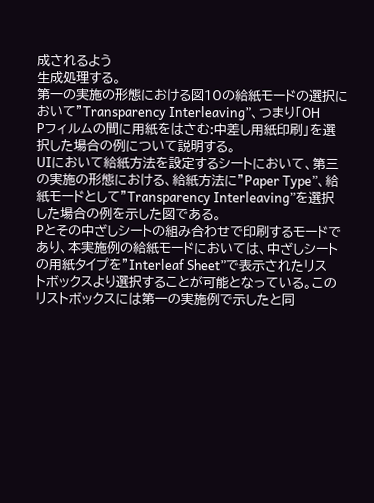成されるよう
生成処理する。
第一の実施の形態における図10の給紙モードの選択に
おいて”Transparency Interleaving”、つまり「OH
Pフィルムの間に用紙をはさむ:中差し用紙印刷」を選
択した場合の例について説明する。
UIにおいて給紙方法を設定するシートにおいて、第三
の実施の形態における、給紙方法に”Paper Type”、給
紙モードとして”Transparency Interleaving”を選択
した場合の例を示した図である。
Pとその中ざしシートの組み合わせで印刷するモードで
あり、本実施例の給紙モードにおいては、中ざしシート
の用紙タイプを”Interleaf Sheet”で表示されたリス
トボックスより選択することが可能となっている。この
リストボックスには第一の実施例で示したと同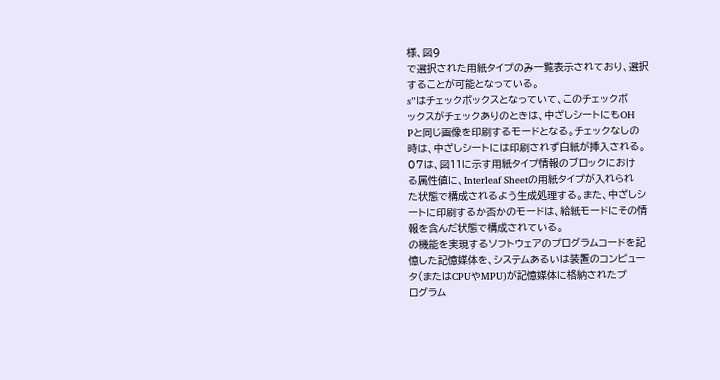様、図9
で選択された用紙タイプのみ一覧表示されており、選択
することが可能となっている。
s”はチェックボックスとなっていて、このチェックボ
ックスがチェックありのときは、中ざしシートにもOH
Pと同じ画像を印刷するモードとなる。チェックなしの
時は、中ざしシートには印刷されず白紙が挿入される。
07は、図11に示す用紙タイプ情報のブロックにおけ
る属性値に、Interleaf Sheetの用紙タイプが入れられ
た状態で構成されるよう生成処理する。また、中ざしシ
ートに印刷するか否かのモードは、給紙モードにその情
報を含んだ状態で構成されている。
の機能を実現するソフトウェアのプログラムコードを記
憶した記憶媒体を、システムあるいは装置のコンピュー
タ(またはCPUやMPU)が記憶媒体に格納されたプ
ログラム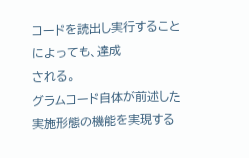コードを読出し実行することによっても、達成
される。
グラムコード自体が前述した実施形態の機能を実現する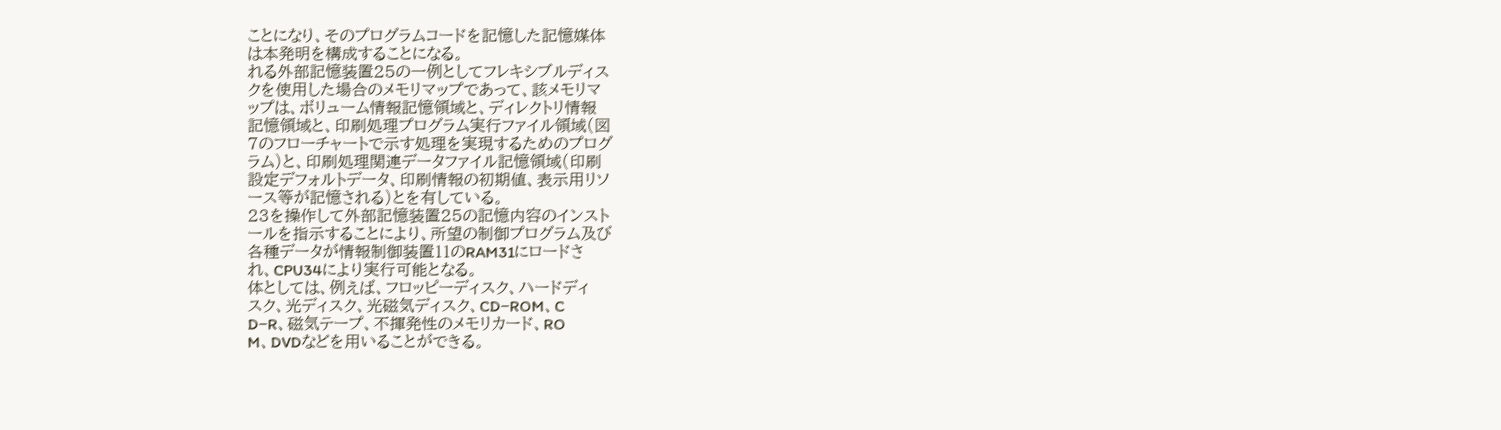ことになり、そのプログラムコードを記憶した記憶媒体
は本発明を構成することになる。
れる外部記憶装置25の一例としてフレキシブルディス
クを使用した場合のメモリマップであって、該メモリマ
ップは、ボリューム情報記憶領域と、ディレクトリ情報
記憶領域と、印刷処理プログラム実行ファイル領域(図
7のフローチャートで示す処理を実現するためのプログ
ラム)と、印刷処理関連データファイル記憶領域(印刷
設定デフォルトデータ、印刷情報の初期値、表示用リソ
ース等が記憶される)とを有している。
23を操作して外部記憶装置25の記憶内容のインスト
ールを指示することにより、所望の制御プログラム及び
各種データが情報制御装置11のRAM31にロードさ
れ、CPU34により実行可能となる。
体としては、例えば、フロッピーディスク、ハードディ
スク、光ディスク、光磁気ディスク、CD−ROM、C
D−R、磁気テープ、不揮発性のメモリカード、RO
M、DVDなどを用いることができる。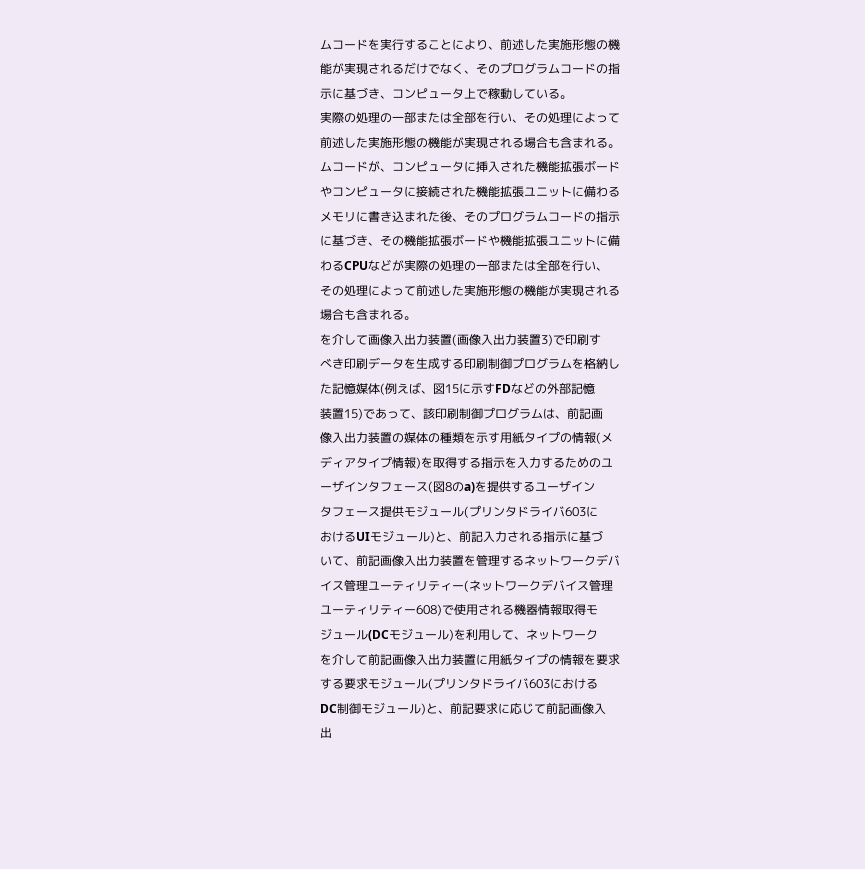ムコードを実行することにより、前述した実施形態の機
能が実現されるだけでなく、そのプログラムコードの指
示に基づき、コンピュータ上で稼動している。
実際の処理の一部または全部を行い、その処理によって
前述した実施形態の機能が実現される場合も含まれる。
ムコードが、コンピュータに挿入された機能拡張ボード
やコンピュータに接続された機能拡張ユニットに備わる
メモリに書き込まれた後、そのプログラムコードの指示
に基づき、その機能拡張ボードや機能拡張ユニットに備
わるCPUなどが実際の処理の一部または全部を行い、
その処理によって前述した実施形態の機能が実現される
場合も含まれる。
を介して画像入出力装置(画像入出力装置3)で印刷す
べき印刷データを生成する印刷制御プログラムを格納し
た記憶媒体(例えば、図15に示すFDなどの外部記憶
装置15)であって、該印刷制御プログラムは、前記画
像入出力装置の媒体の種類を示す用紙タイプの情報(メ
ディアタイプ情報)を取得する指示を入力するためのユ
ーザインタフェース(図8のa)を提供するユーザイン
タフェース提供モジュール(プリンタドライバ603に
おけるUIモジュール)と、前記入力される指示に基づ
いて、前記画像入出力装置を管理するネットワークデバ
イス管理ユーティリティー(ネットワークデバイス管理
ユーティリティー608)で使用される機器情報取得モ
ジュール(DCモジュール)を利用して、ネットワーク
を介して前記画像入出力装置に用紙タイプの情報を要求
する要求モジュール(プリンタドライバ603における
DC制御モジュール)と、前記要求に応じて前記画像入
出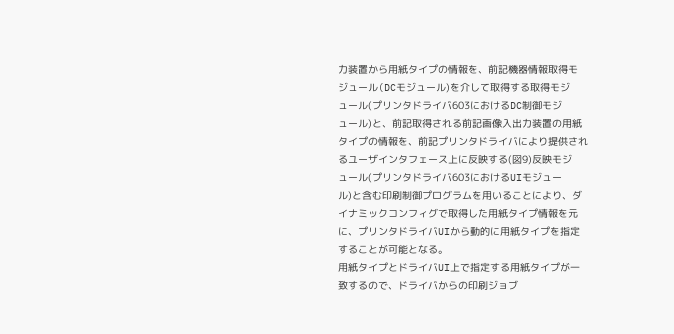力装置から用紙タイプの情報を、前記機器情報取得モ
ジュール(DCモジュール)を介して取得する取得モジ
ュール(プリンタドライバ603におけるDC制御モジ
ュール)と、前記取得される前記画像入出力装置の用紙
タイプの情報を、前記プリンタドライバにより提供され
るユーザインタフェース上に反映する(図9)反映モジ
ュール(プリンタドライバ603におけるUIモジュー
ル)と含む印刷制御プログラムを用いることにより、ダ
イナミックコンフィグで取得した用紙タイプ情報を元
に、プリンタドライバUIから動的に用紙タイプを指定
することが可能となる。
用紙タイプとドライバUI上で指定する用紙タイプが一
致するので、ドライバからの印刷ジョブ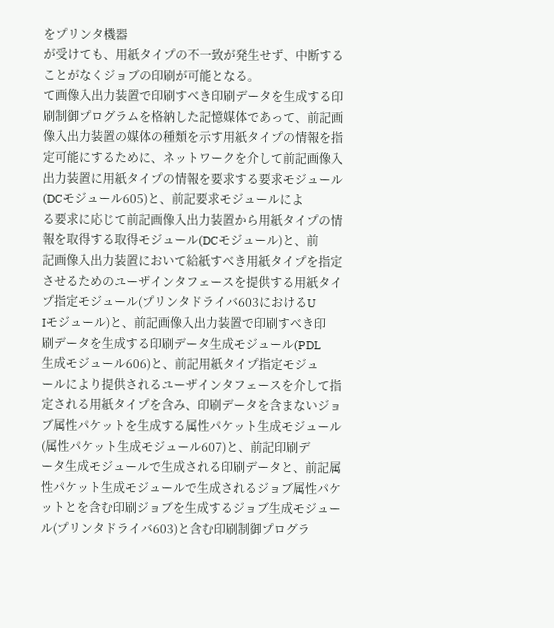をプリンタ機器
が受けても、用紙タイプの不一致が発生せず、中断する
ことがなくジョブの印刷が可能となる。
て画像入出力装置で印刷すべき印刷データを生成する印
刷制御プログラムを格納した記憶媒体であって、前記画
像入出力装置の媒体の種類を示す用紙タイプの情報を指
定可能にするために、ネットワークを介して前記画像入
出力装置に用紙タイプの情報を要求する要求モジュール
(DCモジュール605)と、前記要求モジュールによ
る要求に応じて前記画像入出力装置から用紙タイプの情
報を取得する取得モジュール(DCモジュール)と、前
記画像入出力装置において給紙すべき用紙タイプを指定
させるためのユーザインタフェースを提供する用紙タイ
プ指定モジュール(プリンタドライバ603におけるU
Iモジュール)と、前記画像入出力装置で印刷すべき印
刷データを生成する印刷データ生成モジュール(PDL
生成モジュール606)と、前記用紙タイプ指定モジュ
ールにより提供されるユーザインタフェースを介して指
定される用紙タイプを含み、印刷データを含まないジョ
ブ属性パケットを生成する属性パケット生成モジュール
(属性パケット生成モジュール607)と、前記印刷デ
ータ生成モジュールで生成される印刷データと、前記属
性パケット生成モジュールで生成されるジョブ属性パケ
ットとを含む印刷ジョブを生成するジョブ生成モジュー
ル(プリンタドライバ603)と含む印刷制御プログラ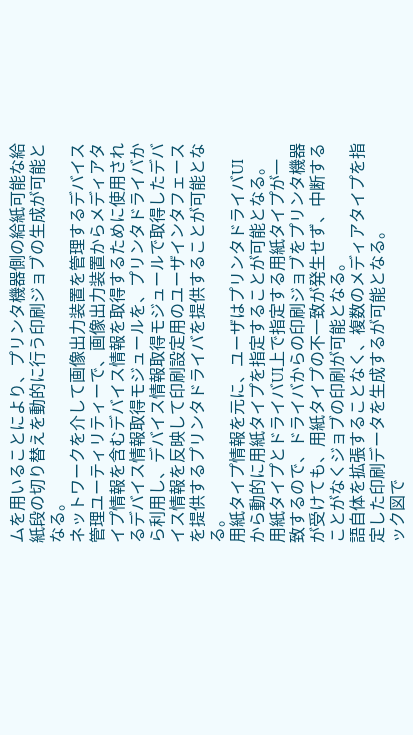ムを用いることにより、プリンタ機器側の給紙可能な給
紙段の切り替えを動的に行う印刷ジョブの生成が可能と
なる。
ネットワークを介して画像出力装置を管理するデバイス
管理ユーティリティーで、画像出力装置からメディアタ
イプ情報を含むデバイス情報を取得するために使用され
るデバイス情報取得モジュールを、プリンタドライバか
ら利用し、デバイス情報取得モジュールで取得したデバ
イス情報を反映して印刷設定用のユーザインタフェース
を提供するプリンタドライバを提供することが可能とな
る。
用紙タイプ情報を元に、ユーザはプリンタドライバUI
から動的に用紙タイプを指定することが可能となる。
用紙タイプとドライバUI上で指定する用紙タイプが一
致するので、ドライバからの印刷ジョブをプリンタ機器
が受けても、用紙タイプの不一致が発生せず、中断する
ことがなくジョブの印刷が可能となる。
語自体を拡張することなく、複数のメディアタイプを指
定した印刷データを生成するが可能となる。
ック図で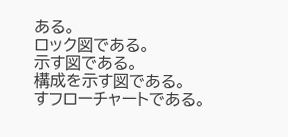ある。
ロック図である。
示す図である。
構成を示す図である。
すフローチャートである。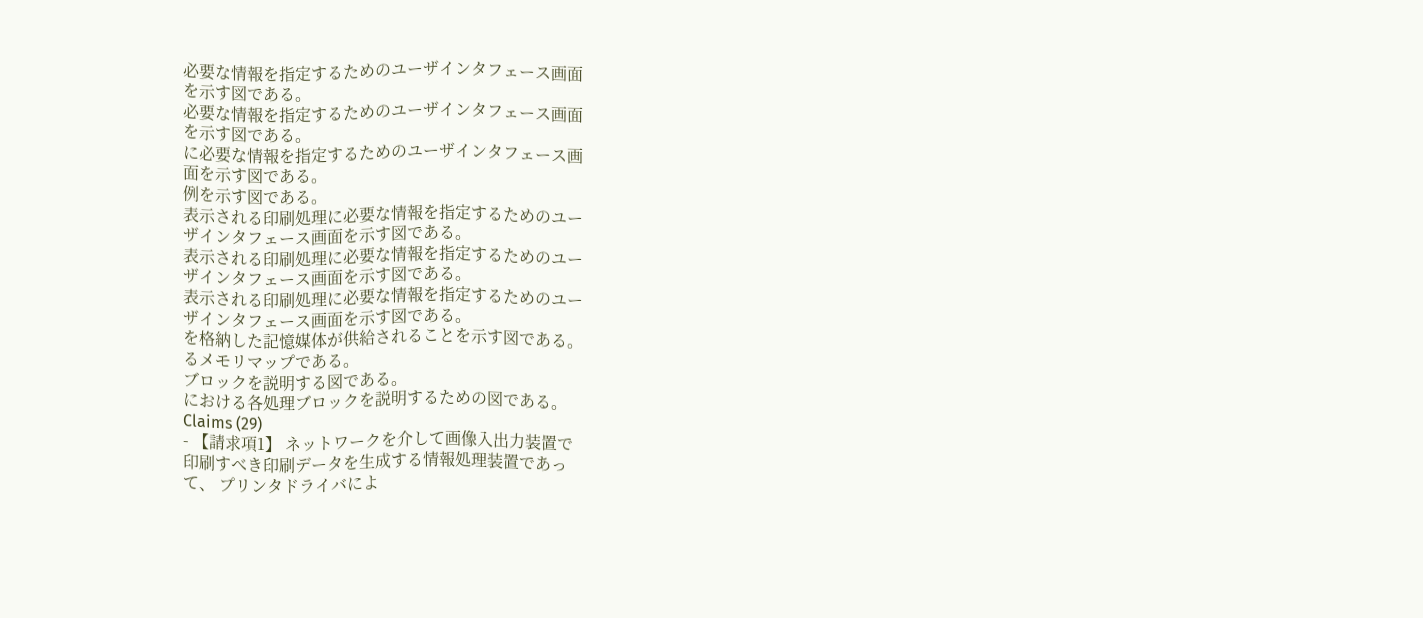必要な情報を指定するためのユーザインタフェース画面
を示す図である。
必要な情報を指定するためのユーザインタフェース画面
を示す図である。
に必要な情報を指定するためのユーザインタフェース画
面を示す図である。
例を示す図である。
表示される印刷処理に必要な情報を指定するためのユー
ザインタフェース画面を示す図である。
表示される印刷処理に必要な情報を指定するためのユー
ザインタフェース画面を示す図である。
表示される印刷処理に必要な情報を指定するためのユー
ザインタフェース画面を示す図である。
を格納した記憶媒体が供給されることを示す図である。
るメモリマップである。
ブロックを説明する図である。
における各処理ブロックを説明するための図である。
Claims (29)
- 【請求項1】 ネットワークを介して画像入出力装置で
印刷すべき印刷データを生成する情報処理装置であっ
て、 プリンタドライバによ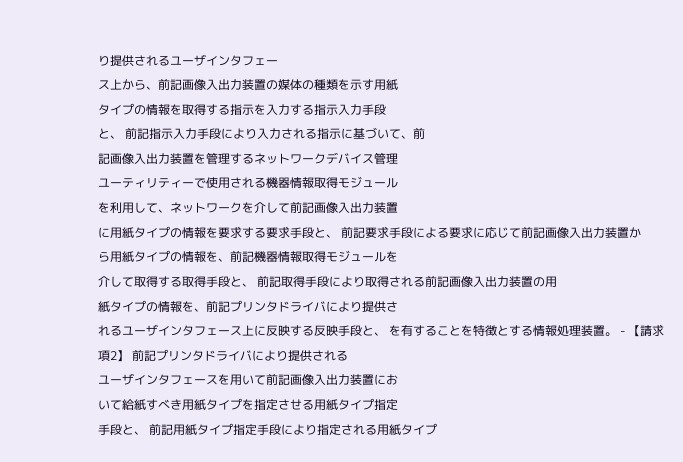り提供されるユーザインタフェー
ス上から、前記画像入出力装置の媒体の種類を示す用紙
タイプの情報を取得する指示を入力する指示入力手段
と、 前記指示入力手段により入力される指示に基づいて、前
記画像入出力装置を管理するネットワークデバイス管理
ユーティリティーで使用される機器情報取得モジュール
を利用して、ネットワークを介して前記画像入出力装置
に用紙タイプの情報を要求する要求手段と、 前記要求手段による要求に応じて前記画像入出力装置か
ら用紙タイプの情報を、前記機器情報取得モジュールを
介して取得する取得手段と、 前記取得手段により取得される前記画像入出力装置の用
紙タイプの情報を、前記プリンタドライバにより提供さ
れるユーザインタフェース上に反映する反映手段と、 を有することを特徴とする情報処理装置。 - 【請求項2】 前記プリンタドライバにより提供される
ユーザインタフェースを用いて前記画像入出力装置にお
いて給紙すべき用紙タイプを指定させる用紙タイプ指定
手段と、 前記用紙タイプ指定手段により指定される用紙タイプ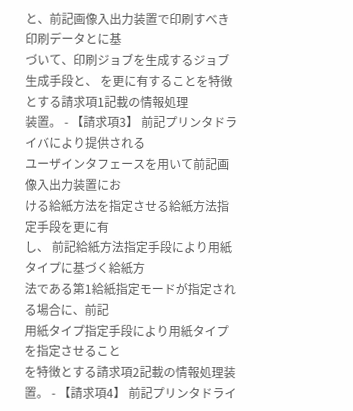と、前記画像入出力装置で印刷すべき印刷データとに基
づいて、印刷ジョブを生成するジョブ生成手段と、 を更に有することを特徴とする請求項1記載の情報処理
装置。 - 【請求項3】 前記プリンタドライバにより提供される
ユーザインタフェースを用いて前記画像入出力装置にお
ける給紙方法を指定させる給紙方法指定手段を更に有
し、 前記給紙方法指定手段により用紙タイプに基づく給紙方
法である第1給紙指定モードが指定される場合に、前記
用紙タイプ指定手段により用紙タイプを指定させること
を特徴とする請求項2記載の情報処理装置。 - 【請求項4】 前記プリンタドライ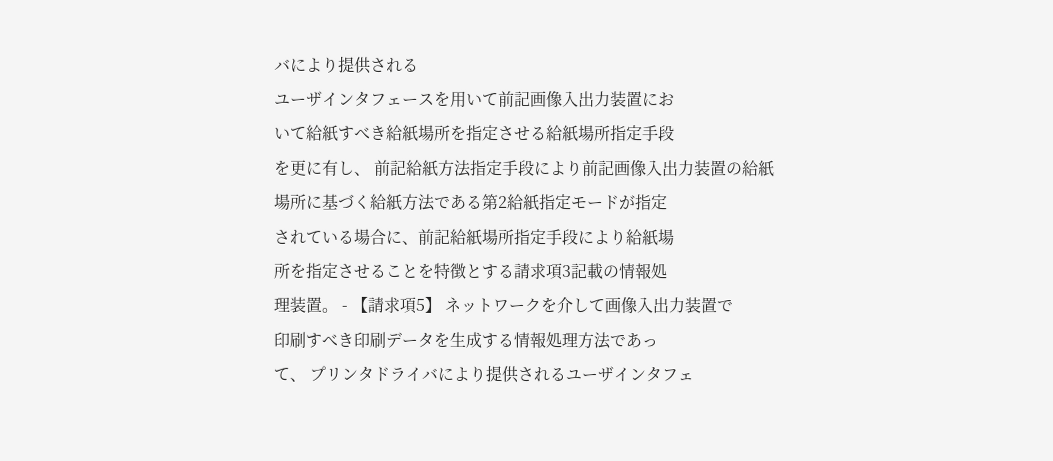バにより提供される
ユーザインタフェースを用いて前記画像入出力装置にお
いて給紙すべき給紙場所を指定させる給紙場所指定手段
を更に有し、 前記給紙方法指定手段により前記画像入出力装置の給紙
場所に基づく給紙方法である第2給紙指定モードが指定
されている場合に、前記給紙場所指定手段により給紙場
所を指定させることを特徴とする請求項3記載の情報処
理装置。 - 【請求項5】 ネットワークを介して画像入出力装置で
印刷すべき印刷データを生成する情報処理方法であっ
て、 プリンタドライバにより提供されるユーザインタフェ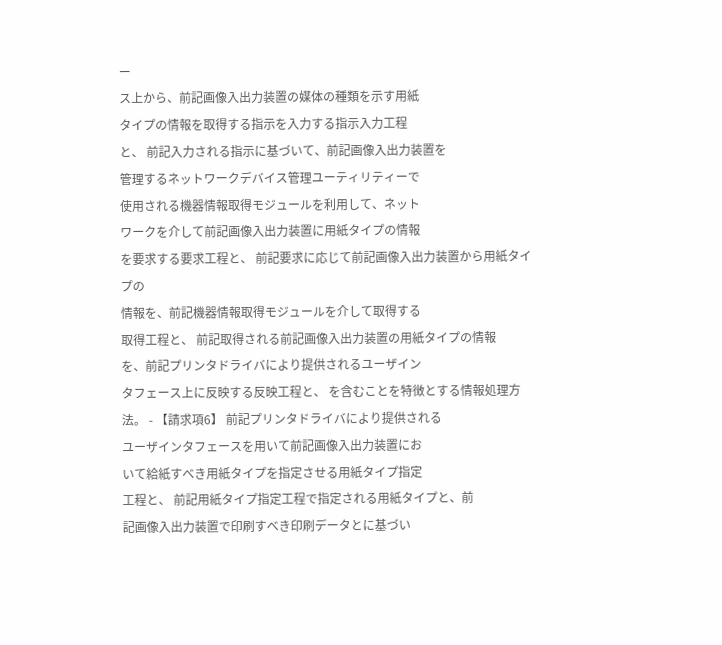ー
ス上から、前記画像入出力装置の媒体の種類を示す用紙
タイプの情報を取得する指示を入力する指示入力工程
と、 前記入力される指示に基づいて、前記画像入出力装置を
管理するネットワークデバイス管理ユーティリティーで
使用される機器情報取得モジュールを利用して、ネット
ワークを介して前記画像入出力装置に用紙タイプの情報
を要求する要求工程と、 前記要求に応じて前記画像入出力装置から用紙タイプの
情報を、前記機器情報取得モジュールを介して取得する
取得工程と、 前記取得される前記画像入出力装置の用紙タイプの情報
を、前記プリンタドライバにより提供されるユーザイン
タフェース上に反映する反映工程と、 を含むことを特徴とする情報処理方法。 - 【請求項6】 前記プリンタドライバにより提供される
ユーザインタフェースを用いて前記画像入出力装置にお
いて給紙すべき用紙タイプを指定させる用紙タイプ指定
工程と、 前記用紙タイプ指定工程で指定される用紙タイプと、前
記画像入出力装置で印刷すべき印刷データとに基づい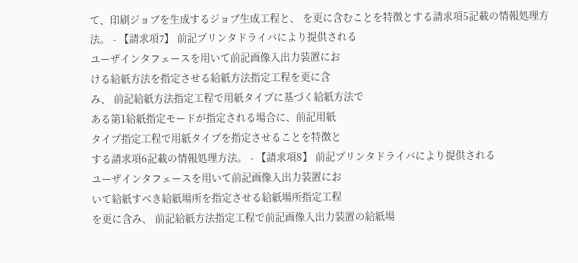て、印刷ジョブを生成するジョブ生成工程と、 を更に含むことを特徴とする請求項5記載の情報処理方
法。 - 【請求項7】 前記プリンタドライバにより提供される
ユーザインタフェースを用いて前記画像入出力装置にお
ける給紙方法を指定させる給紙方法指定工程を更に含
み、 前記給紙方法指定工程で用紙タイプに基づく給紙方法で
ある第1給紙指定モードが指定される場合に、前記用紙
タイプ指定工程で用紙タイプを指定させることを特徴と
する請求項6記載の情報処理方法。 - 【請求項8】 前記プリンタドライバにより提供される
ユーザインタフェースを用いて前記画像入出力装置にお
いて給紙すべき給紙場所を指定させる給紙場所指定工程
を更に含み、 前記給紙方法指定工程で前記画像入出力装置の給紙場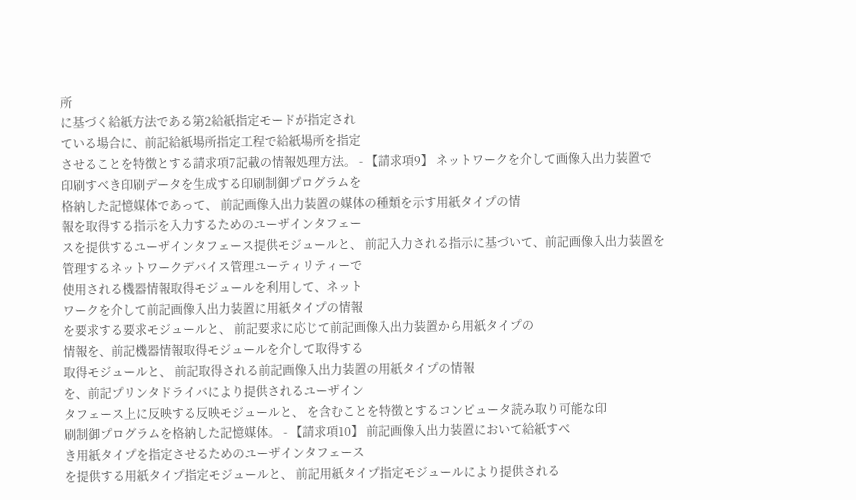所
に基づく給紙方法である第2給紙指定モードが指定され
ている場合に、前記給紙場所指定工程で給紙場所を指定
させることを特徴とする請求項7記載の情報処理方法。 - 【請求項9】 ネットワークを介して画像入出力装置で
印刷すべき印刷データを生成する印刷制御プログラムを
格納した記憶媒体であって、 前記画像入出力装置の媒体の種類を示す用紙タイプの情
報を取得する指示を入力するためのユーザインタフェー
スを提供するユーザインタフェース提供モジュールと、 前記入力される指示に基づいて、前記画像入出力装置を
管理するネットワークデバイス管理ユーティリティーで
使用される機器情報取得モジュールを利用して、ネット
ワークを介して前記画像入出力装置に用紙タイプの情報
を要求する要求モジュールと、 前記要求に応じて前記画像入出力装置から用紙タイプの
情報を、前記機器情報取得モジュールを介して取得する
取得モジュールと、 前記取得される前記画像入出力装置の用紙タイプの情報
を、前記プリンタドライバにより提供されるユーザイン
タフェース上に反映する反映モジュールと、 を含むことを特徴とするコンピュータ読み取り可能な印
刷制御プログラムを格納した記憶媒体。 - 【請求項10】 前記画像入出力装置において給紙すべ
き用紙タイプを指定させるためのユーザインタフェース
を提供する用紙タイプ指定モジュールと、 前記用紙タイプ指定モジュールにより提供される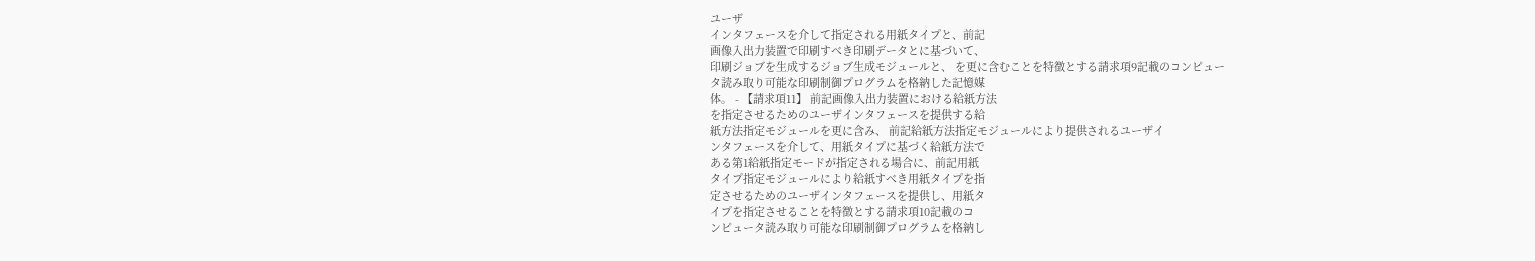ユーザ
インタフェースを介して指定される用紙タイプと、前記
画像入出力装置で印刷すべき印刷データとに基づいて、
印刷ジョブを生成するジョブ生成モジュールと、 を更に含むことを特徴とする請求項9記載のコンピュー
タ読み取り可能な印刷制御プログラムを格納した記憶媒
体。 - 【請求項11】 前記画像入出力装置における給紙方法
を指定させるためのユーザインタフェースを提供する給
紙方法指定モジュールを更に含み、 前記給紙方法指定モジュールにより提供されるユーザイ
ンタフェースを介して、用紙タイプに基づく給紙方法で
ある第1給紙指定モードが指定される場合に、前記用紙
タイプ指定モジュールにより給紙すべき用紙タイプを指
定させるためのユーザインタフェースを提供し、用紙タ
イプを指定させることを特徴とする請求項10記載のコ
ンピュータ読み取り可能な印刷制御プログラムを格納し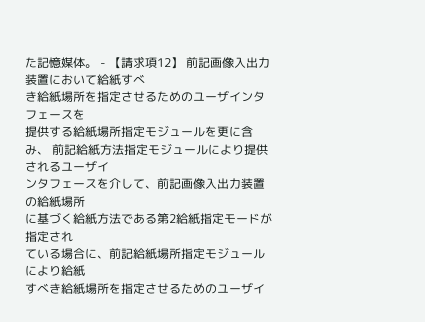た記憶媒体。 - 【請求項12】 前記画像入出力装置において給紙すべ
き給紙場所を指定させるためのユーザインタフェースを
提供する給紙場所指定モジュールを更に含み、 前記給紙方法指定モジュールにより提供されるユーザイ
ンタフェースを介して、前記画像入出力装置の給紙場所
に基づく給紙方法である第2給紙指定モードが指定され
ている場合に、前記給紙場所指定モジュールにより給紙
すべき給紙場所を指定させるためのユーザイ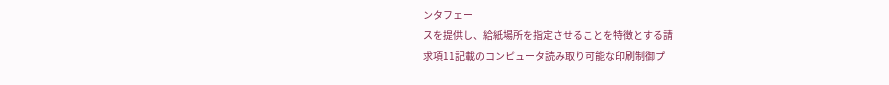ンタフェー
スを提供し、給紙場所を指定させることを特徴とする請
求項11記載のコンピュータ読み取り可能な印刷制御プ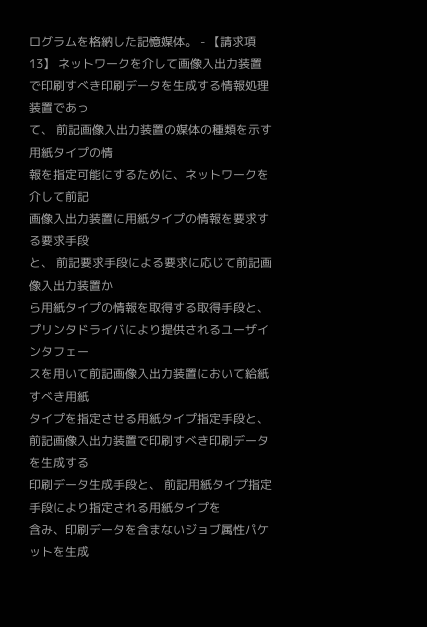ログラムを格納した記憶媒体。 - 【請求項13】 ネットワークを介して画像入出力装置
で印刷すべき印刷データを生成する情報処理装置であっ
て、 前記画像入出力装置の媒体の種類を示す用紙タイプの情
報を指定可能にするために、ネットワークを介して前記
画像入出力装置に用紙タイプの情報を要求する要求手段
と、 前記要求手段による要求に応じて前記画像入出力装置か
ら用紙タイプの情報を取得する取得手段と、 プリンタドライバにより提供されるユーザインタフェー
スを用いて前記画像入出力装置において給紙すべき用紙
タイプを指定させる用紙タイプ指定手段と、 前記画像入出力装置で印刷すべき印刷データを生成する
印刷データ生成手段と、 前記用紙タイプ指定手段により指定される用紙タイプを
含み、印刷データを含まないジョブ属性パケットを生成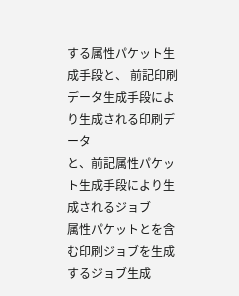する属性パケット生成手段と、 前記印刷データ生成手段により生成される印刷データ
と、前記属性パケット生成手段により生成されるジョブ
属性パケットとを含む印刷ジョブを生成するジョブ生成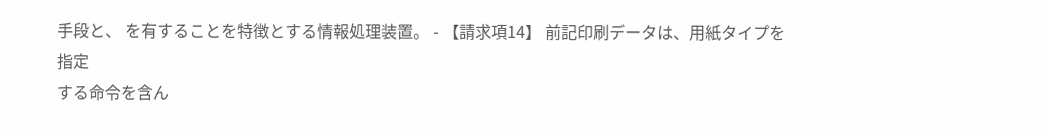手段と、 を有することを特徴とする情報処理装置。 - 【請求項14】 前記印刷データは、用紙タイプを指定
する命令を含ん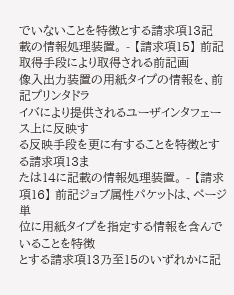でいないことを特徴とする請求項13記
載の情報処理装置。 - 【請求項15】 前記取得手段により取得される前記画
像入出力装置の用紙タイプの情報を、前記プリンタドラ
イバにより提供されるユーザインタフェース上に反映す
る反映手段を更に有することを特徴とする請求項13ま
たは14に記載の情報処理装置。 - 【請求項16】 前記ジョブ属性パケットは、ページ単
位に用紙タイプを指定する情報を含んでいることを特徴
とする請求項13乃至15のいずれかに記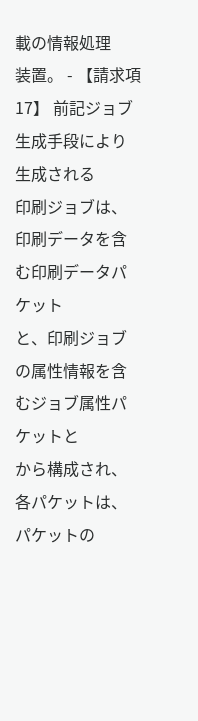載の情報処理
装置。 - 【請求項17】 前記ジョブ生成手段により生成される
印刷ジョブは、印刷データを含む印刷データパケット
と、印刷ジョブの属性情報を含むジョブ属性パケットと
から構成され、各パケットは、パケットの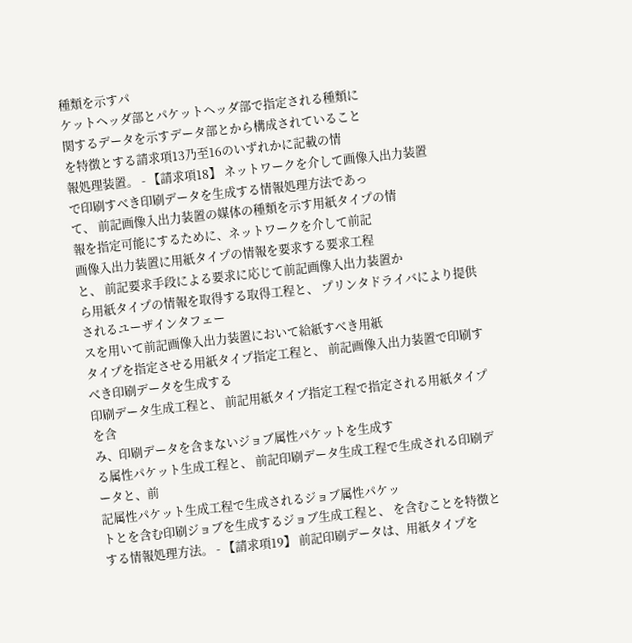種類を示すパ
ケットヘッダ部とパケットヘッダ部で指定される種類に
関するデータを示すデータ部とから構成されていること
を特徴とする請求項13乃至16のいずれかに記載の情
報処理装置。 - 【請求項18】 ネットワークを介して画像入出力装置
で印刷すべき印刷データを生成する情報処理方法であっ
て、 前記画像入出力装置の媒体の種類を示す用紙タイプの情
報を指定可能にするために、ネットワークを介して前記
画像入出力装置に用紙タイプの情報を要求する要求工程
と、 前記要求手段による要求に応じて前記画像入出力装置か
ら用紙タイプの情報を取得する取得工程と、 プリンタドライバにより提供されるユーザインタフェー
スを用いて前記画像入出力装置において給紙すべき用紙
タイプを指定させる用紙タイプ指定工程と、 前記画像入出力装置で印刷すべき印刷データを生成する
印刷データ生成工程と、 前記用紙タイプ指定工程で指定される用紙タイプを含
み、印刷データを含まないジョブ属性パケットを生成す
る属性パケット生成工程と、 前記印刷データ生成工程で生成される印刷データと、前
記属性パケット生成工程で生成されるジョブ属性パケッ
トとを含む印刷ジョブを生成するジョブ生成工程と、 を含むことを特徴とする情報処理方法。 - 【請求項19】 前記印刷データは、用紙タイプを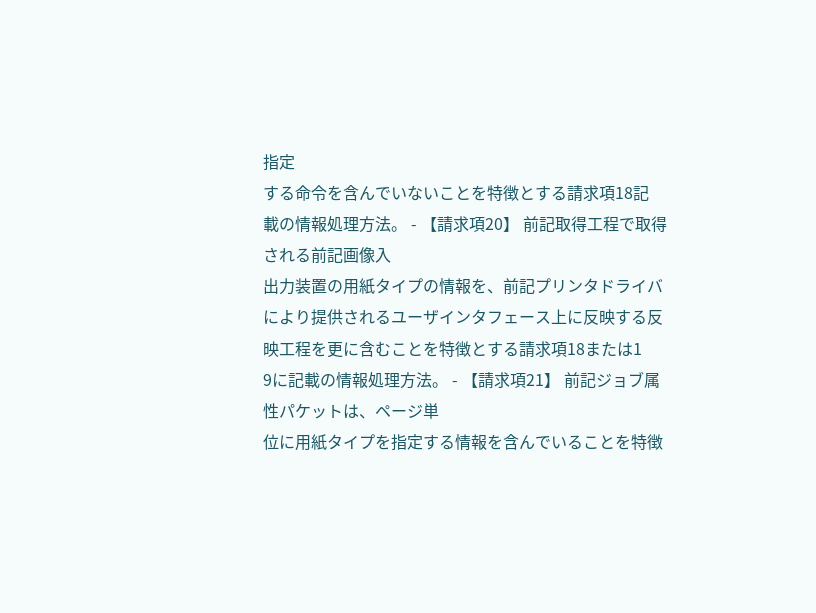指定
する命令を含んでいないことを特徴とする請求項18記
載の情報処理方法。 - 【請求項20】 前記取得工程で取得される前記画像入
出力装置の用紙タイプの情報を、前記プリンタドライバ
により提供されるユーザインタフェース上に反映する反
映工程を更に含むことを特徴とする請求項18または1
9に記載の情報処理方法。 - 【請求項21】 前記ジョブ属性パケットは、ページ単
位に用紙タイプを指定する情報を含んでいることを特徴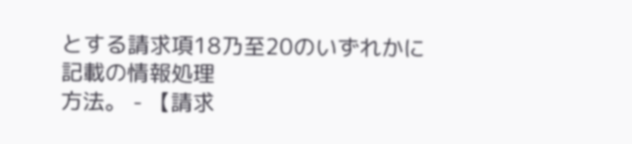とする請求項18乃至20のいずれかに記載の情報処理
方法。 - 【請求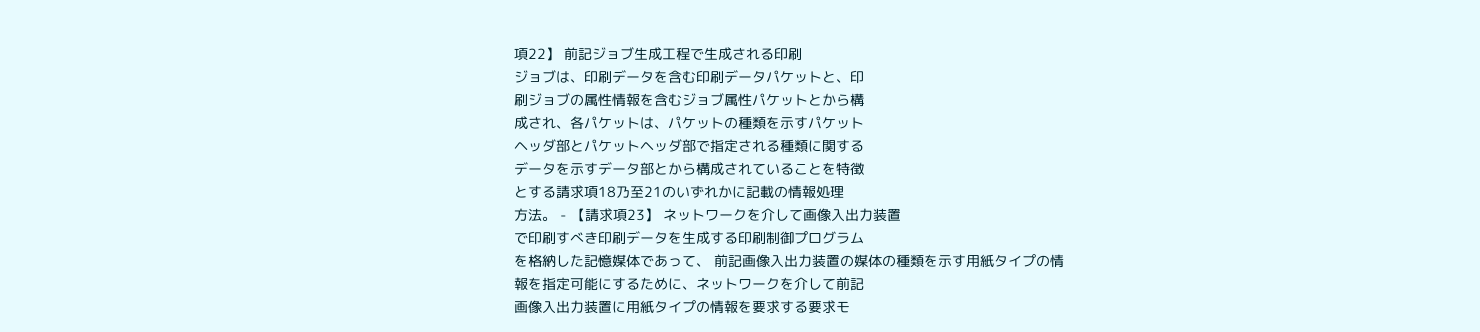項22】 前記ジョブ生成工程で生成される印刷
ジョブは、印刷データを含む印刷データパケットと、印
刷ジョブの属性情報を含むジョブ属性パケットとから構
成され、各パケットは、パケットの種類を示すパケット
ヘッダ部とパケットヘッダ部で指定される種類に関する
データを示すデータ部とから構成されていることを特徴
とする請求項18乃至21のいずれかに記載の情報処理
方法。 - 【請求項23】 ネットワークを介して画像入出力装置
で印刷すべき印刷データを生成する印刷制御プログラム
を格納した記憶媒体であって、 前記画像入出力装置の媒体の種類を示す用紙タイプの情
報を指定可能にするために、ネットワークを介して前記
画像入出力装置に用紙タイプの情報を要求する要求モ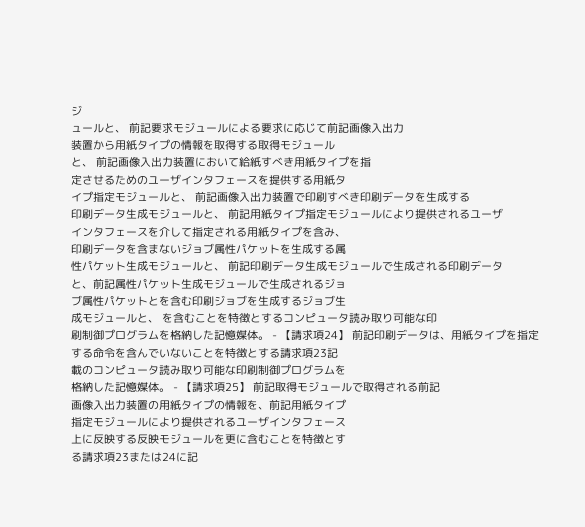ジ
ュールと、 前記要求モジュールによる要求に応じて前記画像入出力
装置から用紙タイプの情報を取得する取得モジュール
と、 前記画像入出力装置において給紙すべき用紙タイプを指
定させるためのユーザインタフェースを提供する用紙タ
イプ指定モジュールと、 前記画像入出力装置で印刷すべき印刷データを生成する
印刷データ生成モジュールと、 前記用紙タイプ指定モジュールにより提供されるユーザ
インタフェースを介して指定される用紙タイプを含み、
印刷データを含まないジョブ属性パケットを生成する属
性パケット生成モジュールと、 前記印刷データ生成モジュールで生成される印刷データ
と、前記属性パケット生成モジュールで生成されるジョ
ブ属性パケットとを含む印刷ジョブを生成するジョブ生
成モジュールと、 を含むことを特徴とするコンピュータ読み取り可能な印
刷制御プログラムを格納した記憶媒体。 - 【請求項24】 前記印刷データは、用紙タイプを指定
する命令を含んでいないことを特徴とする請求項23記
載のコンピュータ読み取り可能な印刷制御プログラムを
格納した記憶媒体。 - 【請求項25】 前記取得モジュールで取得される前記
画像入出力装置の用紙タイプの情報を、前記用紙タイプ
指定モジュールにより提供されるユーザインタフェース
上に反映する反映モジュールを更に含むことを特徴とす
る請求項23または24に記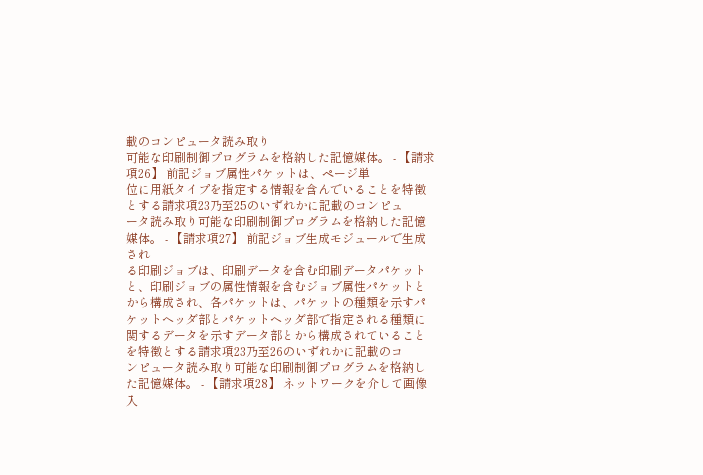載のコンピュータ読み取り
可能な印刷制御プログラムを格納した記憶媒体。 - 【請求項26】 前記ジョブ属性パケットは、ページ単
位に用紙タイプを指定する情報を含んでいることを特徴
とする請求項23乃至25のいずれかに記載のコンピュ
ータ読み取り可能な印刷制御プログラムを格納した記憶
媒体。 - 【請求項27】 前記ジョブ生成モジュールで生成され
る印刷ジョブは、印刷データを含む印刷データパケット
と、印刷ジョブの属性情報を含むジョブ属性パケットと
から構成され、各パケットは、パケットの種類を示すパ
ケットヘッダ部とパケットヘッダ部で指定される種類に
関するデータを示すデータ部とから構成されていること
を特徴とする請求項23乃至26のいずれかに記載のコ
ンピュータ読み取り可能な印刷制御プログラムを格納し
た記憶媒体。 - 【請求項28】 ネットワークを介して画像入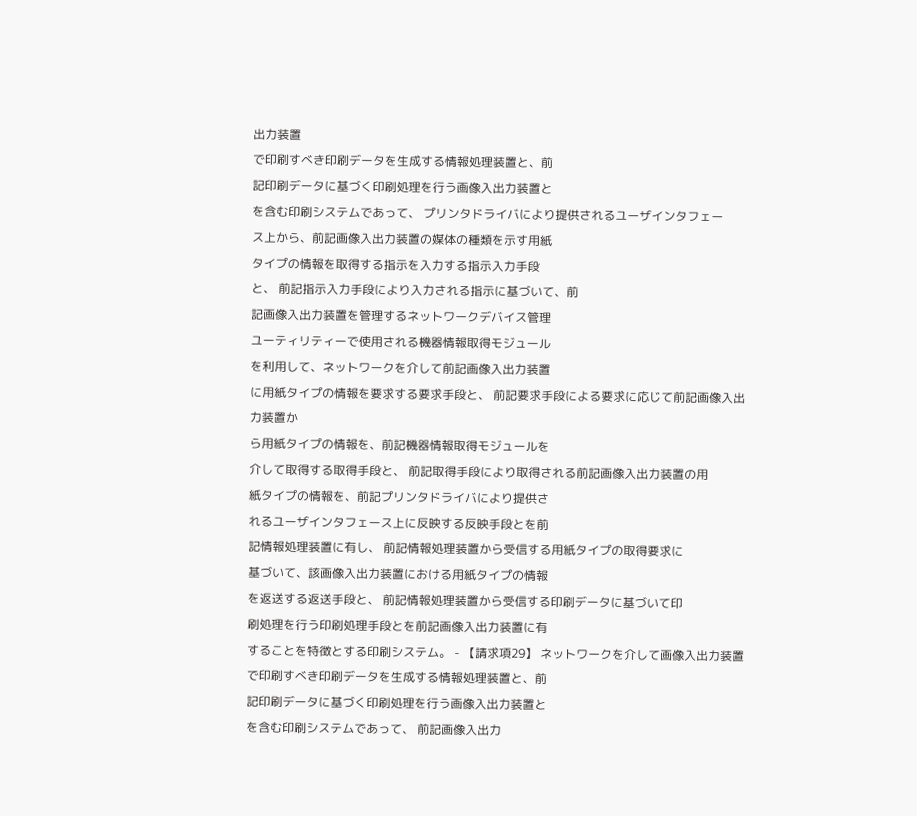出力装置
で印刷すべき印刷データを生成する情報処理装置と、前
記印刷データに基づく印刷処理を行う画像入出力装置と
を含む印刷システムであって、 プリンタドライバにより提供されるユーザインタフェー
ス上から、前記画像入出力装置の媒体の種類を示す用紙
タイプの情報を取得する指示を入力する指示入力手段
と、 前記指示入力手段により入力される指示に基づいて、前
記画像入出力装置を管理するネットワークデバイス管理
ユーティリティーで使用される機器情報取得モジュール
を利用して、ネットワークを介して前記画像入出力装置
に用紙タイプの情報を要求する要求手段と、 前記要求手段による要求に応じて前記画像入出力装置か
ら用紙タイプの情報を、前記機器情報取得モジュールを
介して取得する取得手段と、 前記取得手段により取得される前記画像入出力装置の用
紙タイプの情報を、前記プリンタドライバにより提供さ
れるユーザインタフェース上に反映する反映手段とを前
記情報処理装置に有し、 前記情報処理装置から受信する用紙タイプの取得要求に
基づいて、該画像入出力装置における用紙タイプの情報
を返送する返送手段と、 前記情報処理装置から受信する印刷データに基づいて印
刷処理を行う印刷処理手段とを前記画像入出力装置に有
することを特徴とする印刷システム。 - 【請求項29】 ネットワークを介して画像入出力装置
で印刷すべき印刷データを生成する情報処理装置と、前
記印刷データに基づく印刷処理を行う画像入出力装置と
を含む印刷システムであって、 前記画像入出力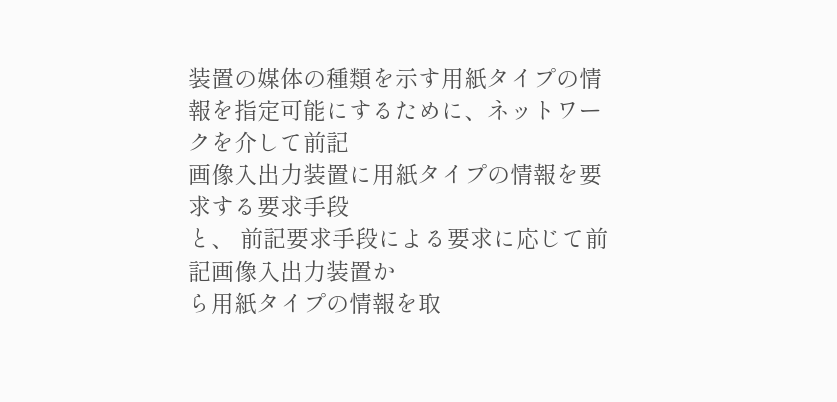装置の媒体の種類を示す用紙タイプの情
報を指定可能にするために、ネットワークを介して前記
画像入出力装置に用紙タイプの情報を要求する要求手段
と、 前記要求手段による要求に応じて前記画像入出力装置か
ら用紙タイプの情報を取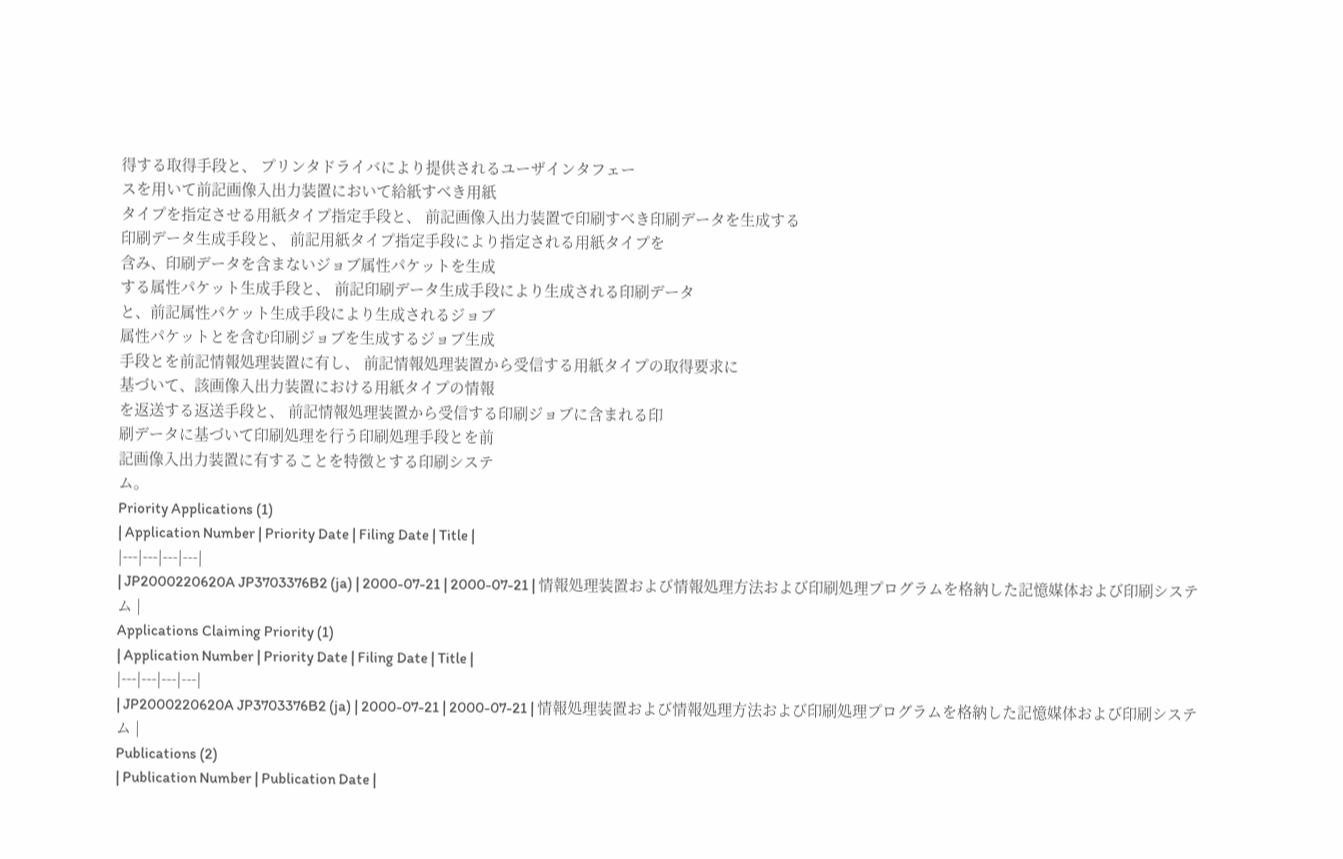得する取得手段と、 プリンタドライバにより提供されるユーザインタフェー
スを用いて前記画像入出力装置において給紙すべき用紙
タイプを指定させる用紙タイプ指定手段と、 前記画像入出力装置で印刷すべき印刷データを生成する
印刷データ生成手段と、 前記用紙タイプ指定手段により指定される用紙タイプを
含み、印刷データを含まないジョブ属性パケットを生成
する属性パケット生成手段と、 前記印刷データ生成手段により生成される印刷データ
と、前記属性パケット生成手段により生成されるジョブ
属性パケットとを含む印刷ジョブを生成するジョブ生成
手段とを前記情報処理装置に有し、 前記情報処理装置から受信する用紙タイプの取得要求に
基づいて、該画像入出力装置における用紙タイプの情報
を返送する返送手段と、 前記情報処理装置から受信する印刷ジョブに含まれる印
刷データに基づいて印刷処理を行う印刷処理手段とを前
記画像入出力装置に有することを特徴とする印刷システ
ム。
Priority Applications (1)
| Application Number | Priority Date | Filing Date | Title |
|---|---|---|---|
| JP2000220620A JP3703376B2 (ja) | 2000-07-21 | 2000-07-21 | 情報処理装置および情報処理方法および印刷処理プログラムを格納した記憶媒体および印刷システム |
Applications Claiming Priority (1)
| Application Number | Priority Date | Filing Date | Title |
|---|---|---|---|
| JP2000220620A JP3703376B2 (ja) | 2000-07-21 | 2000-07-21 | 情報処理装置および情報処理方法および印刷処理プログラムを格納した記憶媒体および印刷システム |
Publications (2)
| Publication Number | Publication Date |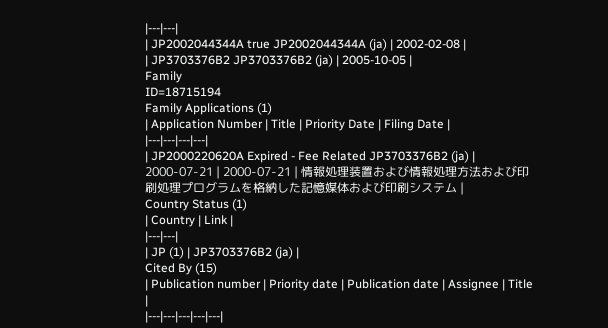|---|---|
| JP2002044344A true JP2002044344A (ja) | 2002-02-08 |
| JP3703376B2 JP3703376B2 (ja) | 2005-10-05 |
Family
ID=18715194
Family Applications (1)
| Application Number | Title | Priority Date | Filing Date |
|---|---|---|---|
| JP2000220620A Expired - Fee Related JP3703376B2 (ja) | 2000-07-21 | 2000-07-21 | 情報処理装置および情報処理方法および印刷処理プログラムを格納した記憶媒体および印刷システム |
Country Status (1)
| Country | Link |
|---|---|
| JP (1) | JP3703376B2 (ja) |
Cited By (15)
| Publication number | Priority date | Publication date | Assignee | Title |
|---|---|---|---|---|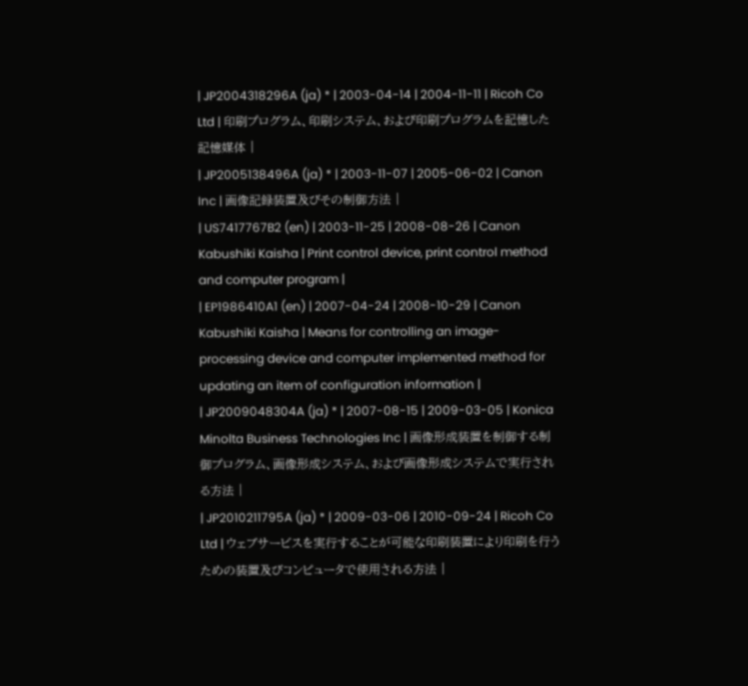| JP2004318296A (ja) * | 2003-04-14 | 2004-11-11 | Ricoh Co Ltd | 印刷プログラム、印刷システム、および印刷プログラムを記憶した記憶媒体 |
| JP2005138496A (ja) * | 2003-11-07 | 2005-06-02 | Canon Inc | 画像記録装置及びその制御方法 |
| US7417767B2 (en) | 2003-11-25 | 2008-08-26 | Canon Kabushiki Kaisha | Print control device, print control method and computer program |
| EP1986410A1 (en) | 2007-04-24 | 2008-10-29 | Canon Kabushiki Kaisha | Means for controlling an image-processing device and computer implemented method for updating an item of configuration information |
| JP2009048304A (ja) * | 2007-08-15 | 2009-03-05 | Konica Minolta Business Technologies Inc | 画像形成装置を制御する制御プログラム、画像形成システム、および画像形成システムで実行される方法 |
| JP2010211795A (ja) * | 2009-03-06 | 2010-09-24 | Ricoh Co Ltd | ウェブサービスを実行することが可能な印刷装置により印刷を行うための装置及びコンピュータで使用される方法 |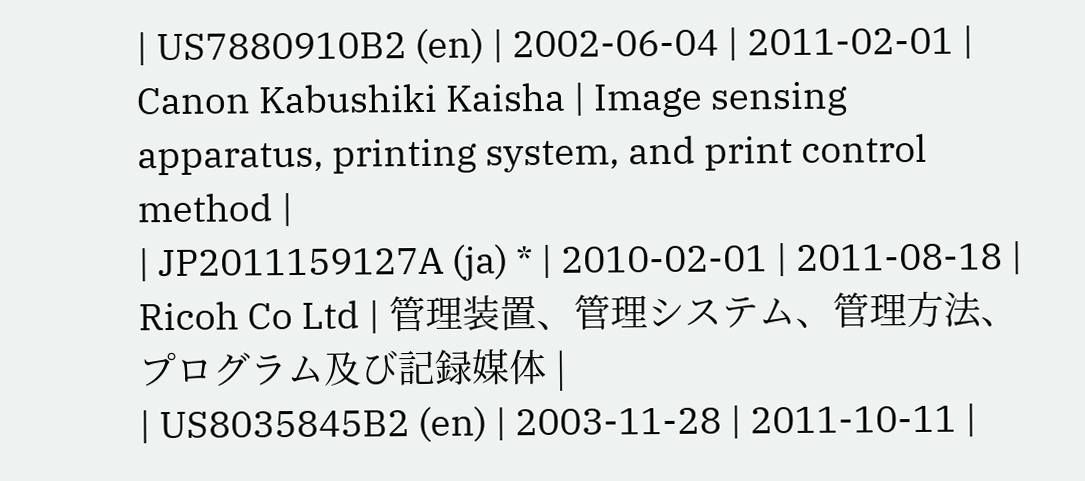| US7880910B2 (en) | 2002-06-04 | 2011-02-01 | Canon Kabushiki Kaisha | Image sensing apparatus, printing system, and print control method |
| JP2011159127A (ja) * | 2010-02-01 | 2011-08-18 | Ricoh Co Ltd | 管理装置、管理システム、管理方法、プログラム及び記録媒体 |
| US8035845B2 (en) | 2003-11-28 | 2011-10-11 |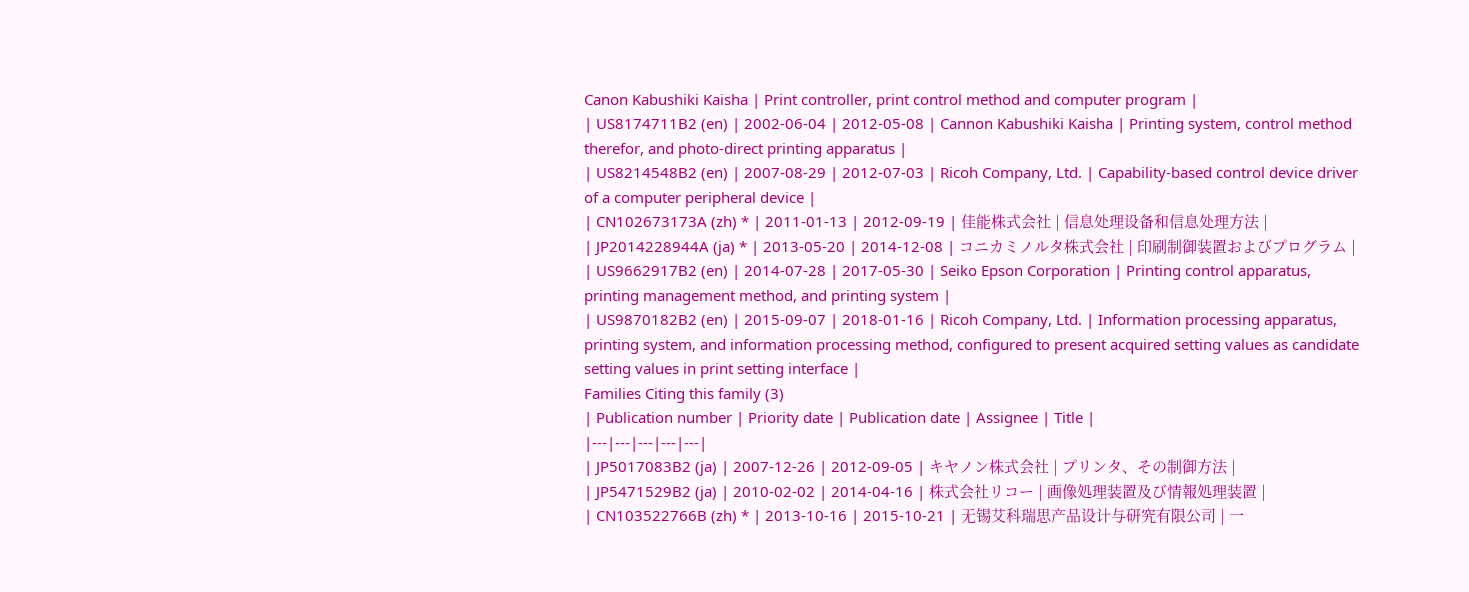Canon Kabushiki Kaisha | Print controller, print control method and computer program |
| US8174711B2 (en) | 2002-06-04 | 2012-05-08 | Cannon Kabushiki Kaisha | Printing system, control method therefor, and photo-direct printing apparatus |
| US8214548B2 (en) | 2007-08-29 | 2012-07-03 | Ricoh Company, Ltd. | Capability-based control device driver of a computer peripheral device |
| CN102673173A (zh) * | 2011-01-13 | 2012-09-19 | 佳能株式会社 | 信息处理设备和信息处理方法 |
| JP2014228944A (ja) * | 2013-05-20 | 2014-12-08 | コニカミノルタ株式会社 | 印刷制御装置およびプログラム |
| US9662917B2 (en) | 2014-07-28 | 2017-05-30 | Seiko Epson Corporation | Printing control apparatus, printing management method, and printing system |
| US9870182B2 (en) | 2015-09-07 | 2018-01-16 | Ricoh Company, Ltd. | Information processing apparatus, printing system, and information processing method, configured to present acquired setting values as candidate setting values in print setting interface |
Families Citing this family (3)
| Publication number | Priority date | Publication date | Assignee | Title |
|---|---|---|---|---|
| JP5017083B2 (ja) | 2007-12-26 | 2012-09-05 | キヤノン株式会社 | プリンタ、その制御方法 |
| JP5471529B2 (ja) | 2010-02-02 | 2014-04-16 | 株式会社リコー | 画像処理装置及び情報処理装置 |
| CN103522766B (zh) * | 2013-10-16 | 2015-10-21 | 无锡艾科瑞思产品设计与研究有限公司 | 一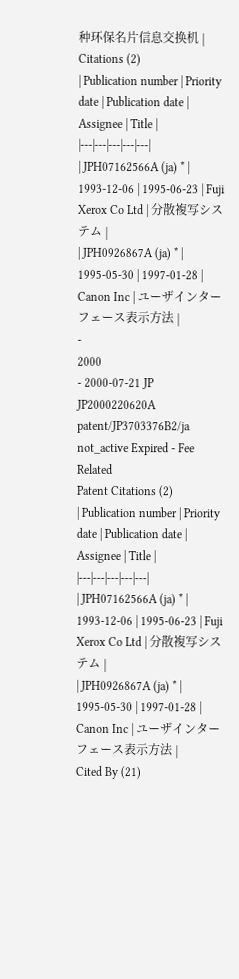种环保名片信息交换机 |
Citations (2)
| Publication number | Priority date | Publication date | Assignee | Title |
|---|---|---|---|---|
| JPH07162566A (ja) * | 1993-12-06 | 1995-06-23 | Fuji Xerox Co Ltd | 分散複写システム |
| JPH0926867A (ja) * | 1995-05-30 | 1997-01-28 | Canon Inc | ユーザインターフェース表示方法 |
-
2000
- 2000-07-21 JP JP2000220620A patent/JP3703376B2/ja not_active Expired - Fee Related
Patent Citations (2)
| Publication number | Priority date | Publication date | Assignee | Title |
|---|---|---|---|---|
| JPH07162566A (ja) * | 1993-12-06 | 1995-06-23 | Fuji Xerox Co Ltd | 分散複写システム |
| JPH0926867A (ja) * | 1995-05-30 | 1997-01-28 | Canon Inc | ユーザインターフェース表示方法 |
Cited By (21)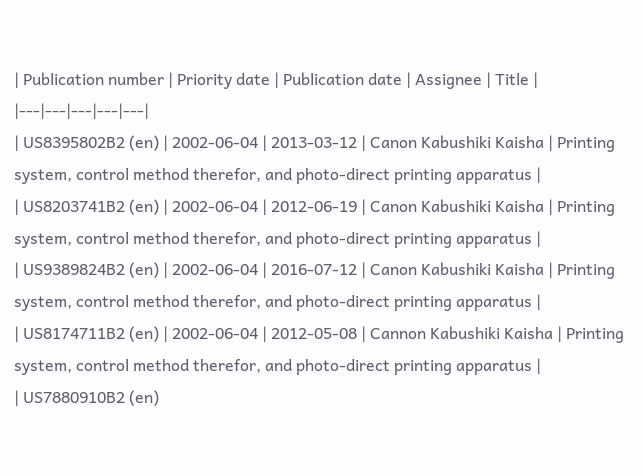| Publication number | Priority date | Publication date | Assignee | Title |
|---|---|---|---|---|
| US8395802B2 (en) | 2002-06-04 | 2013-03-12 | Canon Kabushiki Kaisha | Printing system, control method therefor, and photo-direct printing apparatus |
| US8203741B2 (en) | 2002-06-04 | 2012-06-19 | Canon Kabushiki Kaisha | Printing system, control method therefor, and photo-direct printing apparatus |
| US9389824B2 (en) | 2002-06-04 | 2016-07-12 | Canon Kabushiki Kaisha | Printing system, control method therefor, and photo-direct printing apparatus |
| US8174711B2 (en) | 2002-06-04 | 2012-05-08 | Cannon Kabushiki Kaisha | Printing system, control method therefor, and photo-direct printing apparatus |
| US7880910B2 (en)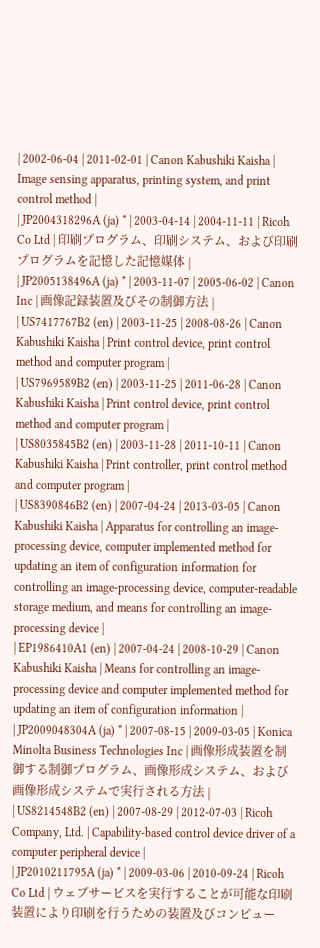| 2002-06-04 | 2011-02-01 | Canon Kabushiki Kaisha | Image sensing apparatus, printing system, and print control method |
| JP2004318296A (ja) * | 2003-04-14 | 2004-11-11 | Ricoh Co Ltd | 印刷プログラム、印刷システム、および印刷プログラムを記憶した記憶媒体 |
| JP2005138496A (ja) * | 2003-11-07 | 2005-06-02 | Canon Inc | 画像記録装置及びその制御方法 |
| US7417767B2 (en) | 2003-11-25 | 2008-08-26 | Canon Kabushiki Kaisha | Print control device, print control method and computer program |
| US7969589B2 (en) | 2003-11-25 | 2011-06-28 | Canon Kabushiki Kaisha | Print control device, print control method and computer program |
| US8035845B2 (en) | 2003-11-28 | 2011-10-11 | Canon Kabushiki Kaisha | Print controller, print control method and computer program |
| US8390846B2 (en) | 2007-04-24 | 2013-03-05 | Canon Kabushiki Kaisha | Apparatus for controlling an image-processing device, computer implemented method for updating an item of configuration information for controlling an image-processing device, computer-readable storage medium, and means for controlling an image-processing device |
| EP1986410A1 (en) | 2007-04-24 | 2008-10-29 | Canon Kabushiki Kaisha | Means for controlling an image-processing device and computer implemented method for updating an item of configuration information |
| JP2009048304A (ja) * | 2007-08-15 | 2009-03-05 | Konica Minolta Business Technologies Inc | 画像形成装置を制御する制御プログラム、画像形成システム、および画像形成システムで実行される方法 |
| US8214548B2 (en) | 2007-08-29 | 2012-07-03 | Ricoh Company, Ltd. | Capability-based control device driver of a computer peripheral device |
| JP2010211795A (ja) * | 2009-03-06 | 2010-09-24 | Ricoh Co Ltd | ウェブサービスを実行することが可能な印刷装置により印刷を行うための装置及びコンピュー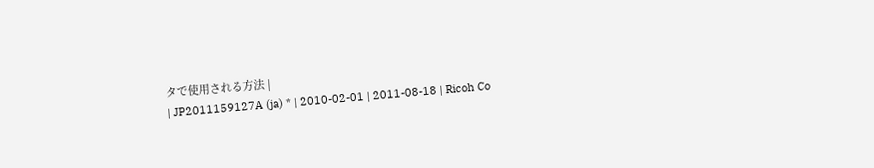タで使用される方法 |
| JP2011159127A (ja) * | 2010-02-01 | 2011-08-18 | Ricoh Co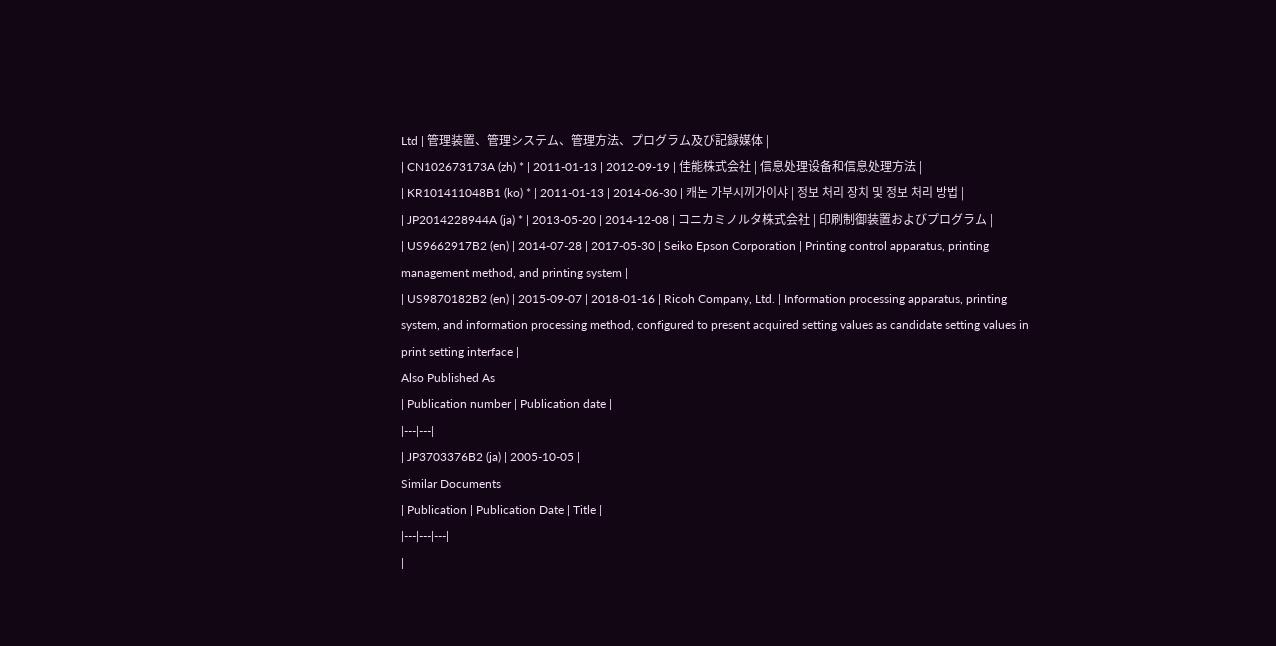Ltd | 管理装置、管理システム、管理方法、プログラム及び記録媒体 |
| CN102673173A (zh) * | 2011-01-13 | 2012-09-19 | 佳能株式会社 | 信息处理设备和信息处理方法 |
| KR101411048B1 (ko) * | 2011-01-13 | 2014-06-30 | 캐논 가부시끼가이샤 | 정보 처리 장치 및 정보 처리 방법 |
| JP2014228944A (ja) * | 2013-05-20 | 2014-12-08 | コニカミノルタ株式会社 | 印刷制御装置およびプログラム |
| US9662917B2 (en) | 2014-07-28 | 2017-05-30 | Seiko Epson Corporation | Printing control apparatus, printing management method, and printing system |
| US9870182B2 (en) | 2015-09-07 | 2018-01-16 | Ricoh Company, Ltd. | Information processing apparatus, printing system, and information processing method, configured to present acquired setting values as candidate setting values in print setting interface |
Also Published As
| Publication number | Publication date |
|---|---|
| JP3703376B2 (ja) | 2005-10-05 |
Similar Documents
| Publication | Publication Date | Title |
|---|---|---|
|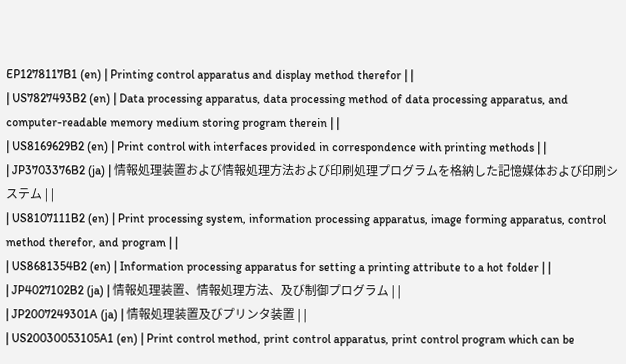EP1278117B1 (en) | Printing control apparatus and display method therefor | |
| US7827493B2 (en) | Data processing apparatus, data processing method of data processing apparatus, and computer-readable memory medium storing program therein | |
| US8169629B2 (en) | Print control with interfaces provided in correspondence with printing methods | |
| JP3703376B2 (ja) | 情報処理装置および情報処理方法および印刷処理プログラムを格納した記憶媒体および印刷システム | |
| US8107111B2 (en) | Print processing system, information processing apparatus, image forming apparatus, control method therefor, and program | |
| US8681354B2 (en) | Information processing apparatus for setting a printing attribute to a hot folder | |
| JP4027102B2 (ja) | 情報処理装置、情報処理方法、及び制御プログラム | |
| JP2007249301A (ja) | 情報処理装置及びプリンタ装置 | |
| US20030053105A1 (en) | Print control method, print control apparatus, print control program which can be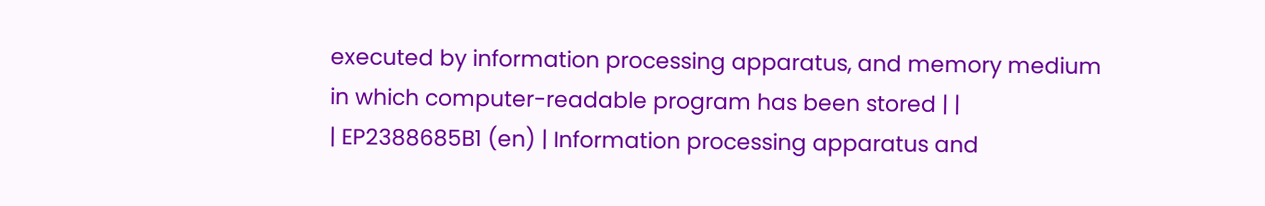executed by information processing apparatus, and memory medium in which computer-readable program has been stored | |
| EP2388685B1 (en) | Information processing apparatus and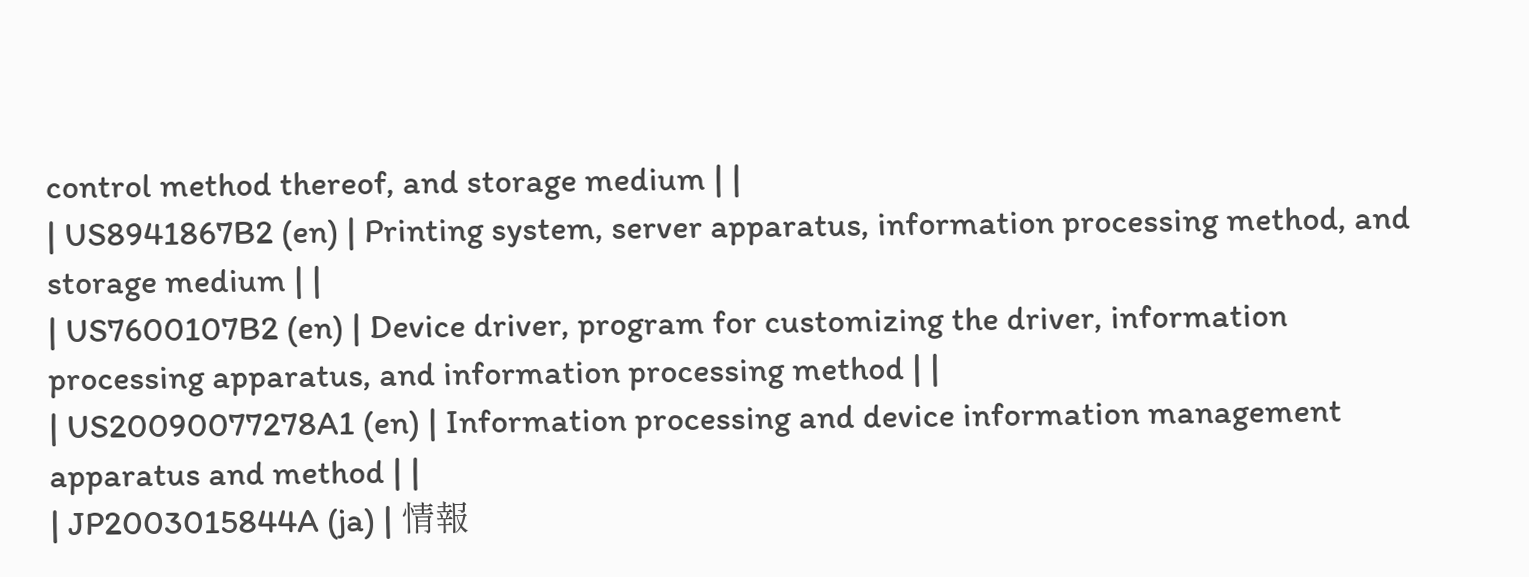control method thereof, and storage medium | |
| US8941867B2 (en) | Printing system, server apparatus, information processing method, and storage medium | |
| US7600107B2 (en) | Device driver, program for customizing the driver, information processing apparatus, and information processing method | |
| US20090077278A1 (en) | Information processing and device information management apparatus and method | |
| JP2003015844A (ja) | 情報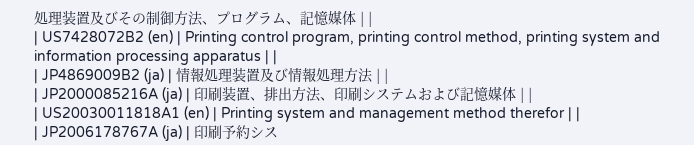処理装置及びその制御方法、プログラム、記憶媒体 | |
| US7428072B2 (en) | Printing control program, printing control method, printing system and information processing apparatus | |
| JP4869009B2 (ja) | 情報処理装置及び情報処理方法 | |
| JP2000085216A (ja) | 印刷装置、排出方法、印刷システムおよび記憶媒体 | |
| US20030011818A1 (en) | Printing system and management method therefor | |
| JP2006178767A (ja) | 印刷予約シス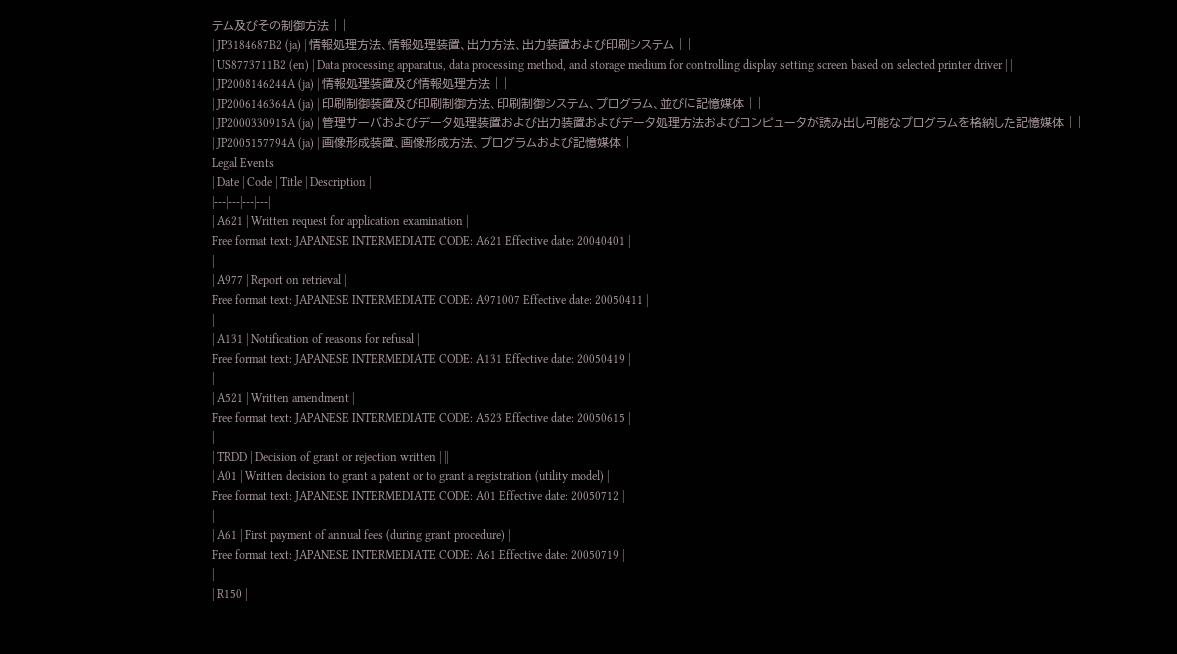テム及びその制御方法 | |
| JP3184687B2 (ja) | 情報処理方法、情報処理装置、出力方法、出力装置および印刷システム | |
| US8773711B2 (en) | Data processing apparatus, data processing method, and storage medium for controlling display setting screen based on selected printer driver | |
| JP2008146244A (ja) | 情報処理装置及び情報処理方法 | |
| JP2006146364A (ja) | 印刷制御装置及び印刷制御方法、印刷制御システム、プログラム、並びに記憶媒体 | |
| JP2000330915A (ja) | 管理サーバおよびデータ処理装置および出力装置およびデータ処理方法およびコンピュータが読み出し可能なプログラムを格納した記憶媒体 | |
| JP2005157794A (ja) | 画像形成装置、画像形成方法、プログラムおよび記憶媒体 |
Legal Events
| Date | Code | Title | Description |
|---|---|---|---|
| A621 | Written request for application examination |
Free format text: JAPANESE INTERMEDIATE CODE: A621 Effective date: 20040401 |
|
| A977 | Report on retrieval |
Free format text: JAPANESE INTERMEDIATE CODE: A971007 Effective date: 20050411 |
|
| A131 | Notification of reasons for refusal |
Free format text: JAPANESE INTERMEDIATE CODE: A131 Effective date: 20050419 |
|
| A521 | Written amendment |
Free format text: JAPANESE INTERMEDIATE CODE: A523 Effective date: 20050615 |
|
| TRDD | Decision of grant or rejection written | ||
| A01 | Written decision to grant a patent or to grant a registration (utility model) |
Free format text: JAPANESE INTERMEDIATE CODE: A01 Effective date: 20050712 |
|
| A61 | First payment of annual fees (during grant procedure) |
Free format text: JAPANESE INTERMEDIATE CODE: A61 Effective date: 20050719 |
|
| R150 |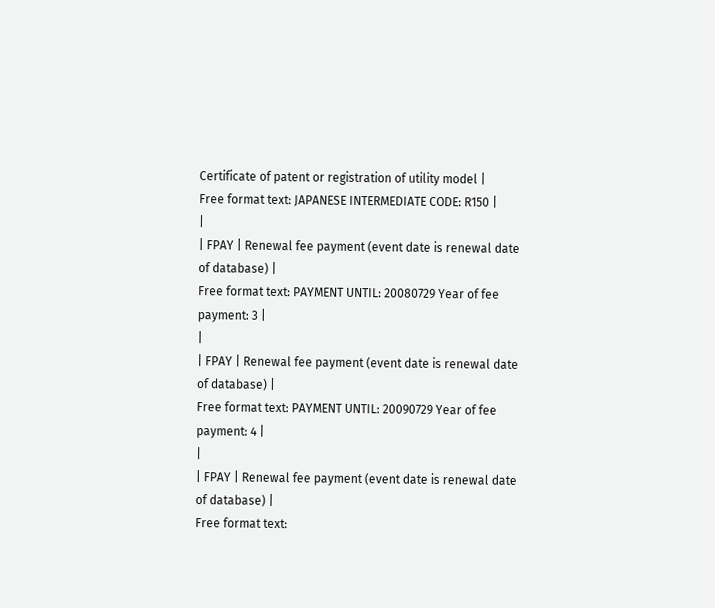Certificate of patent or registration of utility model |
Free format text: JAPANESE INTERMEDIATE CODE: R150 |
|
| FPAY | Renewal fee payment (event date is renewal date of database) |
Free format text: PAYMENT UNTIL: 20080729 Year of fee payment: 3 |
|
| FPAY | Renewal fee payment (event date is renewal date of database) |
Free format text: PAYMENT UNTIL: 20090729 Year of fee payment: 4 |
|
| FPAY | Renewal fee payment (event date is renewal date of database) |
Free format text: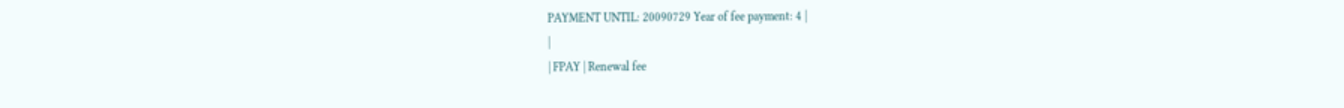PAYMENT UNTIL: 20090729 Year of fee payment: 4 |
|
| FPAY | Renewal fee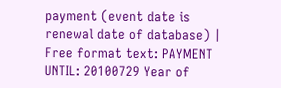payment (event date is renewal date of database) |
Free format text: PAYMENT UNTIL: 20100729 Year of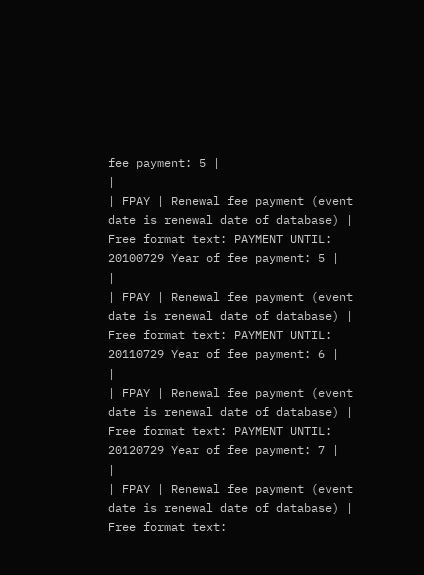fee payment: 5 |
|
| FPAY | Renewal fee payment (event date is renewal date of database) |
Free format text: PAYMENT UNTIL: 20100729 Year of fee payment: 5 |
|
| FPAY | Renewal fee payment (event date is renewal date of database) |
Free format text: PAYMENT UNTIL: 20110729 Year of fee payment: 6 |
|
| FPAY | Renewal fee payment (event date is renewal date of database) |
Free format text: PAYMENT UNTIL: 20120729 Year of fee payment: 7 |
|
| FPAY | Renewal fee payment (event date is renewal date of database) |
Free format text: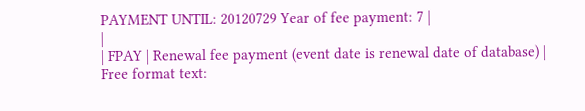PAYMENT UNTIL: 20120729 Year of fee payment: 7 |
|
| FPAY | Renewal fee payment (event date is renewal date of database) |
Free format text: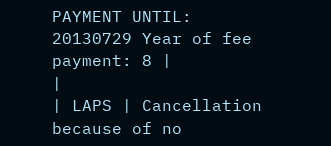PAYMENT UNTIL: 20130729 Year of fee payment: 8 |
|
| LAPS | Cancellation because of no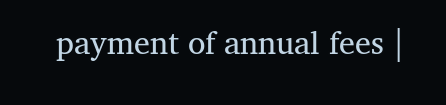payment of annual fees |